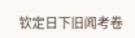钦定日下旧闻考卷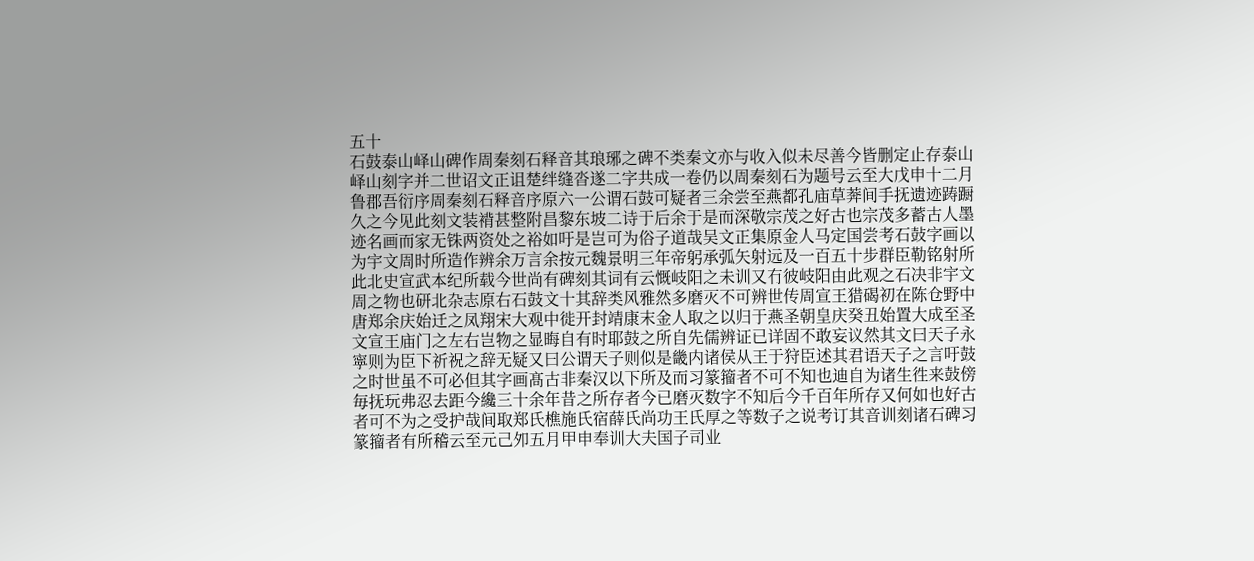五十
石鼓泰山峄山碑作周秦刻石释音其琅琊之碑不类秦文亦与收入似未尽善今皆删定止存泰山
峄山刻字并二世诏文正诅楚绊缝沓遂二字共成一卷仍以周秦刻石为题号云至大戊申十二月
鲁郡吾衍序周秦刻石释音序原六一公谓石鼓可疑者三余尝至燕都孔庙草莾间手抚遗迹踌蹰
久之今见此刻文装褙甚整附昌黎东坡二诗于后余于是而深敬宗茂之好古也宗茂多蓄古人墨
迹名画而家无铢两资处之裕如吁是岂可为俗子道哉吴文正集原金人马定国尝考石鼔字画以
为宇文周时所造作辨余万言余按元魏景明三年帝躬承弧矢射远及一百五十步群臣勒铭射所
此北史宣武本纪所载今世尚有碑刻其词有云慨岐阳之未训又冇彼岐阳由此观之石决非宇文
周之物也研北杂志原右石鼓文十其辞类风雅然多磨灭不可辨世传周宣王猎碣初在陈仓野中
唐郑余庆始迁之凤翔宋大观中徙开封靖康末金人取之以归于燕圣朝皇庆癸丑始置大成至圣
文宣王庙门之左右岂物之显晦自有时耶鼓之所自先儒辨证已详固不敢妄议然其文曰天子永
寜则为臣下祈祝之辞无疑又曰公谓天子则似是畿内诸侯从王于狩臣述其君语天子之言吁鼓
之时世虽不可必但其字画髙古非秦汉以下所及而习篆籀者不可不知也迪自为诸生徃来鼔傍
毎抚玩弗忍去距今纔三十余年昔之所存者今已磨灭数字不知后今千百年所存又何如也好古
者可不为之受护哉间取郑氏樵施氏宿薛氏尚功王氏厚之等数子之说考订其音训刻诸石碑习
篆籀者有所稽云至元己夘五月甲申奉训大夫国子司业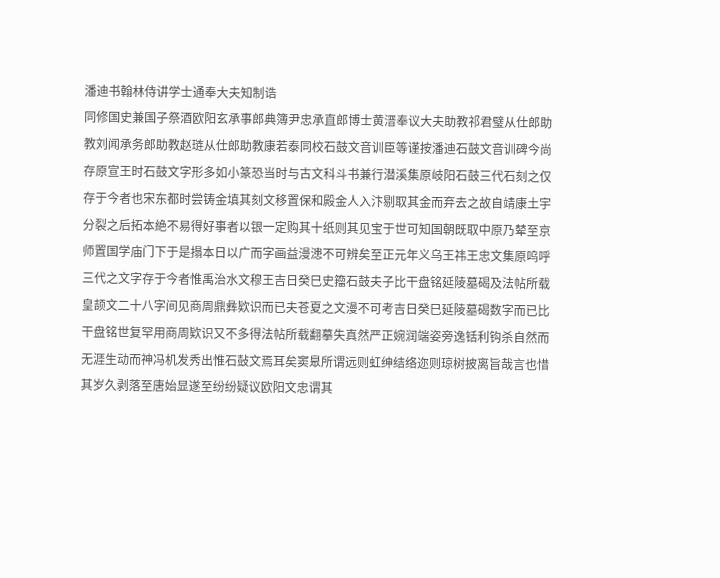潘迪书翰林侍讲学士通奉大夫知制诰
同修国史兼国子祭酒欧阳玄承事郎典簿尹忠承直郎博士黄溍奉议大夫助教祁君璧从仕郎助
教刘闻承务郎助教赵琏从仕郎助教康若泰同校石鼓文音训臣等谨按潘迪石鼓文音训碑今尚
存原宣王时石鼓文字形多如小篆恐当时与古文科斗书兼行潜溪集原岐阳石鼓三代石刻之仅
存于今者也宋东都时尝铸金填其刻文移置保和殿金人入汴剔取其金而弃去之故自靖康土宇
分裂之后拓本絶不易得好事者以银一定购其十纸则其见宝于世可知国朝既取中原乃辇至京
师置国学庙门下于是搨本日以广而字画益漫漶不可辨矣至正元年义乌王祎王忠文集原呜呼
三代之文字存于今者惟禹治水文穆王吉日癸巳史籀石鼓夫子比干盘铭延陵墓碣及法帖所载
皇颉文二十八字间见商周鼎彝欵识而已夫苍夏之文漫不可考吉日癸巳延陵墓碣数字而已比
干盘铭世复罕用商周欵识又不多得法帖所载翻摹失真然严正婉润端姿旁逸铦利钩杀自然而
无涯生动而神冯机发秀出惟石鼔文焉耳矣窦臮所谓远则虹绅结络迩则琼树披离旨哉言也惜
其岁久剥落至唐始显遂至纷纷疑议欧阳文忠谓其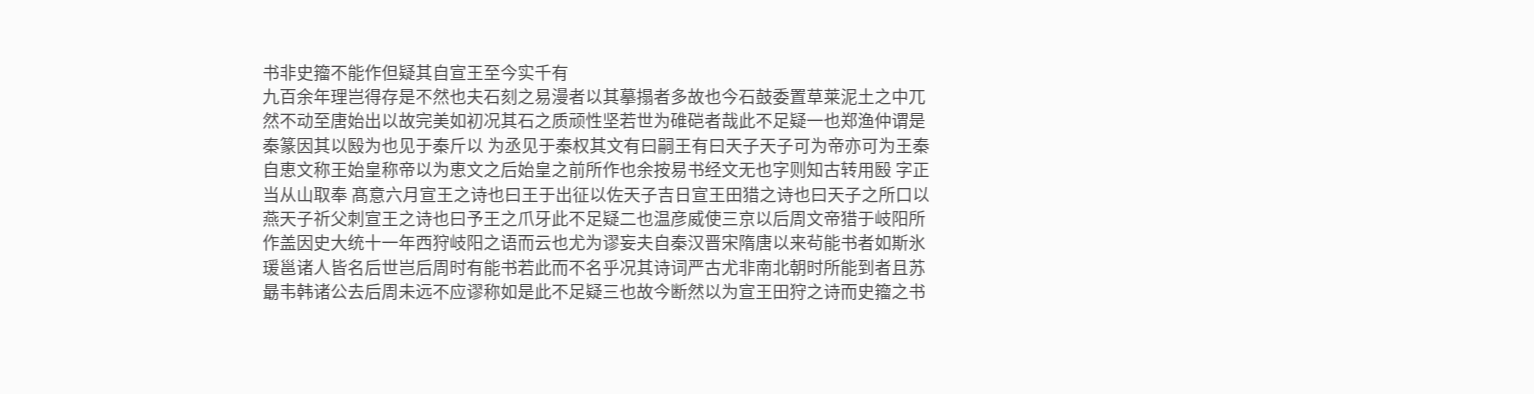书非史籀不能作但疑其自宣王至今实千有
九百余年理岂得存是不然也夫石刻之易漫者以其摹搨者多故也今石鼓委置草莱泥土之中兀
然不动至唐始出以故完美如初况其石之质顽性坚若世为碓硙者哉此不足疑一也郑渔仲谓是
秦篆因其以殹为也见于秦斤以 为丞见于秦权其文有曰嗣王有曰天子天子可为帝亦可为王秦
自恵文称王始皇称帝以为恵文之后始皇之前所作也余按易书经文无也字则知古转用殹 字正
当从山取奉 髙意六月宣王之诗也曰王于出征以佐天子吉日宣王田猎之诗也曰天子之所口以
燕天子祈父刺宣王之诗也曰予王之爪牙此不足疑二也温彦威使三京以后周文帝猎于岐阳所
作盖因史大统十一年西狩岐阳之语而云也尤为谬妄夫自秦汉晋宋隋唐以来茍能书者如斯氷
瑗邕诸人皆名后世岂后周时有能书若此而不名乎况其诗词严古尤非南北朝时所能到者且苏
朂韦韩诸公去后周未远不应谬称如是此不足疑三也故今断然以为宣王田狩之诗而史籀之书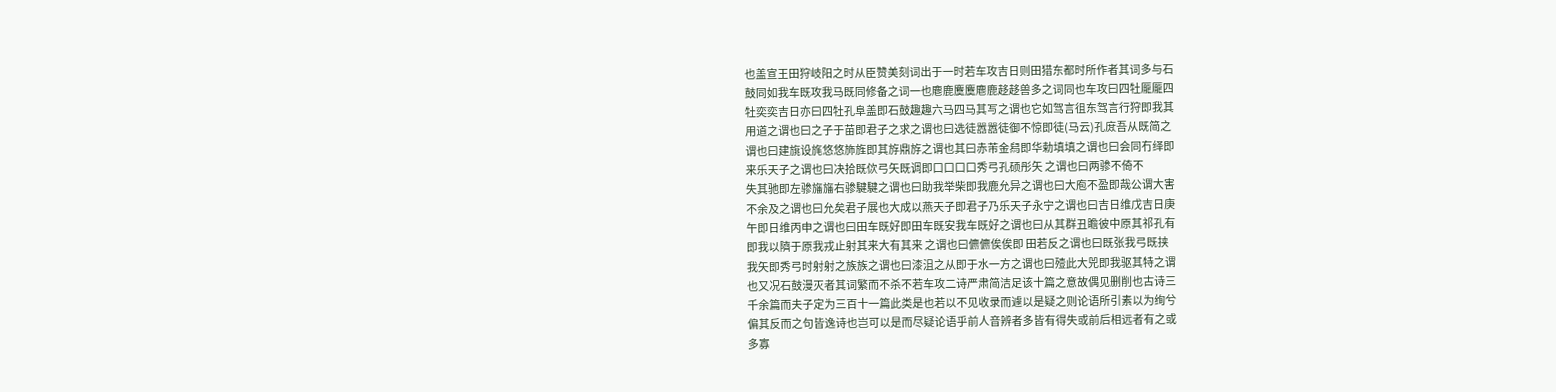也盖宣王田狩岐阳之时从臣赞美刻词出于一时若车攻吉日则田猎东都时所作者其词多与石
鼓同如我车既攻我马既同修备之词一也麀鹿麌麌麀鹿趍趍兽多之词同也车攻曰四牡龎龎四
牡奕奕吉日亦曰四牡孔阜盖即石鼓趣趣六马四马其写之谓也它如驾言徂东驾言行狩即我其
用道之谓也曰之子于苗即君子之求之谓也曰选徒嚣嚣徒御不惊即徒(马云)孔庻吾从既简之
谓也曰建旐设旄悠悠斾旌即其斿鼎斿之谓也其曰赤芾金舄即华勅填填之谓也曰会同冇绎即
来乐天子之谓也曰决拾既佽弓矢既调即口口口口秀弓孔硕彤矢 之谓也曰两骖不倚不
失其驰即左骖旛旛右骖騝騝之谓也曰助我举柴即我鹿允异之谓也曰大庖不盈即哉公谓大害
不余及之谓也曰允矣君子展也大成以燕天子即君子乃乐天子永宁之谓也曰吉日维戊吉日庚
午即日维丙申之谓也曰田车既好即田车既安我车既好之谓也曰从其群丑瞻彼中原其祁孔有
即我以隮于原我戎止射其来大有其来 之谓也曰儦儦俟俟即 田若反之谓也曰既张我弓既挟
我矢即秀弓时射射之族族之谓也曰漆沮之从即于水一方之谓也曰殪此大兕即我驱其特之谓
也又况石鼓漫灭者其词繁而不杀不若车攻二诗严肃简洁足该十篇之意故偶见删削也古诗三
千余篇而夫子定为三百十一篇此类是也若以不见收录而遽以是疑之则论语所引素以为绚兮
偏其反而之句皆逸诗也岂可以是而尽疑论语乎前人音辨者多皆有得失或前后相远者有之或
多寡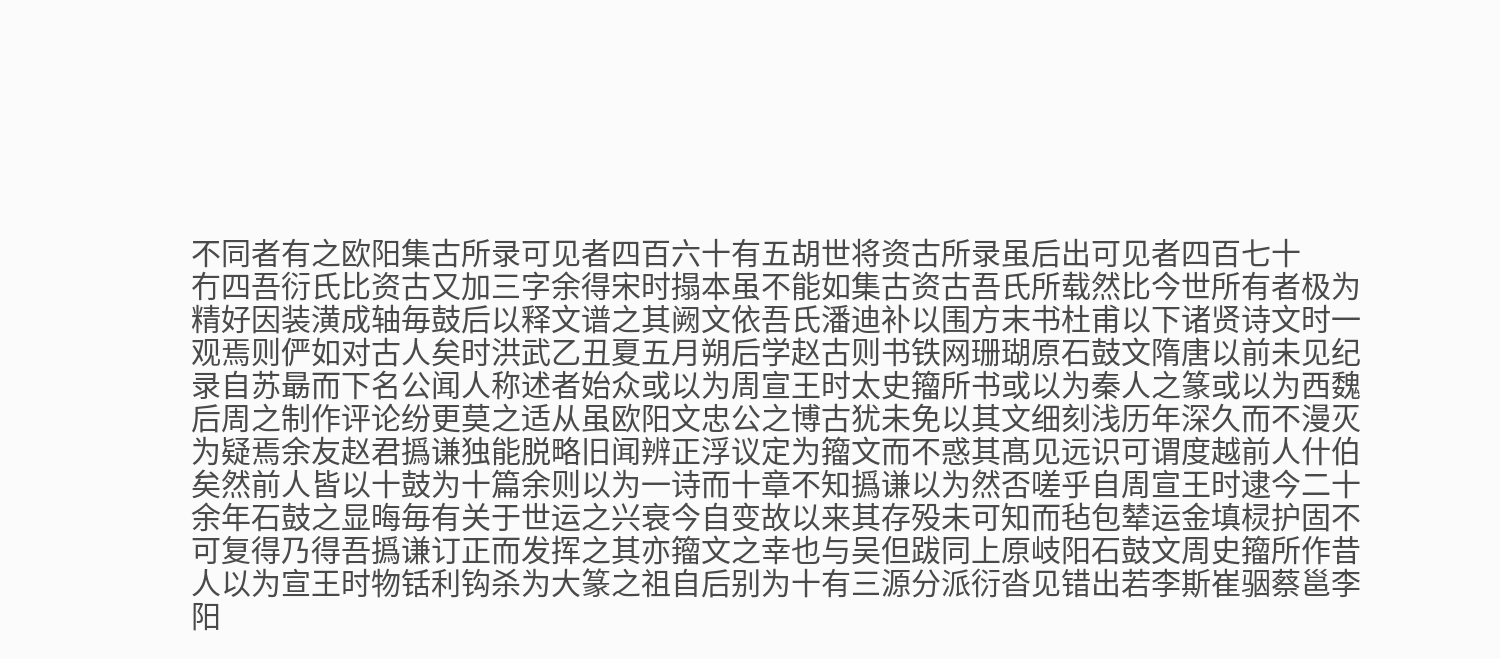不同者有之欧阳集古所录可见者四百六十有五胡世将资古所录虽后出可见者四百七十
冇四吾衍氏比资古又加三字余得宋时搨本虽不能如集古资古吾氏所载然比今世所有者极为
精好因装潢成轴毎鼓后以释文谱之其阙文依吾氏潘迪补以围方末书杜甫以下诸贤诗文时一
观焉则俨如对古人矣时洪武乙丑夏五月朔后学赵古则书铁网珊瑚原石鼓文隋唐以前未见纪
录自苏朂而下名公闻人称述者始众或以为周宣王时太史籀所书或以为秦人之篆或以为西魏
后周之制作评论纷更莫之适从虽欧阳文忠公之博古犹未免以其文细刻浅历年深久而不漫灭
为疑焉余友赵君撝谦独能脱略旧闻辨正浮议定为籀文而不惑其髙见远识可谓度越前人什伯
矣然前人皆以十鼓为十篇余则以为一诗而十章不知撝谦以为然否嗟乎自周宣王时逮今二十
余年石鼓之显晦毎有关于世运之兴衰今自变故以来其存殁未可知而毡包辇运金填棂护固不
可复得乃得吾撝谦订正而发挥之其亦籀文之幸也与吴但跋同上原岐阳石鼓文周史籀所作昔
人以为宣王时物铦利钩杀为大篆之祖自后别为十有三源分派衍沓见错出若李斯崔骃蔡邕李
阳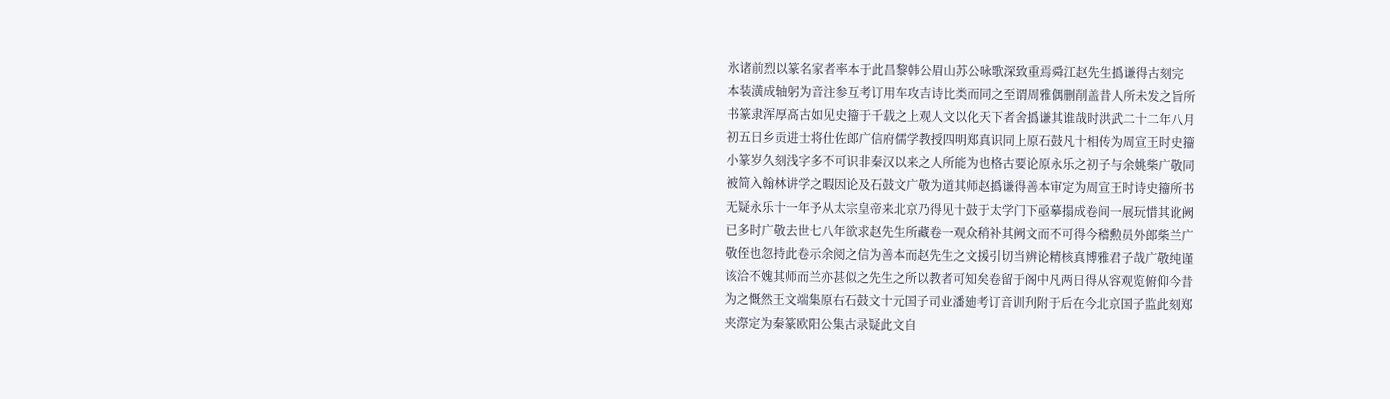氷诸前烈以篆名家者率本于此昌黎韩公眉山苏公咏歌深致重焉舜江赵先生撝谦得古刻完
本装潢成轴躬为音注参互考订用车攻吉诗比类而同之至谓周雅偶删削盖昔人所未发之旨所
书篆隶浑厚髙古如见史籀于千载之上观人文以化天下者舍撝谦其谁哉时洪武二十二年八月
初五日乡贡进士将仕佐郎广信府儒学教授四明郑真识同上原石鼓凡十相传为周宣王时史籀
小篆岁久刻浅字多不可识非秦汉以来之人所能为也格古要论原永乐之初子与余姚柴广敬同
被简入翰林讲学之暇因论及石鼓文广敬为道其师赵撝谦得善本审定为周宣王时诗史籀所书
无疑永乐十一年予从太宗皇帝来北京乃得见十鼓于太学门下亟摹搨成卷间一展玩惜其讹阙
已多时广敬去世七八年欲求赵先生所藏卷一观众稍补其阙文而不可得今稽勲员外郎柴兰广
敬侄也忽持此卷示余阅之信为善本而赵先生之文援引切当辨论精核真博雅君子哉广敬纯谨
该洽不媿其师而兰亦甚似之先生之所以教者可知矣卷留于阁中凡两日得从容观览俯仰今昔
为之慨然王文端集原右石鼓文十元国子司业潘廸考订音训刋附于后在今北京国子监此刻郑
夹漈定为秦篆欧阳公集古录疑此文自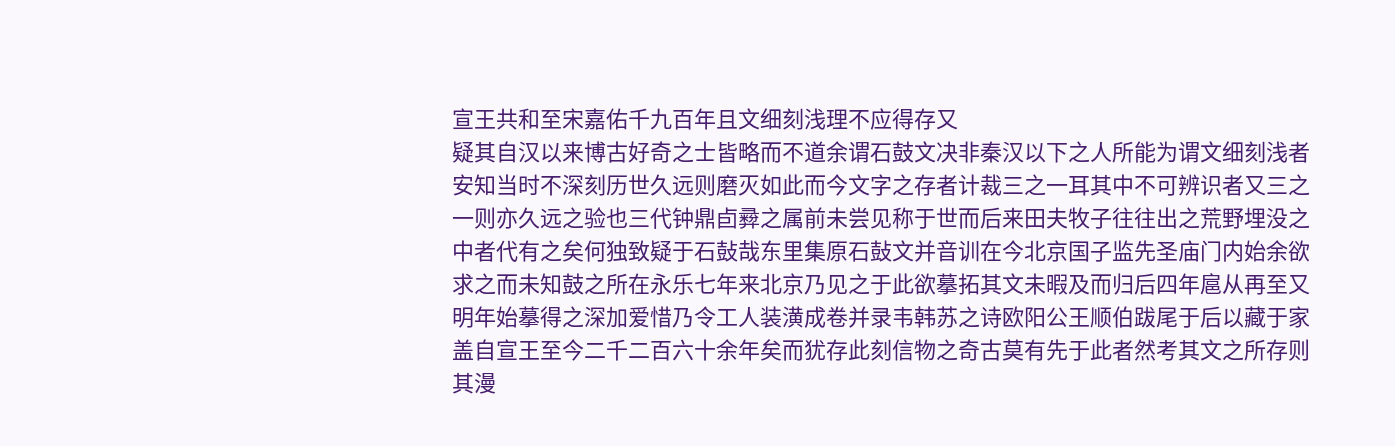宣王共和至宋嘉佑千九百年且文细刻浅理不应得存又
疑其自汉以来博古好奇之士皆略而不道余谓石鼓文决非秦汉以下之人所能为谓文细刻浅者
安知当时不深刻历世久远则磨灭如此而今文字之存者计裁三之一耳其中不可辨识者又三之
一则亦久远之验也三代钟鼎卣彛之属前未尝见称于世而后来田夫牧子往往出之荒野埋没之
中者代有之矣何独致疑于石鼔哉东里集原石鼔文并音训在今北京国子监先圣庙门内始余欲
求之而未知鼓之所在永乐七年来北京乃见之于此欲摹拓其文未暇及而归后四年扈从再至又
明年始摹得之深加爱惜乃令工人装潢成卷并录韦韩苏之诗欧阳公王顺伯跋尾于后以藏于家
盖自宣王至今二千二百六十余年矣而犹存此刻信物之奇古莫有先于此者然考其文之所存则
其漫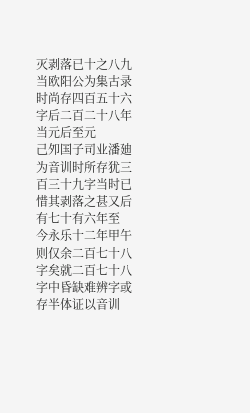灭剥落已十之八九当欧阳公为集古录时尚存四百五十六字后二百二十八年当元后至元
己夘国子司业潘廸为音训时所存犹三百三十九字当时已惜其剥落之甚又后有七十有六年至
今永乐十二年甲午则仅余二百七十八字矣就二百七十八字中昏缺难辨字或存半体证以音训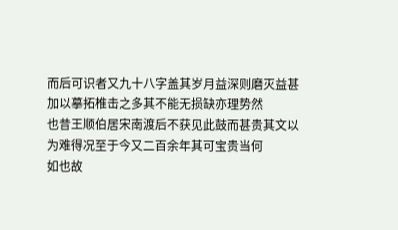而后可识者又九十八字盖其岁月益深则磨灭益甚加以摹拓椎击之多其不能无损缺亦理势然
也昔王顺伯居宋南渡后不获见此鼓而甚贵其文以为难得况至于今又二百余年其可宝贵当何
如也故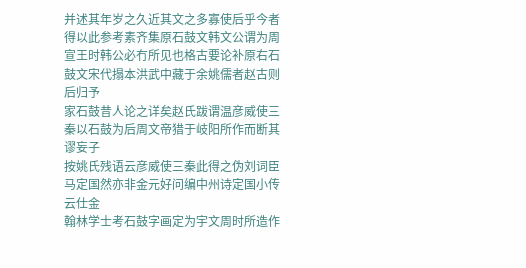并述其年岁之久近其文之多寡使后乎今者得以此参考素齐集原石鼓文韩文公谓为周
宣王时韩公必冇所见也格古要论补原右石鼓文宋代搨本洪武中藏于余姚儒者赵古则后归予
家石鼓昔人论之详矣赵氏跋谓温彦威使三秦以石鼓为后周文帝猎于岐阳所作而断其谬妄子
按姚氏残语云彦威使三秦此得之伪刘词臣马定国然亦非金元好问编中州诗定国小传云仕金
翰林学士考石鼓字画定为宇文周时所造作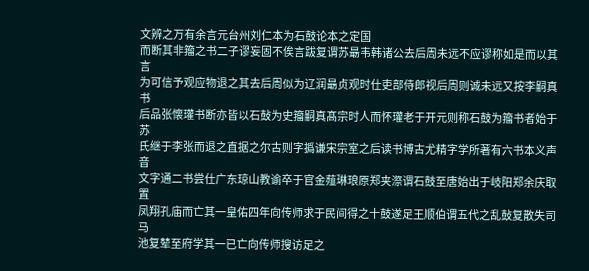文辨之万有余言元台州刘仁本为石鼓论本之定国
而断其非籀之书二子谬妄固不俟言跋复谓苏朂韦韩诸公去后周未远不应谬称如是而以其言
为可信予观应物退之其去后周似为辽润朂贞观时仕吏部侍郎视后周则诚未远又按李嗣真书
后品张懐瓘书断亦皆以石鼔为史籀嗣真髙宗时人而怀瓘老于开元则称石鼓为籀书者始于苏
氏继于李张而退之直据之尔古则字撝谦宋宗室之后读书博古尤精字学所著有六书本义声音
文字通二书尝仕广东琼山教谕卒于官金薤琳琅原郑夹漈谓石鼓至唐始出于岐阳郑余庆取置
凤翔孔庙而亡其一皇佑四年向传师求于民间得之十鼓遂足王顺伯谓五代之乱鼔复散失司马
池复辇至府学其一已亡向传师搜访足之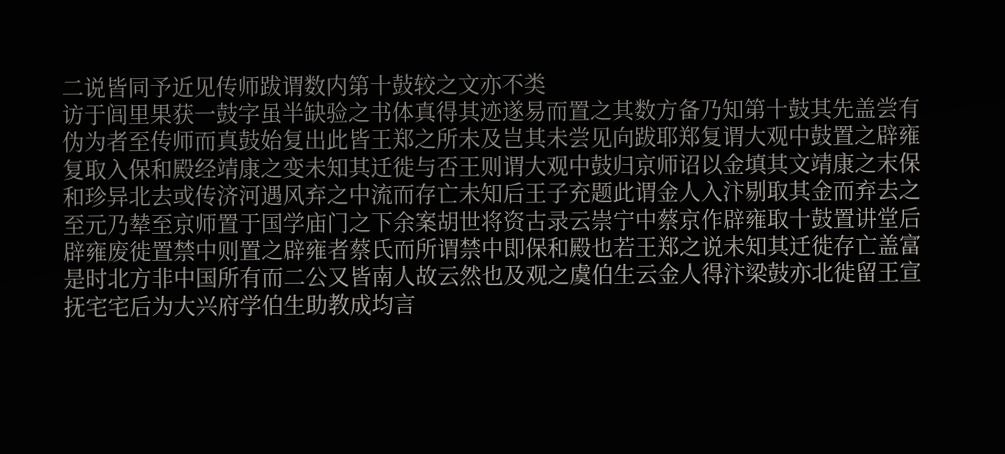二说皆同予近见传师跋谓数内第十鼔较之文亦不类
访于闾里果获一鼓字虽半缺验之书体真得其迹遂易而置之其数方备乃知第十鼓其先盖尝有
伪为者至传师而真鼓始复出此皆王郑之所未及岂其未尝见向跋耶郑复谓大观中鼓置之辟雍
复取入保和殿经靖康之变未知其迁徙与否王则谓大观中鼓归京师诏以金填其文靖康之末保
和珍异北去或传济河遇风弃之中流而存亡未知后王子充题此谓金人入汴剔取其金而弃去之
至元乃辇至京师置于国学庙门之下余案胡世将资古录云崇宁中蔡京作辟雍取十鼓置讲堂后
辟雍废徙置禁中则置之辟雍者蔡氏而所谓禁中即保和殿也若王郑之说未知其迁徙存亡盖富
是时北方非中国所有而二公又皆南人故云然也及观之虞伯生云金人得汴梁鼓亦北徙留王宣
抚宅宅后为大兴府学伯生助教成均言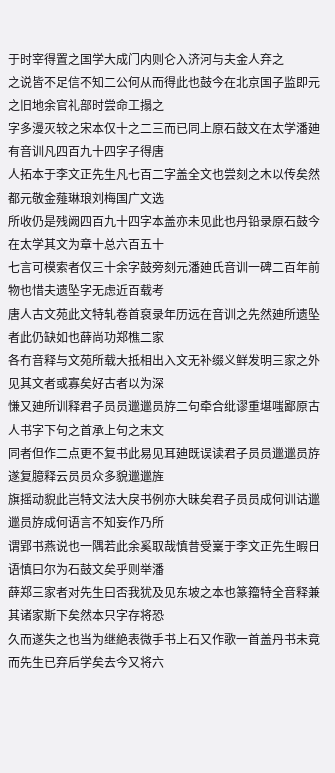于时宰得置之国学大成门内则仑入济河与夫金人弃之
之说皆不足信不知二公何从而得此也鼓今在北京国子监即元之旧地余官礼部时尝命工搨之
字多漫灭较之宋本仅十之二三而已同上原石鼓文在太学潘廸有音训凡四百九十四字子得唐
人拓本于李文正先生凡七百二字盖全文也尝刻之木以传矣然都元敬金薤琳琅刘梅国广文选
所收仍是残阙四百九十四字本盖亦未见此也丹铅录原石鼓今在太学其文为章十总六百五十
七言可模索者仅三十余字鼓旁刻元潘廸氏音训一碑二百年前物也惜夫遗坠字无虑近百载考
唐人古文苑此文特轧卷首裒录年历远在音训之先然廸所遗坠者此仍缺如也薛尚功郑樵二家
各冇音释与文苑所载大抵相出入文无补缀义鲜发明三家之外见其文者或寡矣好古者以为深
慊又廸所训释君子员员邋邋员斿二句牵合纰谬重堪嗤鄙原古人书字下句之首承上句之末文
同者但作二点更不复书此易见耳廸既误读君子员员邋邋员斿遂复臆释云员员众多貌邋邋旌
旗摇动貎此岂特文法大戾书例亦大昧矣君子员员成何训诂邋邋员斿成何语言不知妄作乃所
谓郢书燕说也一隅若此余奚取哉慎昔受嶪于李文正先生暇日语慎曰尔为石鼓文矣乎则举潘
薛郑三家者对先生曰否我犹及见东坡之本也篆籀特全音释兼其诸家斯下矣然本只字存将恐
久而遂失之也当为继絶表微手书上石又作歌一首盖丹书未竟而先生已弃后学矣去今又将六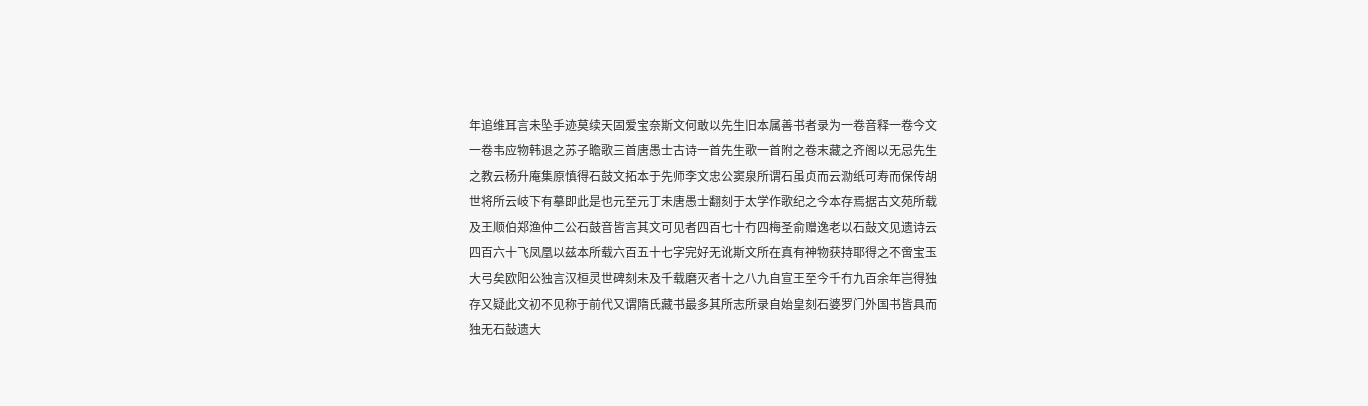年追维耳言未坠手迹莫续天固爱宝奈斯文何敢以先生旧本属善书者录为一卷音释一卷今文
一卷韦应物韩退之苏子瞻歌三首唐愚士古诗一首先生歌一首附之卷末藏之齐阁以无忌先生
之教云杨升庵集原慎得石鼓文拓本于先师李文忠公窦泉所谓石虽贞而云泐纸可寿而保传胡
世将所云岐下有摹即此是也元至元丁未唐愚士翻刻于太学作歌纪之今本存焉据古文苑所载
及王顺伯郑渔仲二公石鼓音皆言其文可见者四百七十冇四梅圣俞赠逸老以石鼔文见遗诗云
四百六十飞凤凰以兹本所载六百五十七字完好无讹斯文所在真有神物获持耶得之不啻宝玉
大弓矣欧阳公独言汉桓灵世碑刻未及千载磨灭者十之八九自宣王至今千冇九百余年岂得独
存又疑此文初不见称于前代又谓隋氏藏书最多其所志所录自始皇刻石婆罗门外国书皆具而
独无石鼔遗大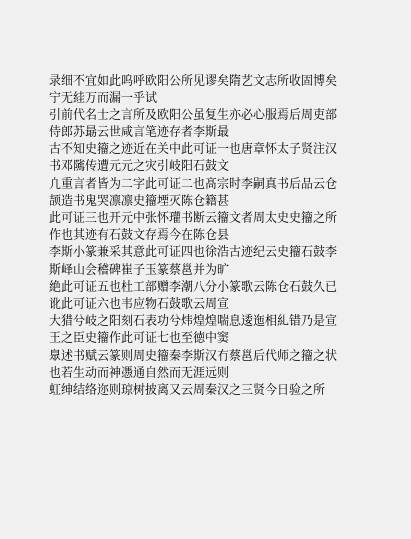录细不宜如此呜呼欧阳公所见谬矣隋艺文志所收固博矣宁无絓万而漏一乎试
引前代名士之言所及欧阳公虽复生亦必心服焉后周吏部侍郎苏朂云世咸言笔迹存者李斯最
古不知史籀之迹近在关中此可证一也唐章怀太子贤注汉书邓隲传遭元元之灾引岐阳石鼓文
凢重言者皆为二字此可证二也髙宗时李嗣真书后品云仓颉造书鬼哭凛凛史籀堙灭陈仓籍甚
此可证三也开元中张怀瓘书断云籀文者周太史史籀之所作也其迹有石鼓文存焉今在陈仓县
李斯小篆兼采其意此可证四也徐浩古迹纪云史籀石鼓李斯峄山会稽碑崔子玉篆蔡邕并为旷
絶此可证五也杜工部赠李潮八分小篆歌云陈仓石鼓久已讹此可证六也韦应物石鼔歌云周宣
大猎兮岐之阳刻石表功兮炜煌煌喘息逶迤相糺错乃是宣王之臣史籀作此可证七也至徳中窦
臮述书赋云篆则周史籀秦李斯汉冇蔡邕后代师之籀之状也若生动而神慿通自然而无涯远则
虹绅结络迩则琼树披离又云周秦汉之三贤今日验之所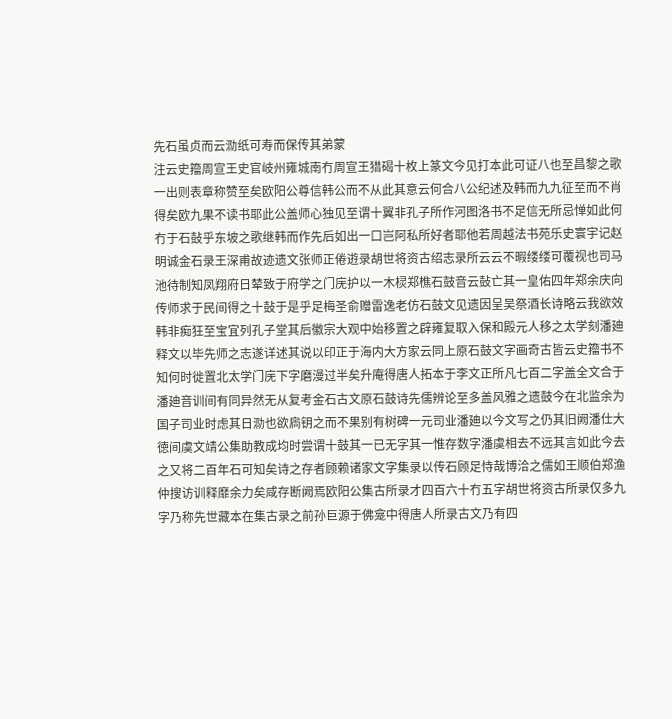先石虽贞而云泐纸可寿而保传其弟蒙
注云史籀周宣王史官岐州雍城南冇周宣王猎碣十枚上篆文今见打本此可证八也至昌黎之歌
一出则表章称赞至矣欧阳公尊信韩公而不从此其意云何合八公纪述及韩而九九征至而不肖
得矣欧九果不读书耶此公盖师心独见至谓十翼非孔子所作河图洛书不足信无所忌惮如此何
冇于石鼔乎东坡之歌继韩而作先后如出一口岂阿私所好者耶他若周越法书苑乐史寰宇记赵
明诚金石录王深甫故迹遗文张师正倦逰录胡世将资古绍志录所云云不暇缕缕可覆视也司马
池待制知凤翔府日辇致于府学之门庑护以一木棂郑樵石鼓音云鼔亡其一皇佑四年郑余庆向
传师求于民间得之十鼔于是乎足梅圣俞赠雷逸老仿石鼓文见遗因呈吴祭酒长诗略云我欲效
韩非痴狂至宝宜列孔子堂其后徽宗大观中始移置之辟雍复取入保和殿元人移之太学刻潘廸
释文以毕先师之志遂详述其说以印正于海内大方家云同上原石鼓文字画奇古皆云史籀书不
知何时徙置北太学门庑下字磨漫过半矣升庵得唐人拓本于李文正所凡七百二字盖全文合于
潘廸音训间有同异然无从复考金石古文原石鼓诗先儒辨论至多盖风雅之遗鼓今在北监余为
国子司业时虑其日泐也欲扄钥之而不果别有树碑一元司业潘廸以今文写之仍其旧阙潘仕大
徳间虞文靖公集助教成均时尝谓十鼓其一已无字其一惟存数字潘虞相去不远其言如此今去
之又将二百年石可知矣诗之存者顾赖诸家文字集录以传石顾足恃哉博洽之儒如王顺伯郑渔
仲搜访训释靡余力矣咸存断阙焉欧阳公集古所录才四百六十冇五字胡世将资古所录仅多九
字乃称先世藏本在集古录之前孙巨源于佛龛中得唐人所录古文乃有四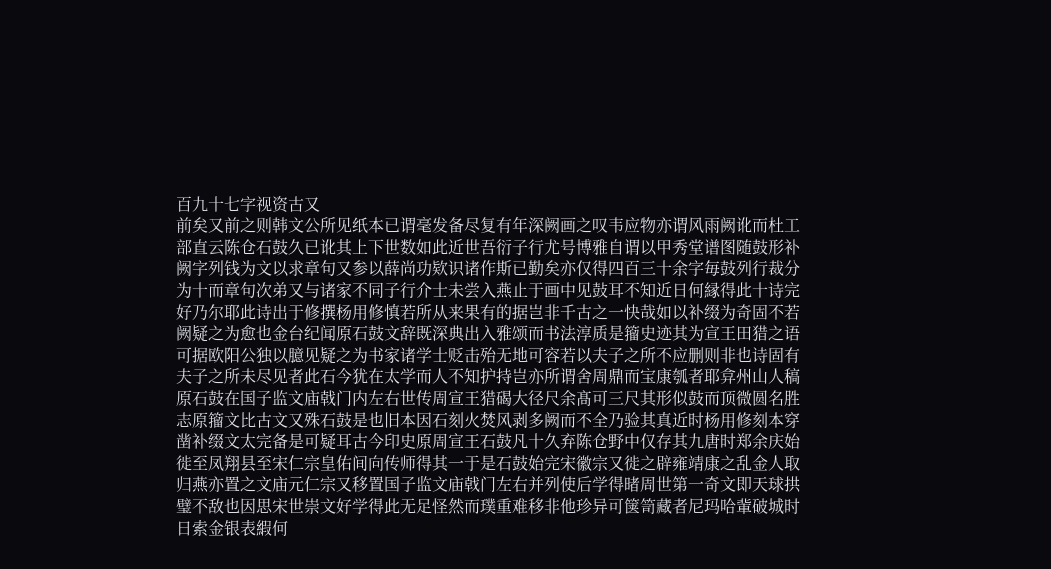百九十七字视资古又
前矣又前之则韩文公所见纸本已谓毫发备尽复有年深阙画之叹韦应物亦谓风雨阙讹而杜工
部直云陈仓石鼓久已讹其上下世数如此近世吾衍子行尤号博雅自谓以甲秀堂谱图随鼓形补
阙字列钱为文以求章句又参以薛尚功欵识诸作斯已勤矣亦仅得四百三十余字毎鼓列行裁分
为十而章句次弟又与诸家不同子行介士未尝入燕止于画中见鼔耳不知近日何縁得此十诗完
好乃尔耶此诗出于修撰杨用修慎若所从来果有的据岂非千古之一快哉如以补缀为奇固不若
阙疑之为愈也金台纪闻原石鼓文辞既深典出入雅颂而书法淳质是籀史迹其为宣王田猎之语
可据欧阳公独以臆见疑之为书家诸学士贬击殆无地可容若以夫子之所不应删则非也诗固有
夫子之所未尽见者此石今犹在太学而人不知护持岂亦所谓舍周鼎而宝康瓠者耶弇州山人稿
原石鼓在国子监文庙戟门内左右世传周宣王猎碣大径尺余髙可三尺其形似鼓而顶微圆名胜
志原籀文比古文又殊石鼓是也旧本因石刻火焚风剥多阙而不全乃验其真近时杨用修刻本穿
凿补缀文太完备是可疑耳古今印史原周宣王石鼓凡十久弃陈仓野中仅存其九唐时郑余庆始
徙至凤翔县至宋仁宗皇佑间向传师得其一于是石鼓始完宋徽宗又徙之辟雍靖康之乱金人取
归燕亦置之文庙元仁宗又移置国子监文庙戟门左右并列使后学得暏周世第一奇文即天球拱
璧不敌也因思宋世崇文好学得此无足怪然而璞重难移非他珍异可箧笥藏者尼玛哈軰破城时
日索金银表縀何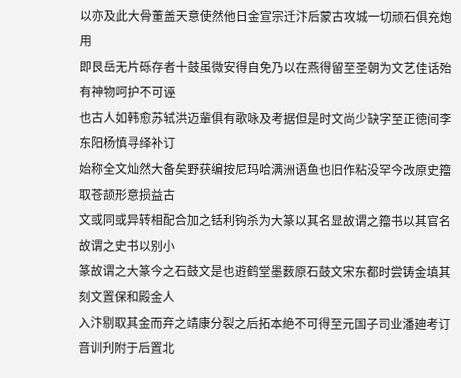以亦及此大骨董盖天意使然他日金宣宗迁汴后蒙古攻城一切顽石俱充炮用
即艮岳无片砾存者十鼓虽微安得自免乃以在燕得留至圣朝为文艺佳话殆有神物呵护不可诬
也古人如韩愈苏轼洪迈軰俱有歌咏及考据但是时文尚少缺字至正徳间李东阳杨慎寻绎补订
始称全文灿然大备矣野获编按尼玛哈满洲语鱼也旧作粘没罕今改原史籀取苍颉形意损益古
文或同或异转相配合加之铦利钩杀为大篆以其名显故谓之籀书以其官名故谓之史书以别小
篆故谓之大篆今之石鼓文是也逰鹤堂墨薮原石鼓文宋东都时尝铸金填其刻文置保和殿金人
入汴剔取其金而弃之靖康分裂之后拓本絶不可得至元国子司业潘廸考订音训刋附于后置北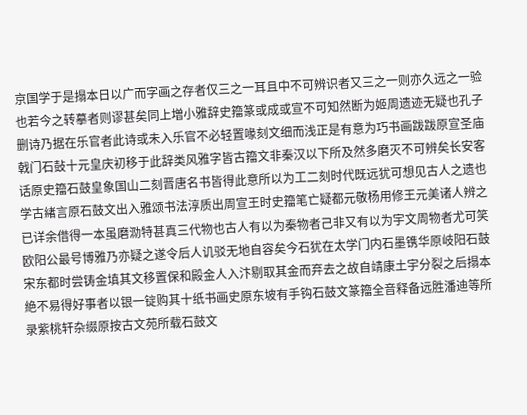京国学于是搨本日以广而字画之存者仅三之一耳且中不可辨识者又三之一则亦久远之一验
也若今之转摹者则谬甚矣同上増小雅辞史籀篆或成或宣不可知然断为姬周遗迹无疑也孔子
删诗乃据在乐官者此诗或未入乐官不必轻置喙刻文细而浅正是有意为巧书画跋跋原宣圣庙
戟门石鼔十元皇庆初移于此辞类风雅字皆古籀文非秦汉以下所及然多磨灭不可辨矣长安客
话原史籀石鼓皇象国山二刻晋唐名书皆得此意所以为工二刻时代既远犹可想见古人之遗也
学古緖言原石鼓文出入雅颂书法淳质出周宣王时史籀笔亡疑都元敬杨用修王元美诸人辨之
已详余借得一本虽磨泐特甚真三代物也古人有以为秦物者己非又有以为宇文周物者尤可笑
欧阳公最号博雅乃亦疑之遂令后人讥驳无地自容矣今石犹在太学门内石墨镌华原岐阳石鼓
宋东都时尝铸金填其文移置保和殿金人入汴剔取其金而弃去之故自靖康土宇分裂之后搨本
絶不易得好事者以银一锭购其十纸书画史原东坡有手钩石鼓文篆籀全音释备远胜潘迪等所
录紫桃轩杂缀原按古文苑所载石鼓文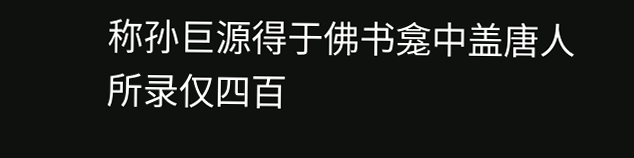称孙巨源得于佛书龛中盖唐人所录仅四百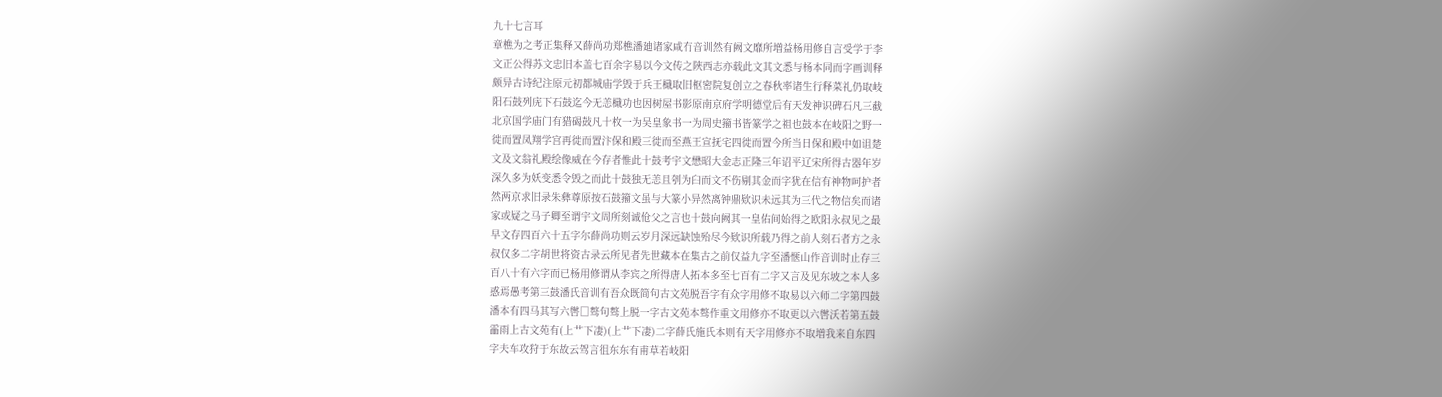九十七言耳
章樵为之考正集释又薛尚功郑樵潘廸诸家咸冇音训然有阙文靡所増益杨用修自言受学于李
文正公得苏文忠旧本盖七百余字易以今文传之陜西志亦载此文其文悉与杨本同而字画训释
颇异古诗纪注原元初都城庙学毁于兵王檝取旧枢密院复创立之春秋率诸生行释菜礼仍取岐
阳石鼓列庑下石鼓迄今无恙檝功也因树屋书影原南京府学明德堂后有天发神识碑石凡三截
北京国学庙门有猎碣鼔凡十枚一为吴皇象书一为周史籀书皆篆学之祖也鼓本在岐阳之野一
徙而置凤翔学宫再徙而置汴保和殿三徙而至燕王宣抚宅四徙而置今所当日保和殿中如诅楚
文及文翁礼殿绘像威在今存者惟此十鼓考宇文懋昭大金志正隆三年诏平辽宋所得古器年岁
深久多为妖变悉令毁之而此十鼓独无恙且刳为臼而文不伤剔其金而字犹在信有神物呵护者
然两京求旧录朱彝尊原按石鼓籀文虽与大篆小异然离钟鼎欵识未远其为三代之物信矣而诸
家或疑之马子卿至谓宇文周所刻诚伧父之言也十鼓向阙其一皇佑间始得之欧阳永叔见之最
早文存四百六十五字尔薛尚功则云岁月深远缺蚀殆尽今欵识所载乃得之前人刻石者方之永
叔仅多二字胡世将资古录云所见者先世藏本在集古之前仅益九字至潘惬山作音训时止存三
百八十有六字而已杨用修谓从李宾之所得唐人拓本多至七百有二字又言及见东坡之本人多
惑焉愚考第三鼓潘氏音训有吾众既简句古文苑脱吾字有众字用修不取易以六师二字第四鼓
潘本有四马其写六辔□骜句骜上脱一字古文苑本骜作重文用修亦不取更以六辔沃若第五鼓
霝雨上古文苑有(上艹下凄)(上艹下凄)二字薛氏施氏本则有天字用修亦不取増我来自东四
字夫车攻狩于东故云驾言徂东东有甫草若岐阳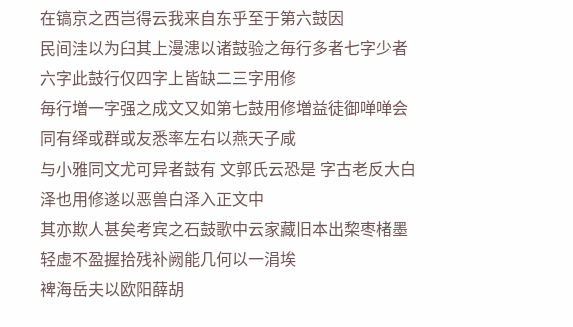在镐京之西岂得云我来自东乎至于第六鼓因
民间洼以为臼其上漫漶以诸鼓验之毎行多者七字少者六字此鼓行仅四字上皆缺二三字用修
毎行増一字强之成文又如第七鼓用修増益徒御啴啴会同有绎或群或友悉率左右以燕天子咸
与小雅同文尤可异者鼓有 文郭氏云恐是 字古老反大白泽也用修遂以恶兽白泽入正文中
其亦欺人甚矣考宾之石鼓歌中云家藏旧本出棃枣楮墨轻虚不盈握拾残补阙能几何以一涓埃
裨海岳夫以欧阳薛胡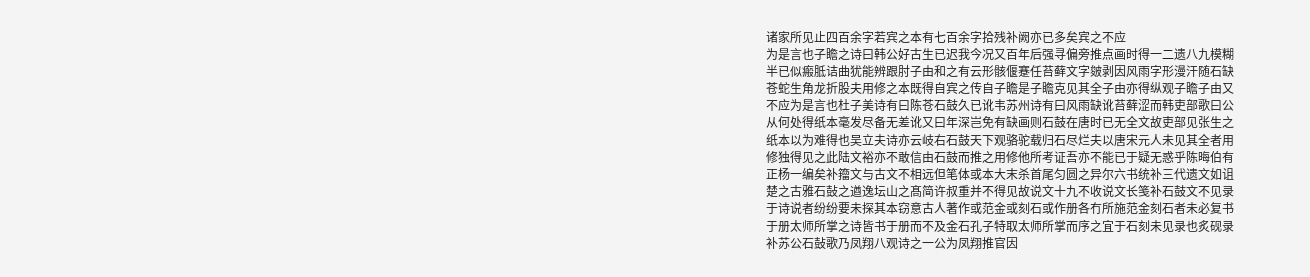诸家所见止四百余字若宾之本有七百余字拾残补阙亦已多矣宾之不应
为是言也子瞻之诗曰韩公好古生已迟我今况又百年后强寻偏旁推点画时得一二遗八九模糊
半已似瘢胝诘曲犹能辨跟肘子由和之有云形骸偃蹇任苔藓文字皴剥因风雨字形漫汗随石缺
苍蛇生角龙折股夫用修之本既得自宾之传自子瞻是子瞻克见其全子由亦得纵观子瞻子由又
不应为是言也杜子美诗有曰陈苍石鼓久已讹韦苏州诗有曰风雨缺讹苔藓涩而韩吏部歌曰公
从何处得纸本毫发尽备无差讹又曰年深岂免有缺画则石鼓在唐时已无全文故吏部见张生之
纸本以为难得也吴立夫诗亦云岐右石鼓天下观骆驼载归石尽烂夫以唐宋元人未见其全者用
修独得见之此陆文裕亦不敢信由石鼓而推之用修他所考证吾亦不能已于疑无惑乎陈晦伯有
正杨一编矣补籀文与古文不相远但笔体或本大末杀首尾匀圆之异尔六书统补三代遗文如诅
楚之古雅石鼔之遒逸坛山之髙简许叔重并不得见故说文十九不收说文长笺补石鼓文不见录
于诗说者纷纷要未探其本窃意古人著作或范金或刻石或作册各冇所施范金刻石者未必复书
于册太师所掌之诗皆书于册而不及金石孔子特取太师所掌而序之宜于石刻未见录也炙砚录
补苏公石鼔歌乃凤翔八观诗之一公为凤翔推官因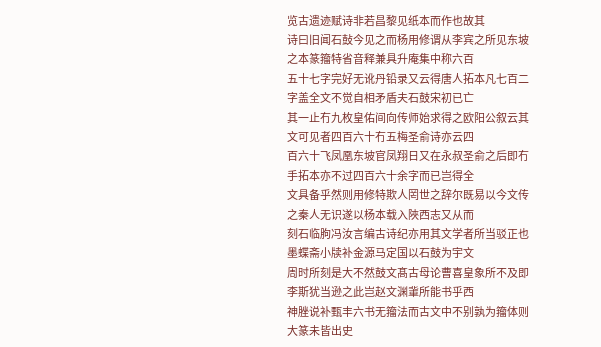览古遗迹赋诗非若昌黎见纸本而作也故其
诗曰旧闻石鼔今见之而杨用修谓从李宾之所见东坡之本篆籀特省音释兼具升庵集中称六百
五十七字完好无讹丹铅录又云得唐人拓本凡七百二字盖全文不觉自相矛盾夫石鼓宋初已亡
其一止冇九枚皇佑间向传师始求得之欧阳公叙云其文可见者四百六十冇五梅圣俞诗亦云四
百六十飞凤凰东坡官凤翔日又在永叔圣俞之后即冇手拓本亦不过四百六十余字而已岂得全
文具备乎然则用修特欺人罔世之辞尔既易以今文传之秦人无识遂以杨本载入陜西志又从而
刻石临朐冯汝言编古诗纪亦用其文学者所当驳正也墨蝶斋小牍补金源马定国以石鼓为宇文
周时所刻是大不然鼓文髙古母论曹喜皇象所不及即李斯犹当逊之此岂赵文渊軰所能书乎西
神脞说补甄丰六书无籀法而古文中不别孰为籀体则大篆未皆出史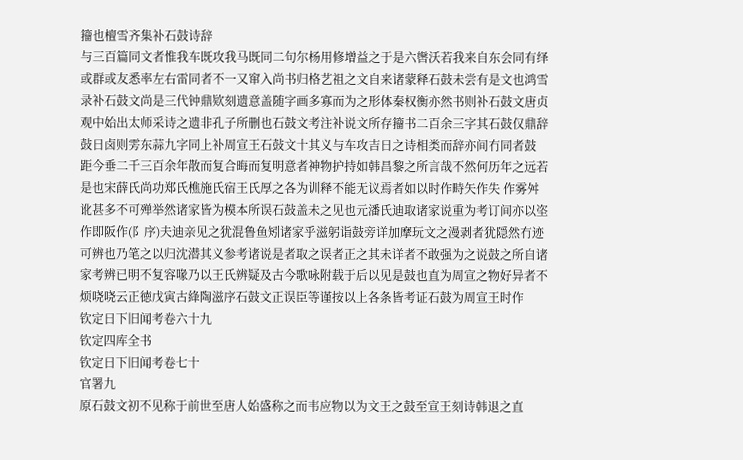籀也檀雪齐集补石鼓诗辞
与三百篇同文者惟我车既攻我马既同二句尔杨用修增益之于是六辔沃若我来自东会同有绎
或群或友悉率左右雷同者不一又窜入尚书归格艺祖之文自来诸蒙释石鼓未尝有是文也鸿雪
录补石鼓文尚是三代钟鼎欵刻遗意盖随字画多寡而为之形体秦权衡亦然书则补石鼓文唐贞
观中始出太师采诗之遗非孔子所删也石鼓文考注补说文所存籀书二百余三字其石鼓仅鼎辞
鼔日卤则雱东蒜九字同上补周宣王石鼔文十其义与车攻吉日之诗相类而辞亦间冇同者鼓
距今垂二千三百余年散而复合晦而复明意者神物护持如韩昌黎之所言哉不然何历年之远若
是也宋薛氏尚功郑氏樵施氏宿王氏厚之各为训释不能无议焉者如以时作畤矢作失 作雾舛
讹甚多不可殚举然诸家皆为模本所误石鼔盖未之见也元潘氏迪取诸家说重为考订间亦以垐
作即阪作(阝序)夫迪亲见之犹混鲁鱼矧诸家乎滋躬诣鼓旁详加摩玩文之漫剥者犹隠然冇迹
可辨也乃笔之以归沈潜其义参考诸说是者取之误者正之其未详者不敢强为之说鼓之所自诸
家考辨已明不复容喙乃以王氏辨疑及古今歌咏附载于后以见是鼓也直为周宣之物好异者不
烦哓哓云正徳戊寅古綘陶滋序石鼓文正误臣等谨按以上各条皆考证石鼓为周宣王时作
钦定日下旧闻考卷六十九
钦定四库全书
钦定日下旧闻考卷七十
官署九
原石鼓文初不见称于前世至唐人始盛称之而韦应物以为文王之鼓至宣王刻诗韩退之直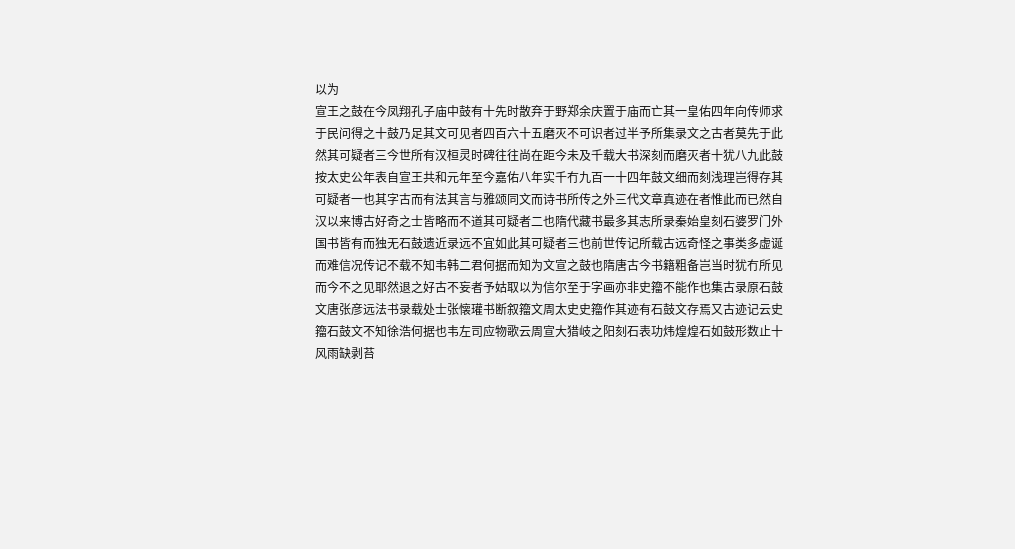以为
宣王之鼓在今凤翔孔子庙中鼓有十先时散弃于野郑余庆置于庙而亡其一皇佑四年向传师求
于民问得之十鼓乃足其文可见者四百六十五磨灭不可识者过半予所集录文之古者莫先于此
然其可疑者三今世所有汉桓灵时碑往往尚在距今未及千载大书深刻而磨灭者十犹八九此鼓
按太史公年表自宣王共和元年至今嘉佑八年实千冇九百一十四年鼓文细而刻浅理岂得存其
可疑者一也其字古而有法其言与雅颂同文而诗书所传之外三代文章真迹在者惟此而已然自
汉以来博古好奇之士皆略而不道其可疑者二也隋代藏书最多其志所录秦始皇刻石婆罗门外
国书皆有而独无石鼓遗近录远不宜如此其可疑者三也前世传记所载古远奇怪之事类多虚诞
而难信况传记不载不知韦韩二君何据而知为文宣之鼓也隋唐古今书籍粗备岂当时犹冇所见
而今不之见耶然退之好古不妄者予姑取以为信尔至于字画亦非史籀不能作也集古录原石鼓
文唐张彦远法书录载处士张懐瓘书断叙籀文周太史史籀作其迹有石鼓文存焉又古迹记云史
籀石鼓文不知徐浩何据也韦左司应物歌云周宣大猎岐之阳刻石表功炜煌煌石如鼓形数止十
风雨缺剥苔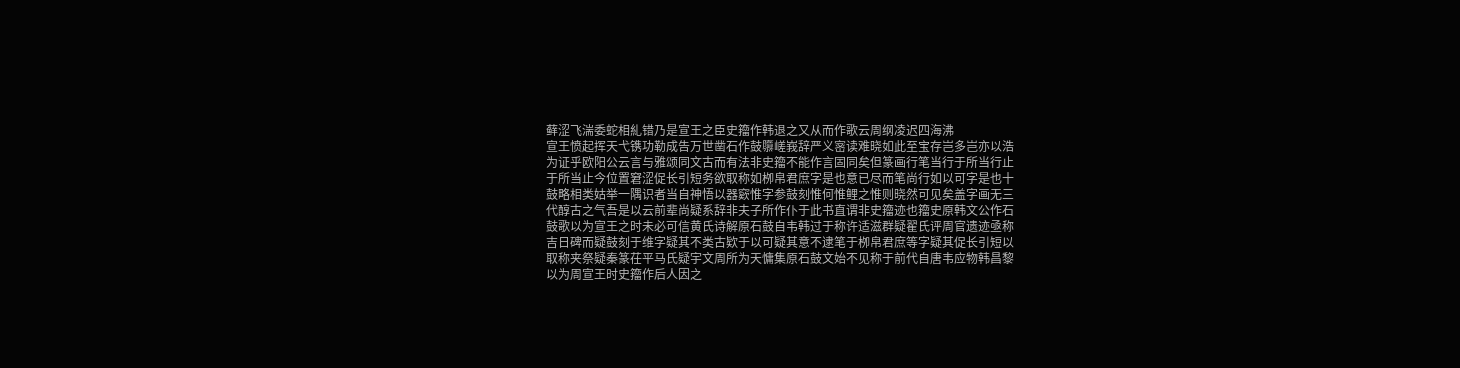藓涩飞湍委蛇相糺错乃是宣王之臣史籀作韩退之又从而作歌云周纲凌迟四海沸
宣王愤起挥天弋镌功勒成告万世凿石作鼓隳嵯峩辞严义宻读难晓如此至宝存岂多岂亦以浩
为证乎欧阳公云言与雅颂同文古而有法非史籀不能作言固同矣但篆画行笔当行于所当行止
于所当止今位置窘涩促长引短务欲取称如栁帛君庶字是也意已尽而笔尚行如以可字是也十
鼓略相类姑举一隅识者当自神悟以器窽惟字参鼓刻惟何惟鲤之惟则晓然可见矣盖字画无三
代醇古之气吾是以云前辈尚疑系辞非夫子所作仆于此书直谓非史籀迹也籀史原韩文公作石
鼓歌以为宣王之时未必可信黄氏诗解原石鼓自韦韩过于称许适滋群疑翟氏评周官遗迹亟称
吉日碑而疑鼓刻于维字疑其不类古欵于以可疑其意不逮笔于栁帛君庶等字疑其促长引短以
取称夹祭疑秦篆茌平马氏疑宇文周所为天慵集原石鼓文始不见称于前代自唐韦应物韩昌黎
以为周宣王时史籀作后人因之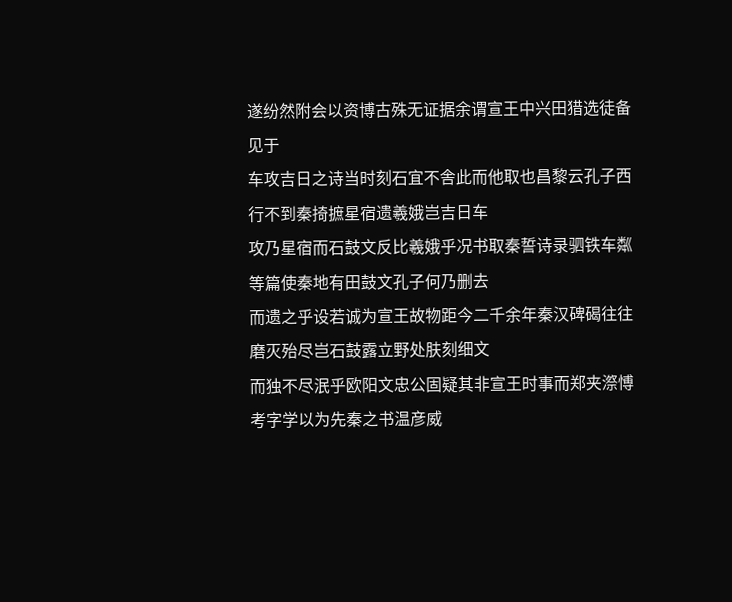遂纷然附会以资博古殊无证据余谓宣王中兴田猎选徒备见于
车攻吉日之诗当时刻石宜不舎此而他取也昌黎云孔子西行不到秦掎摭星宿遗羲娥岂吉日车
攻乃星宿而石鼓文反比羲娥乎况书取秦誓诗录驷铁车粼等篇使秦地有田鼓文孔子何乃删去
而遗之乎设若诚为宣王故物距今二千余年秦汉碑碣往往磨灭殆尽岂石鼓露立野处肤刻细文
而独不尽泯乎欧阳文忠公固疑其非宣王时事而郑夹漈愽考字学以为先秦之书温彦威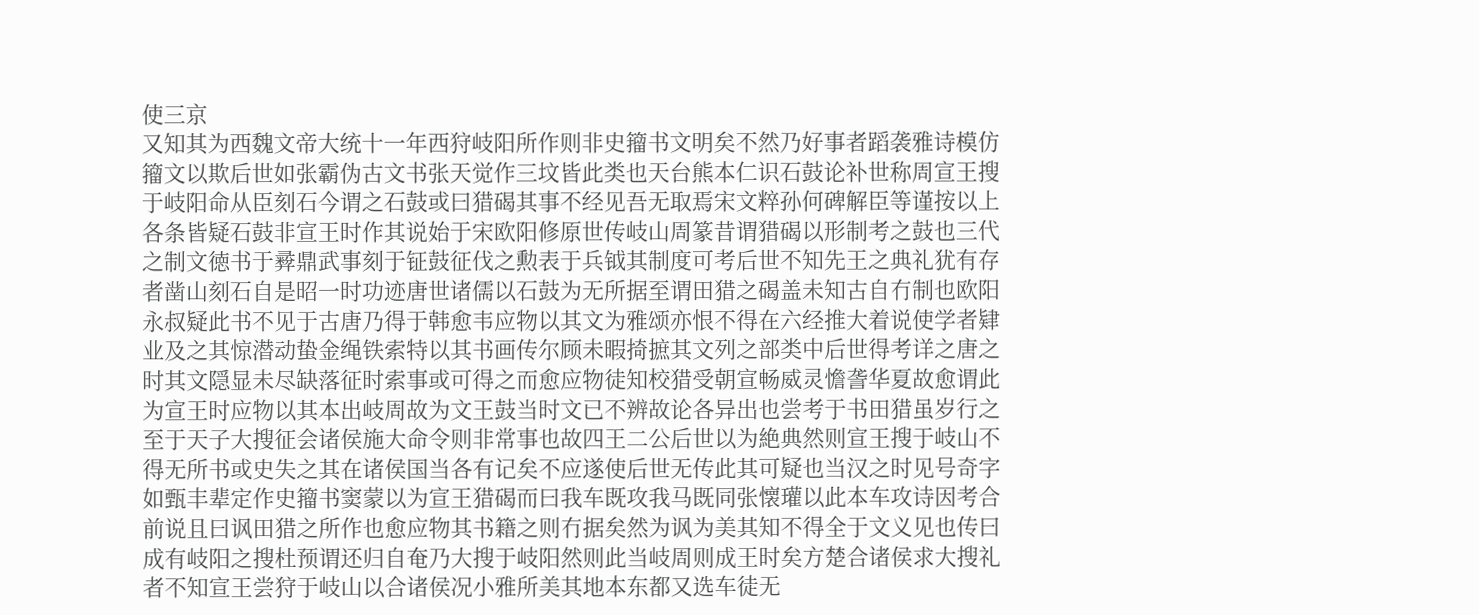使三京
又知其为西魏文帝大统十一年西狩岐阳所作则非史籀书文明矣不然乃好事者蹈袭雅诗模仿
籀文以欺后世如张霸伪古文书张天觉作三坟皆此类也天台熊本仁识石鼓论补世称周宣王搜
于岐阳命从臣刻石今谓之石鼓或曰猎碣其事不经见吾无取焉宋文粹孙何碑解臣等谨按以上
各条皆疑石鼓非宣王时作其说始于宋欧阳修原世传岐山周篆昔谓猎碣以形制考之鼓也三代
之制文徳书于彛鼎武事刻于钲鼓征伐之勲表于兵钺其制度可考后世不知先王之典礼犹有存
者凿山刻石自是昭一时功迹唐世诸儒以石鼓为无所据至谓田猎之碣盖未知古自冇制也欧阳
永叔疑此书不见于古唐乃得于韩愈韦应物以其文为雅颂亦恨不得在六经推大着说使学者肄
业及之其惊潜动蛰金绳铁索特以其书画传尔顾未暇掎摭其文列之部类中后世得考详之唐之
时其文隠显未尽缺落征时索事或可得之而愈应物徒知校猎受朝宣畅威灵憺詟华夏故愈谓此
为宣王时应物以其本出岐周故为文王鼓当时文已不辨故论各异出也尝考于书田猎虽岁行之
至于天子大搜征会诸侯施大命令则非常事也故四王二公后世以为絶典然则宣王搜于岐山不
得无所书或史失之其在诸侯国当各有记矣不应遂使后世无传此其可疑也当汉之时见号奇字
如甄丰辈定作史籀书窦蒙以为宣王猎碣而曰我车既攻我马既同张懐瓘以此本车攻诗因考合
前说且曰讽田猎之所作也愈应物其书籍之则冇据矣然为讽为美其知不得全于文义见也传曰
成有岐阳之搜杜预谓还归自奄乃大搜于岐阳然则此当岐周则成王时矣方楚合诸侯求大搜礼
者不知宣王尝狩于岐山以合诸侯况小雅所美其地本东都又选车徒无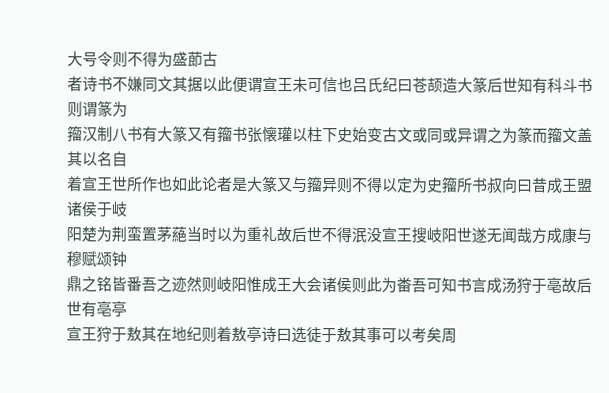大号令则不得为盛莭古
者诗书不嫌同文其据以此便谓宣王未可信也吕氏纪曰苍颉造大篆后世知有科斗书则谓篆为
籀汉制八书有大篆又有籀书张懐瓘以柱下史始变古文或同或异谓之为篆而籀文盖其以名自
着宣王世所作也如此论者是大篆又与籀异则不得以定为史籀所书叔向曰昔成王盟诸侯于岐
阳楚为荆蛮置茅蕝当时以为重礼故后世不得泯没宣王搜岐阳世遂无闻哉方成康与穆赋颂钟
鼎之铭皆番吾之迹然则岐阳惟成王大会诸侯则此为畨吾可知书言成汤狩于亳故后世有亳亭
宣王狩于敖其在地纪则着敖亭诗曰选徒于敖其事可以考矣周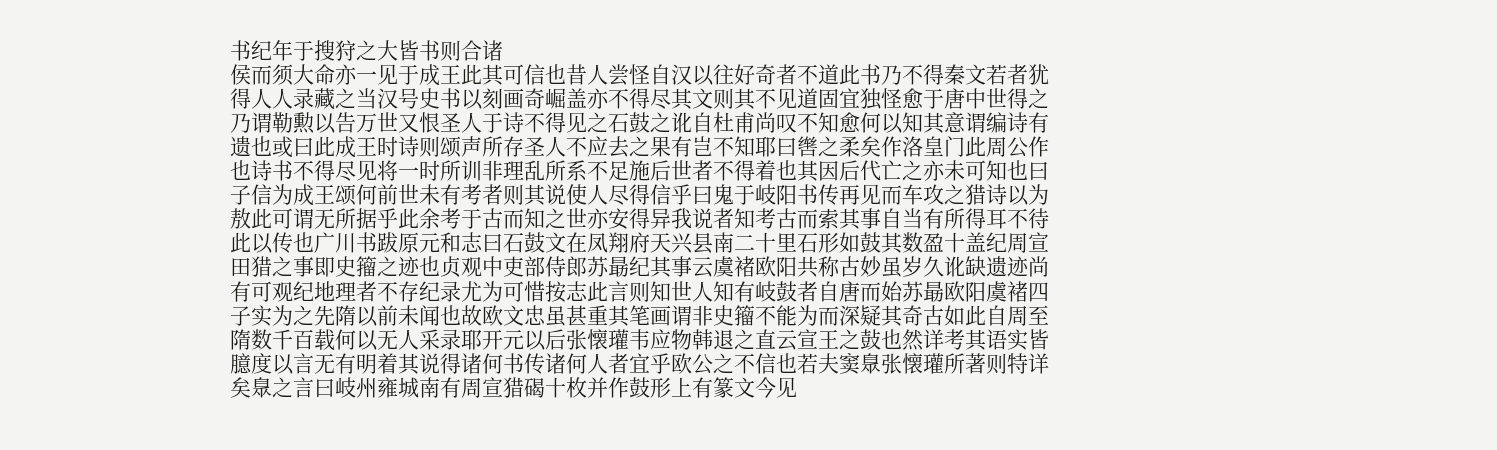书纪年于搜狩之大皆书则合诸
侯而须大命亦一见于成王此其可信也昔人尝怪自汉以往好奇者不道此书乃不得秦文若者犹
得人人录藏之当汉号史书以刻画奇崛盖亦不得尽其文则其不见道固宜独怪愈于唐中世得之
乃谓勒勲以告万世又恨圣人于诗不得见之石鼓之讹自杜甫尚叹不知愈何以知其意谓编诗有
遗也或曰此成王时诗则颂声所存圣人不应去之果有岂不知耶曰辔之柔矣作洛皇门此周公作
也诗书不得尽见将一时所训非理乱所系不足施后世者不得着也其因后代亡之亦未可知也曰
子信为成王颂何前世未有考者则其说使人尽得信乎曰鬼于岐阳书传再见而车攻之猎诗以为
敖此可谓无所据乎此余考于古而知之世亦安得异我说者知考古而索其事自当有所得耳不待
此以传也广川书跋原元和志曰石鼓文在凤翔府天兴县南二十里石形如鼓其数盈十盖纪周宣
田猎之事即史籀之迹也贞观中吏部侍郎苏朂纪其事云虞褚欧阳共称古妙虽岁久讹缺遗迹尚
有可观纪地理者不存纪录尤为可惜按志此言则知世人知有岐鼓者自唐而始苏朂欧阳虞褚四
子实为之先隋以前未闻也故欧文忠虽甚重其笔画谓非史籀不能为而深疑其奇古如此自周至
隋数千百载何以无人采录耶开元以后张懐瓘韦应物韩退之直云宣王之鼔也然详考其语实皆
臆度以言无有明着其说得诸何书传诸何人者宜乎欧公之不信也若夫窦臮张懐瓘所著则特详
矣臮之言曰岐州雍城南有周宣猎碣十枚并作鼓形上有篆文今见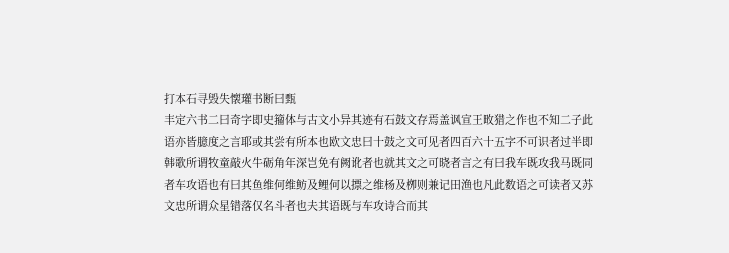打本石寻毁失懐瓘书断曰甄
丰定六书二曰奇字即史籀体与古文小异其迹有石鼓文存焉盖讽宣王畋猎之作也不知二子此
语亦皆臆度之言耶或其尝有所本也欧文忠曰十鼓之文可见者四百六十五字不可识者过半即
韩歌所谓牧童敲火牛砺角年深岂免有阙讹者也就其文之可晓者言之有曰我车既攻我马既同
者车攻语也有曰其鱼维何维鲂及鲤何以摽之维杨及栁则兼记田渔也凡此数语之可读者又苏
文忠所谓众星错落仅名斗者也夫其语既与车攻诗合而其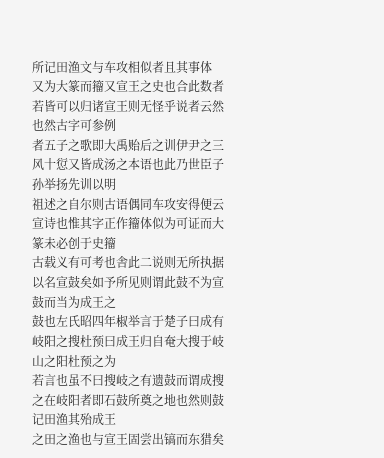所记田渔文与车攻相似者且其事体
又为大篆而籀又宣王之史也合此数者若皆可以归诸宣王则无怪乎说者云然也然古字可参例
者五子之歌即大禹贻后之训伊尹之三风十愆又皆成汤之本语也此乃世臣子孙举扬先训以明
祖述之自尔则古语偶同车攻安得便云宣诗也惟其字正作籀体似为可证而大篆未必创于史籀
古载义有可考也舎此二说则无所执据以名宣鼓矣如予所见则谓此鼓不为宣鼓而当为成王之
鼓也左氏昭四年椒举言于楚子曰成有岐阳之搜杜预曰成王归自奄大搜于岐山之阳杜预之为
若言也虽不曰搜岐之有遗鼓而谓成搜之在岐阳者即石鼓所奠之地也然则鼓记田渔其殆成王
之田之渔也与宣王固尝出镐而东猎矣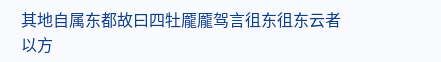其地自属东都故曰四牡龎龎驾言徂东徂东云者以方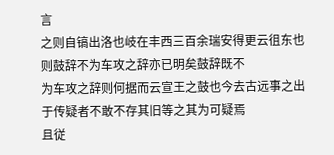言
之则自镐出洛也岐在丰西三百余瑞安得更云徂东也则鼓辞不为车攻之辞亦已明矣鼓辞既不
为车攻之辞则何据而云宣王之鼓也今去古远事之出于传疑者不敢不存其旧等之其为可疑焉
且従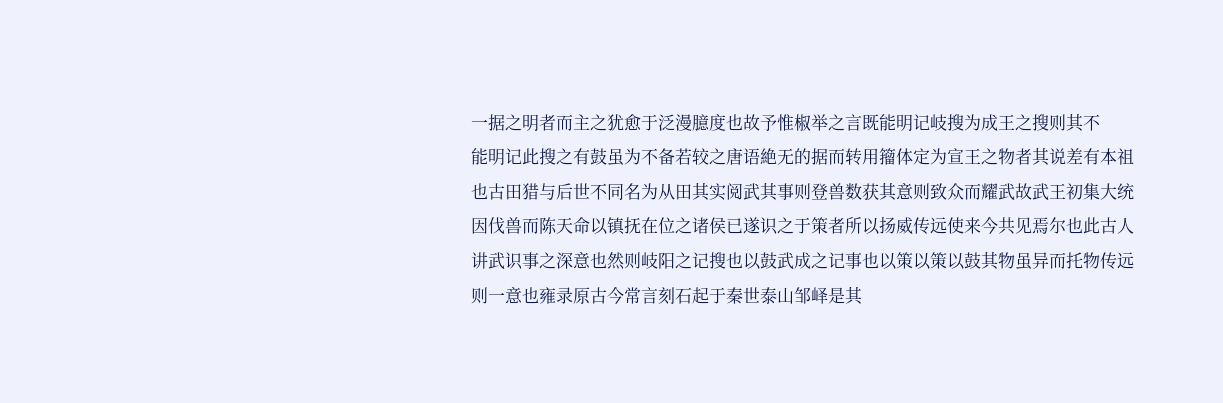一据之明者而主之犹愈于泛漫臆度也故予惟椒举之言既能明记岐搜为成王之搜则其不
能明记此搜之有鼓虽为不备若较之唐语絶无的据而转用籀体定为宣王之物者其说差有本祖
也古田猎与后世不同名为从田其实阅武其事则登兽数获其意则致众而耀武故武王初集大统
因伐兽而陈天命以镇抚在位之诸侯已遂识之于策者所以扬威传远使来今共见焉尔也此古人
讲武识事之深意也然则岐阳之记搜也以鼓武成之记事也以策以策以鼓其物虽异而托物传远
则一意也雍录原古今常言刻石起于秦世泰山邹峄是其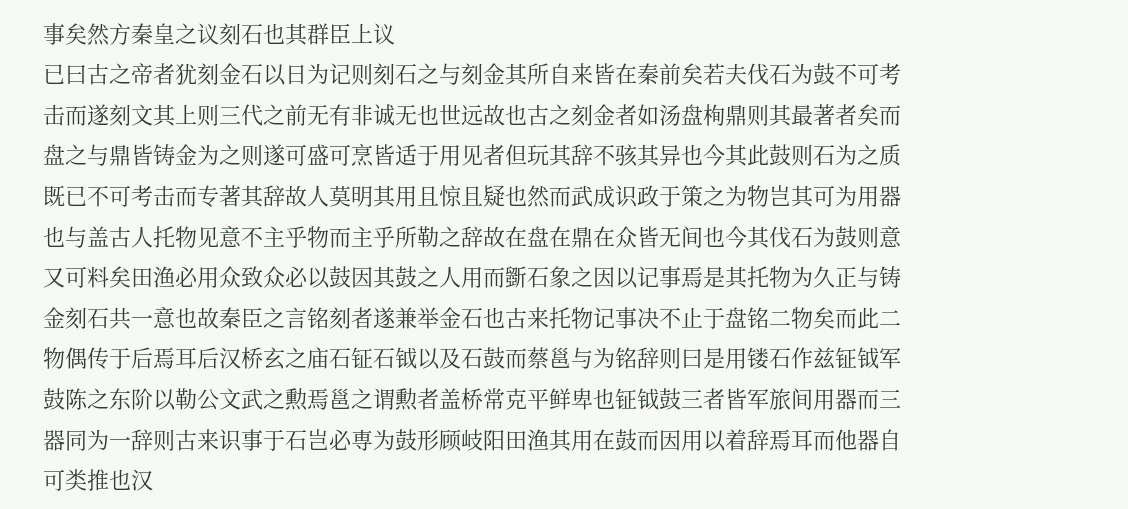事矣然方秦皇之议刻石也其群臣上议
已曰古之帝者犹刻金石以日为记则刻石之与刻金其所自来皆在秦前矣若夫伐石为鼓不可考
击而遂刻文其上则三代之前无有非诚无也世远故也古之刻金者如汤盘栒鼎则其最著者矣而
盘之与鼎皆铸金为之则遂可盛可烹皆适于用见者但玩其辞不骇其异也今其此鼓则石为之质
既已不可考击而专著其辞故人莫明其用且惊且疑也然而武成识政于策之为物岂其可为用器
也与盖古人托物见意不主乎物而主乎所勒之辞故在盘在鼎在众皆无间也今其伐石为鼓则意
又可料矣田渔必用众致众必以鼓因其鼓之人用而斵石象之因以记事焉是其托物为久正与铸
金刻石共一意也故秦臣之言铭刻者遂兼举金石也古来托物记事决不止于盘铭二物矣而此二
物偶传于后焉耳后汉桥玄之庙石钲石钺以及石鼓而蔡邕与为铭辞则曰是用镂石作兹钲钺军
鼓陈之东阶以勒公文武之勲焉邕之谓勲者盖桥常克平鲜卑也钲钺鼓三者皆军旅间用器而三
器同为一辞则古来识事于石岂必専为鼓形顾岐阳田渔其用在鼓而因用以着辞焉耳而他器自
可类推也汉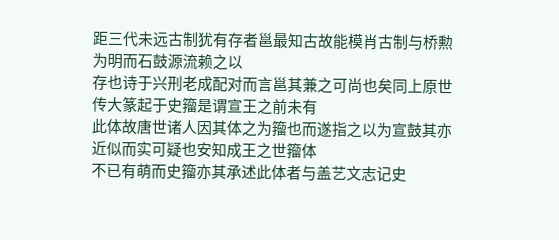距三代未远古制犹有存者邕最知古故能模肖古制与桥勲为明而石鼓源流赖之以
存也诗于兴刑老成配对而言邕其兼之可尚也矣同上原世传大篆起于史籀是谓宣王之前未有
此体故唐世诸人因其体之为籀也而遂指之以为宣鼓其亦近似而实可疑也安知成王之世籀体
不已有萌而史籀亦其承述此体者与盖艺文志记史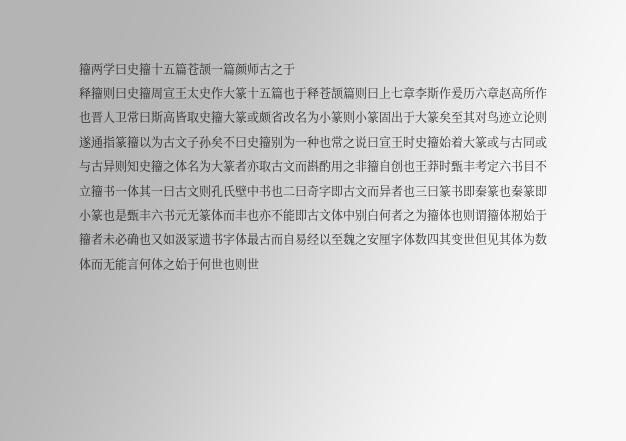籀两学曰史籀十五篇苍颉一篇颜师古之于
释籀则曰史籀周宣王太史作大篆十五篇也于释苍颉篇则曰上七章李斯作爰历六章赵高所作
也晋人卫常曰斯高皆取史籀大篆或颇省改名为小篆则小篆固出于大篆矣至其对鸟迹立论则
遂通指篆籀以为古文子孙矣不曰史籀别为一种也常之说曰宣王时史籀始着大篆或与古同或
与古异则知史籀之体名为大篆者亦取古文而斟酌用之非籀自创也王莽时甄丰考定六书目不
立籀书一体其一曰古文则孔氏壁中书也二曰奇字即古文而异者也三曰篆书即秦篆也秦篆即
小篆也是甄丰六书元无篆体而丰也亦不能即古文体中别白何者之为籀体也则谓籀体剏始于
籀者未必确也又如汲冡遗书字体最古而自易经以至魏之安厘字体数四其变世但见其体为数
体而无能言何体之始于何世也则世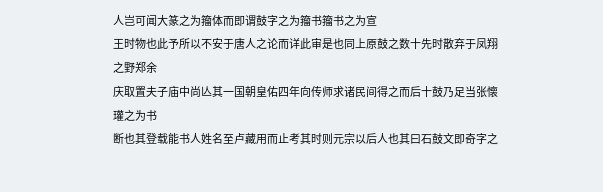人岂可闻大篆之为籀体而即谓鼓字之为籀书籀书之为宣
王时物也此予所以不安于唐人之论而详此审是也同上原鼓之数十先时散弃于凤翔之野郑余
庆取置夫子庙中尚亾其一国朝皇佑四年向传师求诸民间得之而后十鼓乃足当张懐瓘之为书
断也其登载能书人姓名至卢藏用而止考其时则元宗以后人也其曰石鼓文即奇字之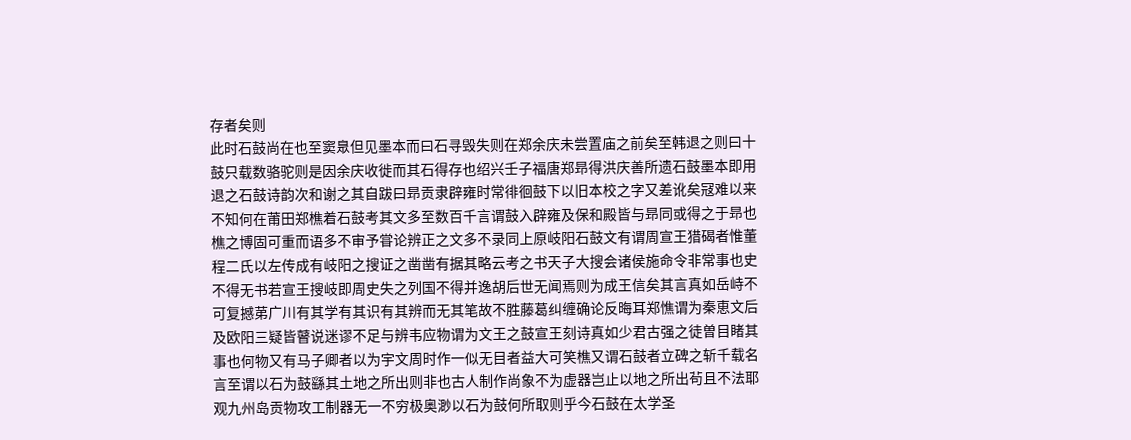存者矣则
此时石鼓尚在也至窦臮但见墨本而曰石寻毁失则在郑余庆未尝置庙之前矣至韩退之则曰十
鼓只载数骆驼则是因余庆收徙而其石得存也绍兴壬子福唐郑昻得洪庆善所遗石鼓墨本即用
退之石鼓诗韵次和谢之其自跋曰昻贡隶辟雍时常徘徊鼓下以旧本校之字又差讹矣冦难以来
不知何在莆田郑樵着石鼓考其文多至数百千言谓鼓入辟雍及保和殿皆与昻同或得之于昻也
樵之博固可重而语多不审予甞论辨正之文多不录同上原岐阳石鼓文有谓周宣王猎碣者惟董
程二氏以左传成有岐阳之搜证之凿凿有据其略云考之书天子大搜会诸侯施命令非常事也史
不得无书若宣王搜岐即周史失之列国不得并逸胡后世无闻焉则为成王信矣其言真如岳峙不
可复撼苐广川有其学有其识有其辨而无其笔故不胜藤葛纠缠确论反晦耳郑憔谓为秦恵文后
及欧阳三疑皆瞽说迷谬不足与辨韦应物谓为文王之鼓宣王刻诗真如少君古强之徒曽目睹其
事也何物又有马子卿者以为宇文周时作一似无目者益大可笑樵又谓石鼓者立碑之斩千载名
言至谓以石为鼓繇其土地之所出则非也古人制作尚象不为虚器岂止以地之所出茍且不法耶
观九州岛贡物攻工制器无一不穷极奥渺以石为鼓何所取则乎今石鼓在太学圣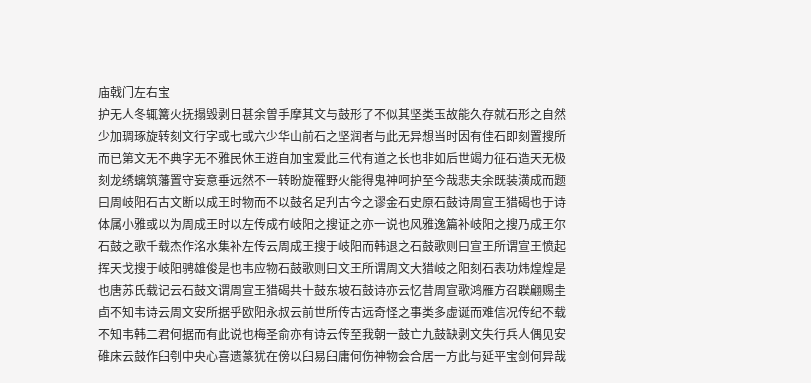庙戟门左右宝
护无人冬辄篝火抚搨毁剥日甚余曽手摩其文与鼓形了不似其坚类玉故能久存就石形之自然
少加琱琢旋转刻文行字或七或六少华山前石之坚润者与此无异想当时因有佳石即刻置搜所
而已第文无不典字无不雅民休王逰自加宝爱此三代有道之长也非如后世竭力征石造天无极
刻龙绣螭筑藩置守妄意垂远然不一转盼旋罹野火能得鬼神呵护至今哉悲夫余既装潢成而题
曰周岐阳石古文断以成王时物而不以鼓名足刋古今之谬金石史原石鼓诗周宣王猎碣也于诗
体属小雅或以为周成王时以左传成冇岐阳之搜证之亦一说也风雅逸篇补岐阳之搜乃成王尔
石鼓之歌千载杰作洺水集补左传云周成王搜于岐阳而韩退之石鼓歌则曰宣王所谓宣王愤起
挥天戈搜于岐阳骋雄俊是也韦应物石鼓歌则曰文王所谓周文大猎岐之阳刻石表功炜煌煌是
也唐苏氏载记云石鼓文谓周宣王猎碣共十鼓东坡石鼓诗亦云忆昔周宣歌鸿雁方召聫翩赐圭
卣不知韦诗云周文安所据乎欧阳永叔云前世所传古远奇怪之事类多虚诞而难信况传纪不载
不知韦韩二君何据而有此说也梅圣俞亦有诗云传至我朝一鼓亡九鼓缺剥文失行兵人偶见安
碓床云鼓作臼刳中央心喜遗篆犹在傍以臼易臼庸何伤神物会合居一方此与延平宝剑何异哉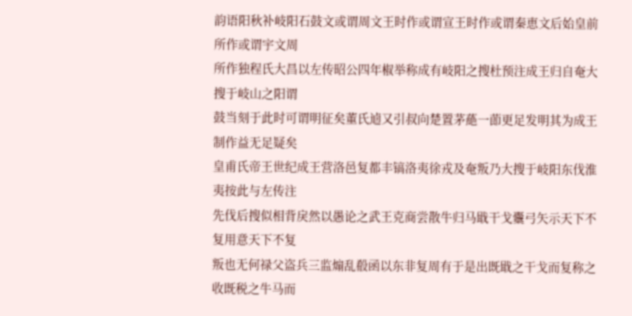韵语阳秋补岐阳石鼓文或谓周文王时作或谓宣王时作或谓秦恵文后始皇前所作或谓宇文周
所作独程氏大昌以左传昭公四年椒举称成有岐阳之搜杜预注成王归自奄大搜于岐山之阳谓
鼓当刻于此时可谓明征矣董氏逌又引叔向楚置茅蕝一莭更足发明其为成王制作益无足疑矣
皇甫氏帝王世纪成王营洛邑复都丰镐洛夷徐戎及奄叛乃大搜于岐阳东伐淮夷按此与左传注
先伐后搜似相背戾然以愚论之武王克商尝散牛归马戢干戈櫜弓矢示天下不复用意天下不复
叛也无何禄父盗兵三监煽乱殽函以东非复周有于是出既戢之干戈而复称之收既税之牛马而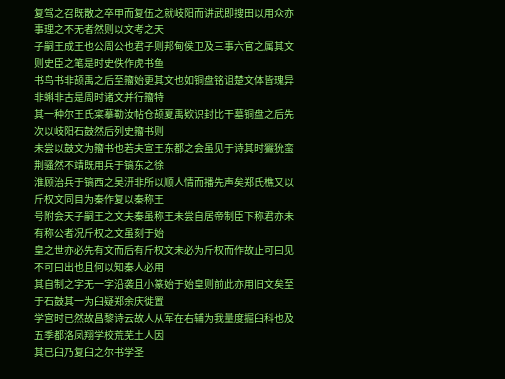复驾之召既散之卒甲而复伍之就岐阳而讲武即搜田以用众亦事理之不无者然则以文考之天
子嗣王成王也公周公也君子则邦甸侯卫及三事六官之属其文则史臣之笔是时史佚作虎书鱼
书鸟书非颉禹之后至籀始更其文也如铜盘铭诅楚文体皆瑰异非蝌非古是周时诸文并行籀特
其一种尔王氏寀摹勒汝帖仓颉夏禹欵识封比干墓铜盘之后先次以岐阳石鼓然后列史籀书则
未尝以鼓文为籀书也若夫宣王东都之会虽见于诗其时玁狁蛮荆骚然不靖既用兵于镐东之徐
淮顾治兵于镐西之吴汧非所以顺人情而播先声矣郑氏樵又以斤权文同目为秦作复以秦称王
号附会天子嗣王之文夫秦虽称王未尝自居帝制臣下称君亦未有称公者况斤权之文虽刻于始
皇之世亦必先有文而后有斤权文未必为斤权而作故止可曰见不可曰出也且何以知秦人必用
其自制之字无一字沿袭且小篆始于始皇则前此亦用旧文矣至于石鼓其一为臼疑郑余庆徙置
学宫时已然故昌黎诗云故人从军在右辅为我量度掘臼科也及五季都洛凤翔学校荒芜土人因
其已臼乃复臼之尔书学圣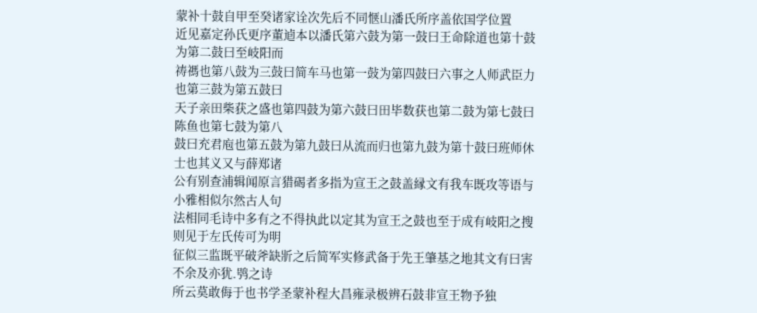蒙补十鼓自甲至癸诸家诠次先后不同惬山潘氏所序盖依国学位置
近见嘉定孙氏更序董逌本以潘氏第六鼓为第一鼔曰王命除道也第十鼓为第二鼓曰至岐阳而
祷禡也第八鼔为三鼔曰简车马也第一鼔为第四鼓曰六事之人师武臣力也第三鼓为第五鼓曰
天子亲田柴获之盛也第四鼓为第六鼓曰田毕数获也第二鼓为第七鼓曰陈鱼也第七鼓为第八
鼓曰充君庖也第五鼓为第九鼓曰从流而归也第九鼓为第十鼓曰班师休士也其义又与薛郑诸
公有别查浦辑闻原言猎碣者多指为宣王之鼓盖縁文有我车既攻等语与小雅相似尔然古人句
法相同毛诗中多有之不得执此以定其为宣王之鼓也至于成有岐阳之搜则见于左氏传可为明
征似三监既平破斧缺斨之后简军实修武备于先王肇基之地其文有曰害不余及亦犹.鸮之诗
所云莫敢侮于也书学圣蒙补程大昌雍录极辨石鼓非宣王物予独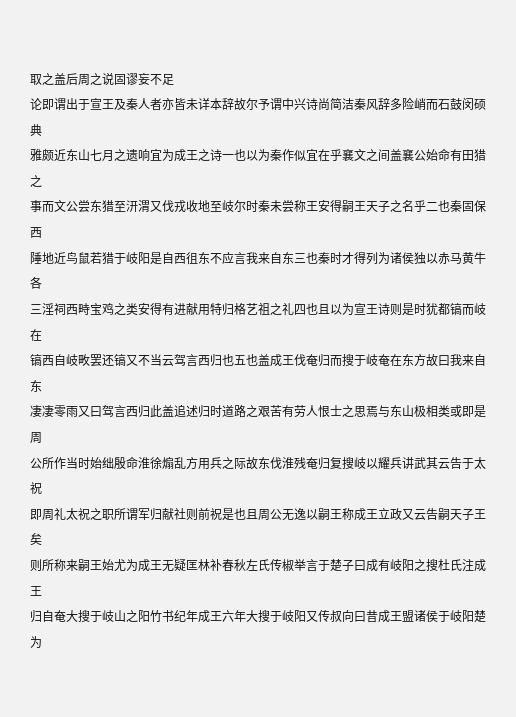取之盖后周之说固谬妄不足
论即谓出于宣王及秦人者亦皆未详本辞故尔予谓中兴诗尚简洁秦风辞多险峭而石鼓闵硕典
雅颇近东山七月之遗响宜为成王之诗一也以为秦作似宜在乎襄文之间盖襄公始命有田猎之
事而文公尝东猎至汧渭又伐戎收地至岐尔时秦未尝称王安得嗣王天子之名乎二也秦固保西
陲地近鸟鼠若猎于岐阳是自西徂东不应言我来自东三也秦时才得列为诸侯独以赤马黄牛各
三淫祠西畤宝鸡之类安得有进献用特归格艺祖之礼四也且以为宣王诗则是时犹都镐而岐在
镐西自岐畋罢还镐又不当云驾言西归也五也盖成王伐奄归而搜于岐奄在东方故曰我来自东
凄凄零雨又曰驾言西归此盖追述归时道路之艰苦有劳人恨士之思焉与东山极相类或即是周
公所作当时始绌殷命淮徐煽乱方用兵之际故东伐淮残奄归复搜岐以耀兵讲武其云告于太祝
即周礼太祝之职所谓军归献社则前祝是也且周公无逸以嗣王称成王立政又云告嗣天子王矣
则所称来嗣王始尤为成王无疑匡林补春秋左氏传椒举言于楚子曰成有岐阳之搜杜氏注成王
归自奄大搜于岐山之阳竹书纪年成王六年大搜于岐阳又传叔向曰昔成王盟诸侯于岐阳楚为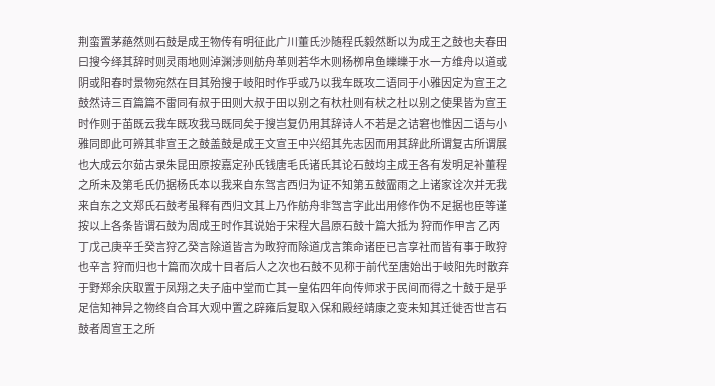荆蛮置茅蕝然则石鼓是成王物传有明征此广川董氏沙随程氏毅然断以为成王之鼓也夫春田
曰搜今绎其辞时则灵雨地则淖渊涉则舫舟革则若华木则杨栁帛鱼皪皪于水一方维舟以道或
阴或阳春时景物宛然在目其殆搜于岐阳时作乎或乃以我车既攻二语同于小雅因定为宣王之
鼓然诗三百篇篇不雷同有叔于田则大叔于田以别之有杕杜则有枤之杜以别之使果皆为宣王
时作则于苖既云我车既攻我马既同矣于搜岂复仍用其辞诗人不若是之诘窘也惟因二语与小
雅同即此可辨其非宣王之鼓盖鼓是成王文宣王中兴绍其先志因而用其辞此所谓复古所谓展
也大成云尔茹古录朱昆田原按嘉定孙氏钱唐毛氏诸氏其论石鼓均主成王各有发明足补董程
之所未及第毛氏仍据杨氏本以我来自东驾言西归为证不知第五鼓霝雨之上诸家诠次并无我
来自东之文郑氏石鼓考虽释有西归文其上乃作舫舟非驾言字此出用修作伪不足据也臣等谨
按以上各条皆谓石鼓为周成王时作其说始于宋程大昌原石鼓十篇大抵为 狩而作甲言 乙丙
丁戊己庚辛壬癸言狩乙癸言除道皆言为畋狩而除道戊言策命诸臣已言享社而皆有事于畋狩
也辛言 狩而归也十篇而次成十目者后人之次也石鼓不见称于前代至唐始出于岐阳先时散弃
于野郑余庆取置于凤翔之夫子庙中堂而亡其一皇佑四年向传师求于民间而得之十鼓于是乎
足信知神异之物终自合耳大观中置之辟雍后复取入保和殿经靖康之变未知其迁徙否世言石
鼓者周宣王之所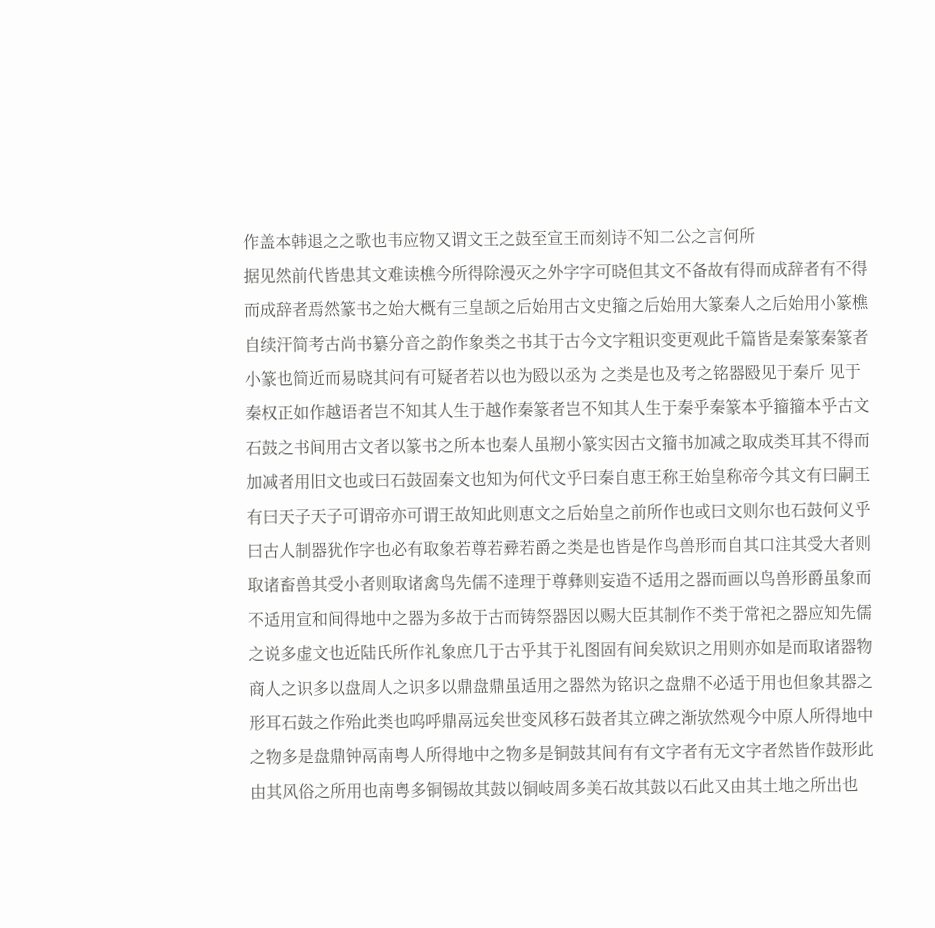作盖本韩退之之歌也韦应物又谓文王之鼓至宣王而刻诗不知二公之言何所
据见然前代皆患其文难读樵今所得除漫灭之外字字可晓但其文不备故有得而成辞者有不得
而成辞者焉然篆书之始大概有三皇颉之后始用古文史籀之后始用大篆秦人之后始用小篆樵
自续汗简考古尚书纂分音之韵作象类之书其于古今文字粗识变更观此千篇皆是秦篆秦篆者
小篆也简近而易晓其问有可疑者若以也为殹以丞为 之类是也及考之铭器殹见于秦斤 见于
秦权正如作越语者岂不知其人生于越作秦篆者岂不知其人生于秦乎秦篆本乎籀籀本乎古文
石鼓之书间用古文者以篆书之所本也秦人虽剏小篆实因古文籀书加减之取成类耳其不得而
加减者用旧文也或曰石鼓固秦文也知为何代文乎曰秦自恵王称王始皇称帝今其文有曰嗣王
有曰天子天子可谓帝亦可谓王故知此则恵文之后始皇之前所作也或曰文则尔也石鼓何义乎
曰古人制器犹作字也必有取象若尊若彛若爵之类是也皆是作鸟兽形而自其口注其受大者则
取诸畜兽其受小者则取诸禽鸟先儒不逹理于尊彝则妄造不适用之器而画以鸟兽形爵虽象而
不适用宣和间得地中之器为多故于古而铸祭器因以赐大臣其制作不类于常祀之器应知先儒
之说多虚文也近陆氏所作礼象庶几于古乎其于礼图固有间矣欵识之用则亦如是而取诸器物
商人之识多以盘周人之识多以鼎盘鼎虽适用之器然为铭识之盘鼎不必适于用也但象其器之
形耳石鼓之作殆此类也呜呼鼎鬲远矣世变风移石鼓者其立碑之渐欤然观今中原人所得地中
之物多是盘鼎钟鬲南粤人所得地中之物多是铜鼓其间有有文字者有无文字者然皆作鼓形此
由其风俗之所用也南粤多铜锡故其鼓以铜岐周多美石故其鼓以石此又由其土地之所出也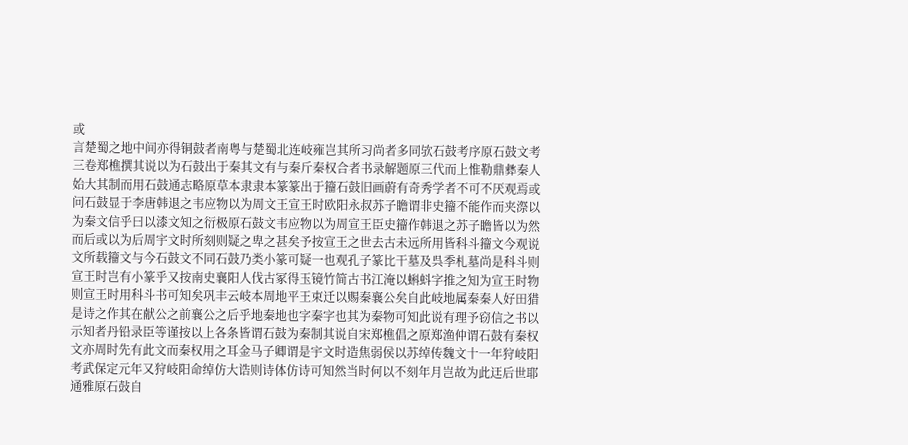或
言楚蜀之地中间亦得铜鼓者南粤与楚蜀北连岐雍岂其所习尚者多同欤石鼓考序原石鼓文考
三卷郑樵撰其说以为石鼓出于秦其文有与秦斤秦权合者书录解题原三代而上惟勒鼎彝秦人
始大其制而用石鼓通志略原草本隶隶本篆篆出于籀石鼓旧画蔚有奇秀学者不可不厌观焉或
问石鼓显于李唐韩退之韦应物以为周文王宣王时欧阳永叔苏子瞻谓非史籀不能作而夹漈以
为秦文信乎曰以漆文知之衍极原石鼓文韦应物以为周宣王臣史籀作韩退之苏子瞻皆以为然
而后或以为后周宇文时所刻则疑之卑之甚矣予按宣王之世去古未远所用皆科斗籀文今观说
文所载籀文与今石鼓文不同石鼓乃类小篆可疑一也观孔子篆比干墓及呉季札墓尚是科斗则
宣王时岂有小篆乎又按南史襄阳人伐古冢得玉镜竹简古书江淹以蝌蚪字推之知为宣王时物
则宣王时用科斗书可知矣巩丰云岐本周地平王束迁以赐秦襄公矣自此岐地属秦秦人好田猎
是诗之作其在献公之前襄公之后乎地秦地也字秦字也其为秦物可知此说有理予窃信之书以
示知者丹铅录臣等谨按以上各条皆谓石鼓为秦制其说自宋郑樵倡之原郑渔仲谓石鼓有秦权
文亦周时先有此文而秦权用之耳金马子卿谓是宇文时造焦弱侯以苏绰传魏文十一年狩岐阳
考武保定元年又狩岐阳命绰仿大诰则诗体仿诗可知然当时何以不刻年月岂故为此迋后世耶
通雅原石鼔自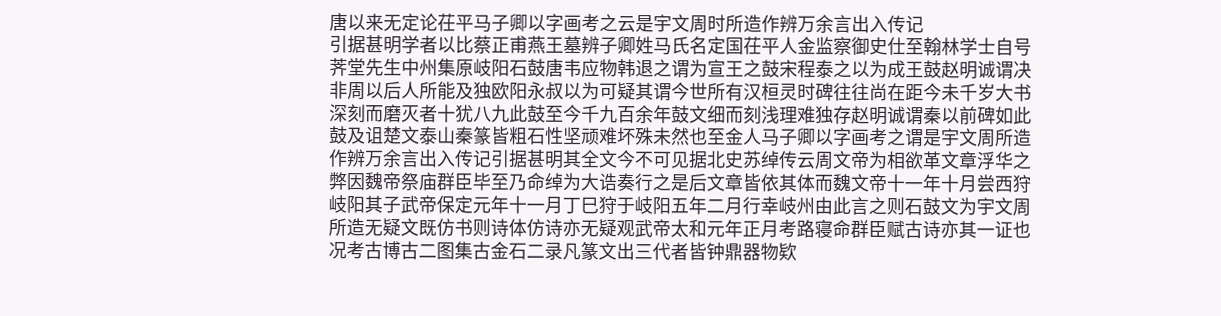唐以来无定论茌平马子卿以字画考之云是宇文周时所造作辨万余言出入传记
引据甚明学者以比蔡正甫燕王墓辨子卿姓马氏名定国茌平人金监察御史仕至翰林学士自号
荠堂先生中州集原岐阳石鼓唐韦应物韩退之谓为宣王之鼓宋程泰之以为成王鼓赵明诚谓决
非周以后人所能及独欧阳永叔以为可疑其谓今世所有汉桓灵时碑往往尚在距今未千岁大书
深刻而磨灭者十犹八九此鼓至今千九百余年鼓文细而刻浅理难独存赵明诚谓秦以前碑如此
鼓及诅楚文泰山秦篆皆粗石性坚顽难坏殊未然也至金人马子卿以字画考之谓是宇文周所造
作辨万余言出入传记引据甚明其全文今不可见据北史苏绰传云周文帝为相欲革文章浮华之
弊因魏帝祭庙群臣毕至乃命绰为大诰奏行之是后文章皆依其体而魏文帝十一年十月尝西狩
岐阳其子武帝保定元年十一月丁巳狩于岐阳五年二月行幸岐州由此言之则石鼓文为宇文周
所造无疑文既仿书则诗体仿诗亦无疑观武帝太和元年正月考路寝命群臣赋古诗亦其一证也
况考古博古二图集古金石二录凡篆文出三代者皆钟鼎器物欵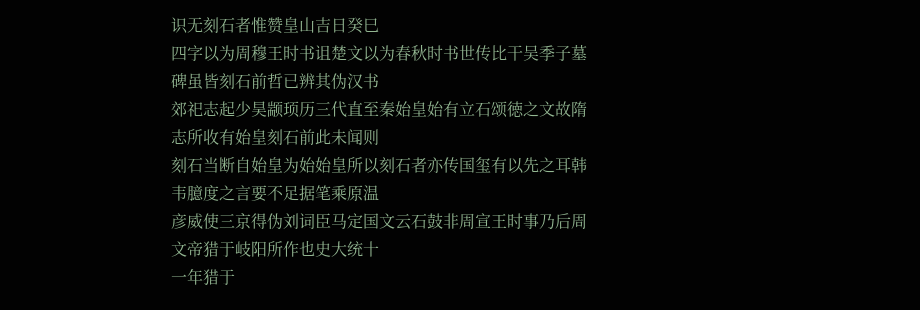识无刻石者惟赞皇山吉日癸巳
四字以为周穆王时书诅楚文以为春秋时书世传比干吴季子墓碑虽皆刻石前哲已辨其伪汉书
郊祀志起少昊颛顼历三代直至秦始皇始有立石颂徳之文故隋志所收有始皇刻石前此未闻则
刻石当断自始皇为始始皇所以刻石者亦传国玺有以先之耳韩韦臆度之言要不足据笔乘原温
彦威使三京得伪刘词臣马定国文云石鼓非周宣王时事乃后周文帝猎于岐阳所作也史大统十
一年猎于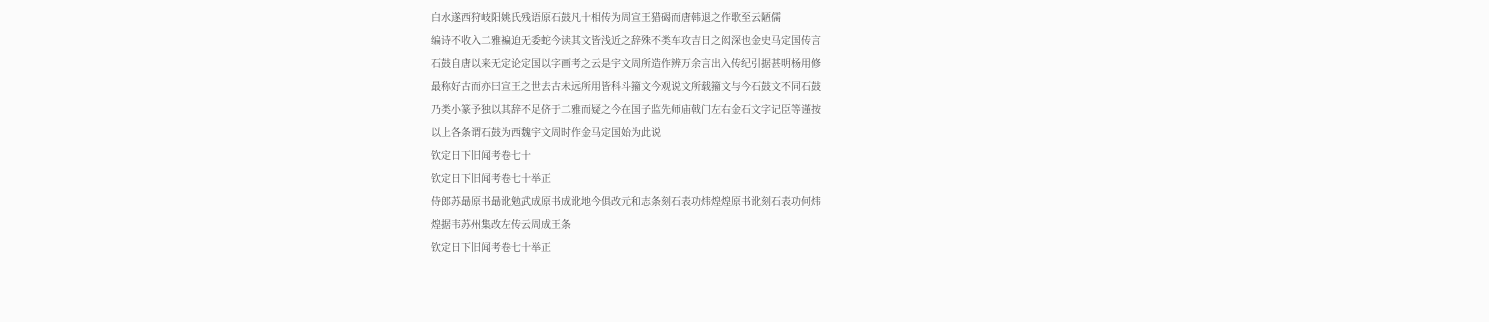白水遂西狩岐阳姚氏残语原石鼓凡十相传为周宣王猎碣而唐韩退之作歌至云陋儒
编诗不收入二雅褊迫无委蛇今读其文皆浅近之辞殊不类车攻吉日之闳深也金史马定国传言
石鼓自唐以来无定论定国以字画考之云是宇文周所造作辨万余言出入传纪引据甚明杨用修
最称好古而亦曰宣王之世去古未远所用皆科斗籀文今观说文所载籀文与今石鼓文不同石鼓
乃类小篆予独以其辞不足侪于二雅而疑之今在国子监先师庙戟门左右金石文字记臣等谨按
以上各条谓石鼓为西魏宇文周时作金马定国始为此说
钦定日下旧闻考卷七十
钦定日下旧闻考卷七十举正
侍郎苏朂原书朂讹勉武成原书成讹地今俱改元和志条刻石表功炜煌煌原书讹刻石表功何炜
煌据韦苏州集改左传云周成王条
钦定日下旧闻考卷七十举正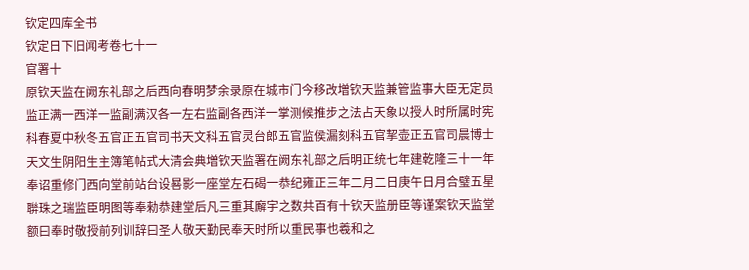钦定四库全书
钦定日下旧闻考卷七十一
官署十
原钦天监在阙东礼部之后西向春明梦余录原在城市门今移改増钦天监兼管监事大臣无定员
监正满一西洋一监副满汉各一左右监副各西洋一掌测候推步之法占天象以授人时所属时宪
科春夏中秋冬五官正五官司书天文科五官灵台郎五官监侯漏刻科五官挈壶正五官司晨博士
天文生阴阳生主簿笔帖式大清会典増钦天监署在阙东礼部之后明正统七年建乾隆三十一年
奉诏重修门西向堂前站台设晷影一座堂左石碣一恭纪雍正三年二月二日庚午日月合璧五星
聨珠之瑞监臣明图等奉勑恭建堂后凡三重其廨宇之数共百有十钦天监册臣等谨案钦天监堂
额曰奉时敬授前列训辞曰圣人敬天勤民奉天时所以重民事也羲和之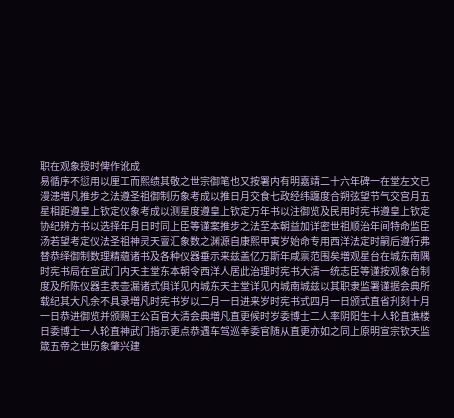职在观象授时俾作讹成
易循序不愆用以厘工而熙绩其敬之世宗御笔也又按署内有明嘉靖二十六年碑一在堂左文已
漫漶増凡推步之法遵圣祖御制历象考成以推日月交食七政经纬躔度合朔弦望节气交宫月五
星相距遵皇上钦定仪象考成以测星度遵皇上钦定万年书以注御览及民用时宪书遵皇上钦定
协纪辨方书以选择年月日时同上臣等谨案推步之法至本朝益加详密世祖顺治年间特命监臣
汤若望考定仪法圣祖神灵天亶汇象数之渊源自康熙甲寅岁始命专用西洋法定时嗣后遵行弗
替恭绎御制数理精藴诸书及各种仪器垂示来兹盖亿万斯年咸禀范围矣増观星台在城东南隅
时宪书局在宣武门内天主堂东本朝令西洋人居此治理时宪书大清一统志臣等谨按观象台制
度及所陈仪器圭表壶漏诸式俱详见内城东天主堂详见内城南城兹以其职隶监署谨据会典所
载纪其大凡余不具录増凡时宪书岁以二月一日进来岁时宪书式四月一日颁式直省刋刻十月
一日恭进御览并颁赐王公百官大清会典増凡直更候时岁委博士二人率阴阳生十人轮直谯楼
日委博士一人轮直神武门指示更点恭遇车驾巡幸委官随从直更亦如之同上原明宣宗钦天监
箴五帝之世历象肇兴建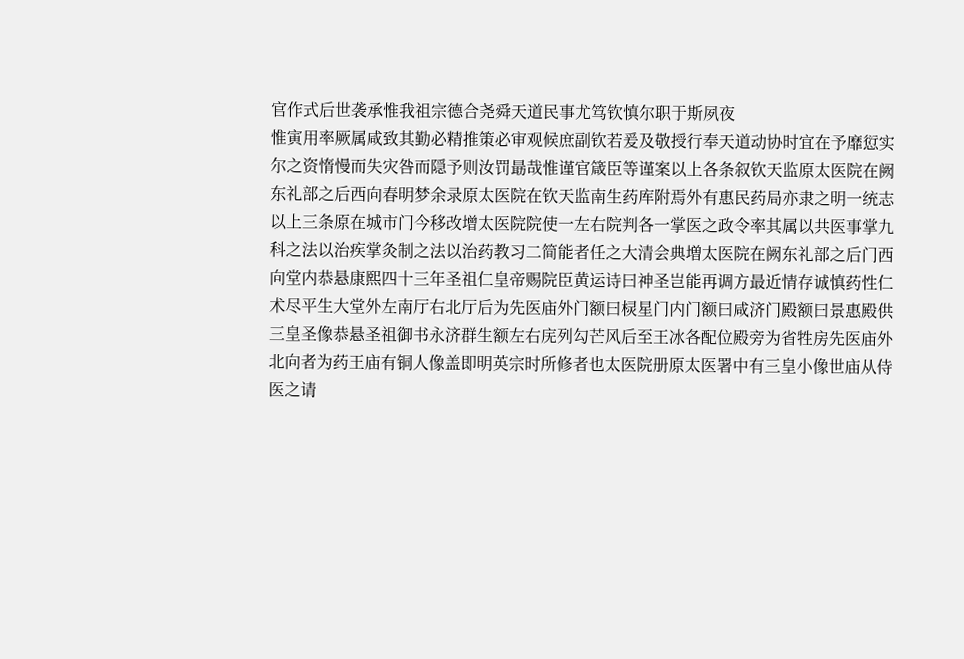官作式后世袭承惟我祖宗德合尧舜天道民事尤笃钦慎尔职于斯夙夜
惟寅用率厥属咸致其勤必精推策必审观候庶副钦若爰及敬授行奉天道动协时宜在予靡愆实
尔之资惰慢而失灾咎而隠予则汝罚朂哉惟谨官箴臣等谨案以上各条叙钦天监原太医院在阙
东礼部之后西向春明梦余录原太医院在钦天监南生药库附焉外有惠民药局亦隶之明一统志
以上三条原在城市门今移改增太医院院使一左右院判各一掌医之政令率其属以共医事掌九
科之法以治疾掌灸制之法以治药教习二简能者任之大清会典増太医院在阙东礼部之后门西
向堂内恭悬康熙四十三年圣祖仁皇帝赐院臣黄运诗曰神圣岂能再调方最近情存诚慎药性仁
术尽平生大堂外左南厅右北厅后为先医庙外门额曰棂星门内门额曰咸济门殿额曰景惠殿供
三皇圣像恭悬圣祖御书永济群生额左右庑列勾芒风后至王冰各配位殿旁为省牲房先医庙外
北向者为药王庙有铜人像盖即明英宗时所修者也太医院册原太医署中有三皇小像世庙从侍
医之请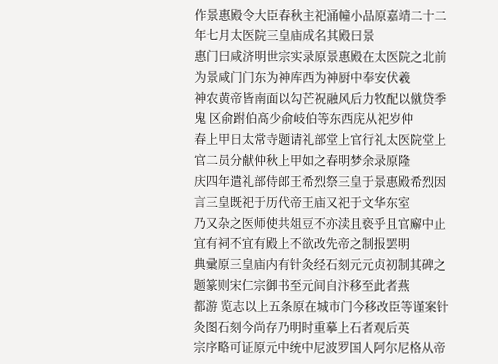作景惠殿令大臣春秋主祀涌幢小品原嘉靖二十二年七月太医院三皇庙成名其殿曰景
惠门曰咸济明世宗实录原景惠殿在太医院之北前为景咸门门东为神库西为神厨中奉安伏羲
神农黄帝皆南面以勾芒祝融风后力牧配以僦贷季鬼 区俞跗伯髙少俞岐伯等东西庑从祀岁仲
春上甲日太常寺题请礼部堂上官行礼太医院堂上官二员分献仲秋上甲如之春明梦余录原隆
庆四年遣礼部侍郎王希烈祭三皇于景惠殿希烈因言三皇既祀于历代帝王庙又祀于文华东室
乃又杂之医师使共俎豆不亦渎且亵乎且官廨中止宜有祠不宜有殿上不欲改先帝之制报罢明
典彚原三皇庙内有针灸经石刻元元贞初制其碑之题篆则宋仁宗御书至元间自汴移至此者燕
都游 览志以上五条原在城市门今移改臣等谨案针灸图石刻今尚存乃明时重摹上石者观后英
宗序略可证原元中统中尼波罗国人阿尔尼格从帝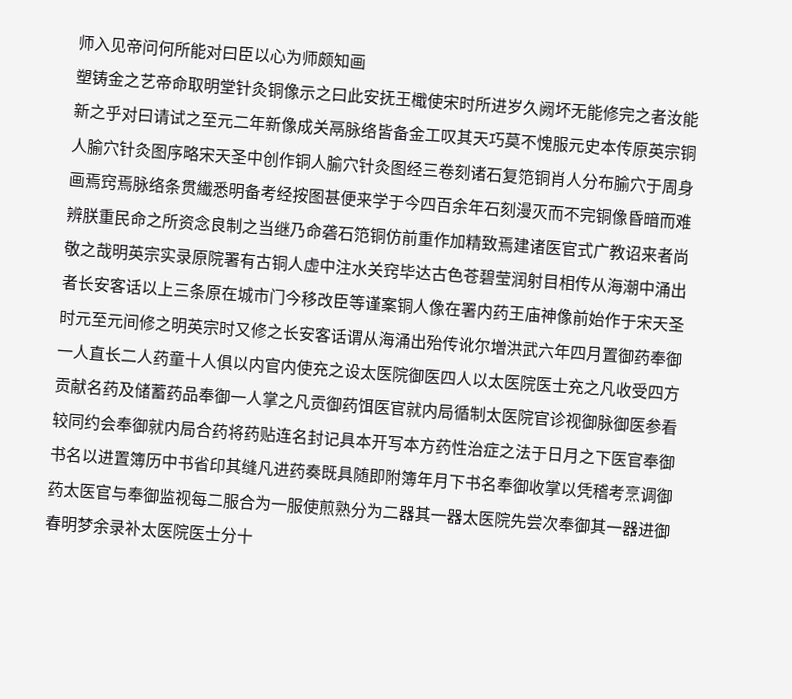师入见帝问何所能对曰臣以心为师颇知画
塑铸金之艺帝命取明堂针灸铜像示之曰此安抚王檝使宋时所进岁久阙坏无能修完之者汝能
新之乎对曰请试之至元二年新像成关鬲脉络皆备金工叹其天巧莫不愧服元史本传原英宗铜
人腧穴针灸图序略宋天圣中创作铜人腧穴针灸图经三卷刻诸石复笵铜肖人分布腧穴于周身
画焉窍焉脉络条贯纎悉明备考经按图甚便来学于今四百余年石刻漫灭而不完铜像昏暗而难
辨朕重民命之所资念良制之当继乃命砻石笵铜仿前重作加精致焉建诸医官式广教诏来者尚
敬之哉明英宗实录原院署有古铜人虚中注水关窍毕达古色苍碧莹润射目相传从海潮中涌出
者长安客话以上三条原在城市门今移改臣等谨案铜人像在署内药王庙神像前始作于宋天圣
时元至元间修之明英宗时又修之长安客话谓从海涌出殆传讹尔増洪武六年四月置御药奉御
一人直长二人药童十人俱以内官内使充之设太医院御医四人以太医院医士充之凡收受四方
贡献名药及储蓄药品奉御一人掌之凡贡御药饵医官就内局循制太医院官诊视御脉御医参看
较同约会奉御就内局合药将药贴连名封记具本开写本方药性治症之法于日月之下医官奉御
书名以进置簿历中书省印其缝凡进药奏既具随即附簿年月下书名奉御收掌以凭稽考烹调御
药太医官与奉御监视每二服合为一服使煎熟分为二器其一器太医院先尝次奉御其一器进御
春明梦余录补太医院医士分十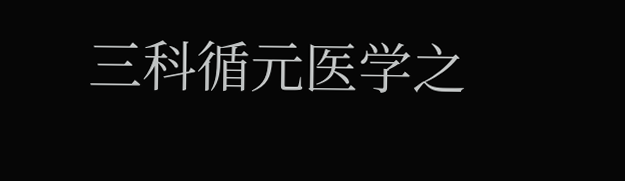三科循元医学之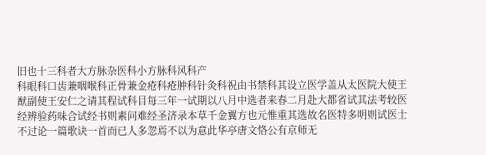旧也十三科者大方脉杂医科小方脉科风科产
科眼科口齿兼咽喉科正骨兼金疮科疮肿科针灸科祝由书禁科其设立医学盖从太医院大使王
猷副使王安仁之请其程试科目每三年一试期以八月中选者来春二月赴大都省试其法考较医
经辨验药味合试经书则素问难经圣济录本草千金翼方也元惟重其选故名医特多明则试医士
不过论一篇歌诀一首而已人多忽焉不以为意此华亭唐文恪公有京师无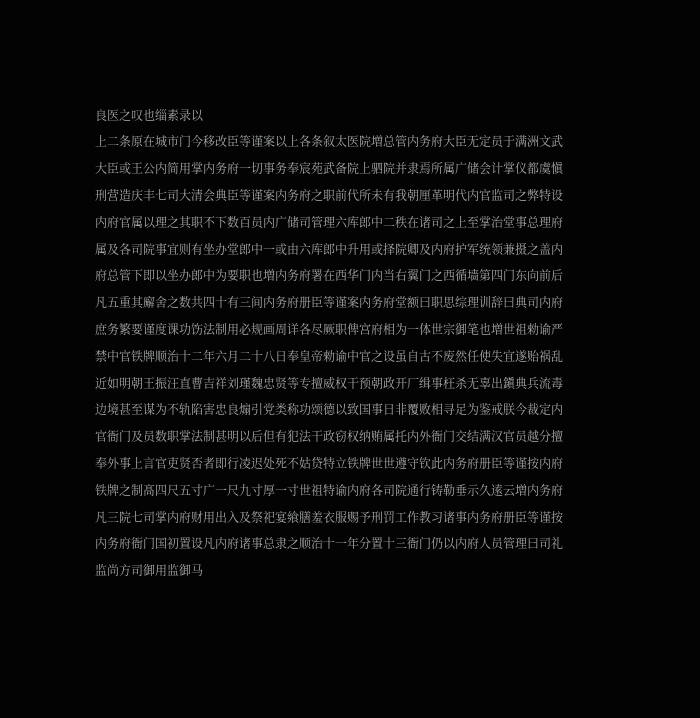良医之叹也缁素录以
上二条原在城市门今移改臣等谨案以上各条叙太医院増总管内务府大臣无定员于满洲文武
大臣或王公内简用掌内务府一切事务奉宸苑武备院上驷院并隶焉所属广储会计掌仪都虞愼
刑营造庆丰七司大清会典臣等谨案内务府之职前代所未有我朝厘革明代内官监司之弊特设
内府官属以理之其职不下数百员内广储司管理六库郎中二秩在诸司之上至掌治堂事总理府
属及各司院事宜则有坐办堂郎中一或由六库郎中升用或择院卿及内府护军统领兼摄之盖内
府总管下即以坐办郎中为要职也増内务府署在西华门内当右翼门之西循墙第四门东向前后
凡五重其廨舍之数共四十有三间内务府册臣等谨案内务府堂额曰职思综理训辞曰典司内府
庶务繁要谨度课功饬法制用必规画周详各尽厥职俾宫府相为一体世宗御笔也増世祖勑谕严
禁中官铁牌顺治十二年六月二十八日奉皇帝勑谕中官之设虽自古不废然任使失宜遂贻祸乱
近如明朝王振汪直曹吉祥刘瑾魏忠贤等专擅威权干预朝政开厂缉事枉杀无辜出鎭典兵流毒
边境甚至谋为不轨陷害忠良煽引党类称功颂德以致国事日非覆败相寻足为鉴戒朕今裁定内
官衙门及员数职掌法制甚明以后但有犯法干政窃权纳贿属托内外衙门交结满汉官员越分擅
奉外事上言官吏贤否者即行凌迟处死不姑贷特立铁牌世世遵守钦此内务府册臣等谨按内府
铁牌之制髙四尺五寸广一尺九寸厚一寸世祖特谕内府各司院通行铸勒垂示久逺云増内务府
凡三院七司掌内府财用出入及祭祀宴飨膳羞衣服赐予刑罚工作教习诸事内务府册臣等谨按
内务府衙门国初置设凡内府诸事总隶之顺治十一年分置十三衙门仍以内府人员管理曰司礼
监尚方司御用监御马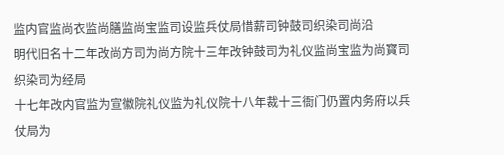监内官监尚衣监尚膳监尚宝监司设监兵仗局惜薪司钟鼓司织染司尚沿
明代旧名十二年改尚方司为尚方院十三年改钟鼓司为礼仪监尚宝监为尚寳司织染司为经局
十七年改内官监为宣徽院礼仪监为礼仪院十八年裁十三衙门仍置内务府以兵仗局为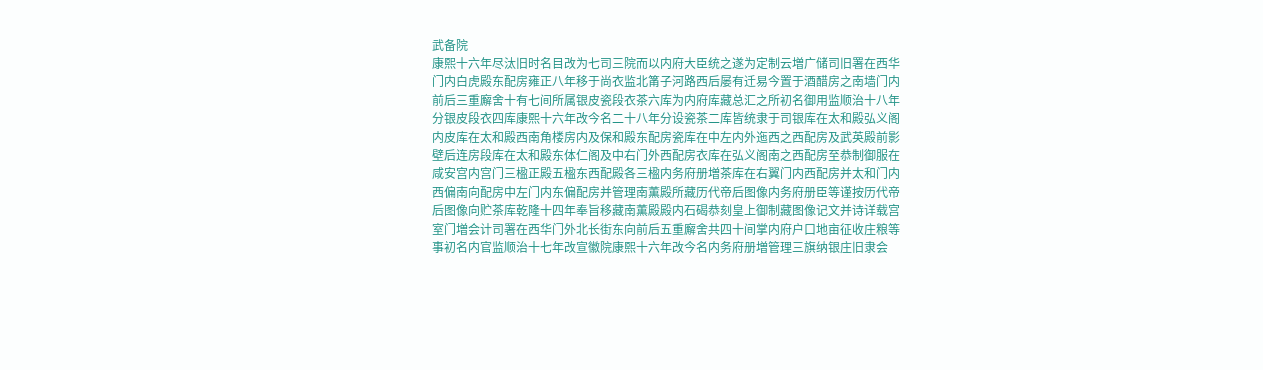武备院
康熙十六年尽汰旧时名目改为七司三院而以内府大臣统之遂为定制云増广储司旧署在西华
门内白虎殿东配房雍正八年移于尚衣监北筩子河路西后屡有迁易今置于酒醋房之南墙门内
前后三重廨舍十有七间所属银皮瓷段衣茶六库为内府库藏总汇之所初名御用监顺治十八年
分银皮段衣四库康熙十六年改今名二十八年分设瓷茶二库皆统隶于司银库在太和殿弘义阁
内皮库在太和殿西南角楼房内及保和殿东配房瓷库在中左内外迤西之西配房及武英殿前影
壁后连房段库在太和殿东体仁阁及中右门外西配房衣库在弘义阁南之西配房至恭制御服在
咸安宫内宫门三楹正殿五楹东西配殿各三楹内务府册増茶库在右翼门内西配房并太和门内
西偏南向配房中左门内东偏配房并管理南薫殿所藏历代帝后图像内务府册臣等谨按历代帝
后图像向贮茶库乾隆十四年奉旨移藏南薫殿殿内石碣恭刻皇上御制藏图像记文并诗详载宫
室门増会计司署在西华门外北长街东向前后五重廨舍共四十间掌内府户口地亩征收庄粮等
事初名内官监顺治十七年改宣徽院康熙十六年改今名内务府册増管理三旗纳银庄旧隶会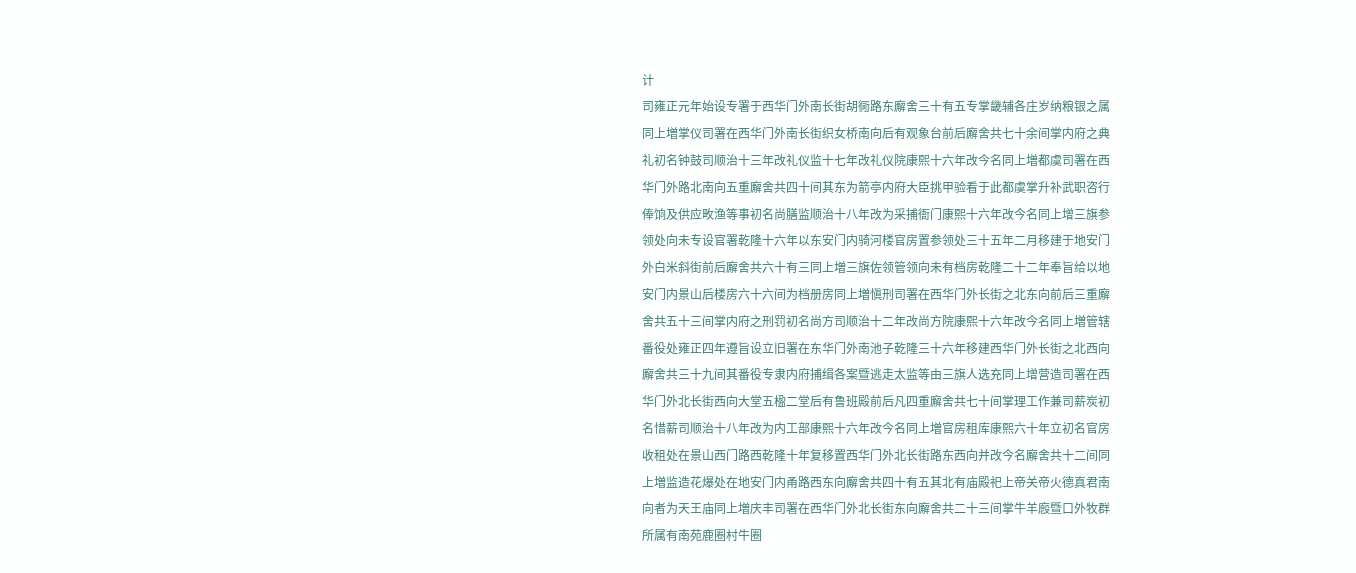计
司雍正元年始设专署于西华门外南长街胡衕路东廨舍三十有五专掌畿辅各庄岁纳粮银之属
同上増掌仪司署在西华门外南长街织女桥南向后有观象台前后廨舍共七十余间掌内府之典
礼初名钟鼓司顺治十三年改礼仪监十七年改礼仪院康熙十六年改今名同上増都虞司署在西
华门外路北南向五重廨舍共四十间其东为箭亭内府大臣挑甲验看于此都虞掌升补武职咨行
俸饷及供应畋渔等事初名尚膳监顺治十八年改为采捕衙门康熙十六年改今名同上增三旗参
领处向未专设官署乾隆十六年以东安门内骑河楼官房置参领处三十五年二月移建于地安门
外白米斜街前后廨舍共六十有三同上増三旗佐领管领向未有档房乾隆二十二年奉旨给以地
安门内景山后楼房六十六间为档册房同上増愼刑司署在西华门外长街之北东向前后三重廨
舍共五十三间掌内府之刑罚初名尚方司顺治十二年改尚方院康熙十六年改今名同上増管辖
番役处雍正四年遵旨设立旧署在东华门外南池子乾隆三十六年移建西华门外长街之北西向
廨舍共三十九间其番役专隶内府捕缉各案暨逃走太监等由三旗人选充同上增营造司署在西
华门外北长街西向大堂五楹二堂后有鲁班殿前后凡四重廨舍共七十间掌理工作兼司薪炭初
名惜薪司顺治十八年改为内工部康熙十六年改今名同上増官房租库康熙六十年立初名官房
收租处在景山西门路西乾隆十年复移置西华门外北长街路东西向并改今名廨舍共十二间同
上増监造花爆处在地安门内甬路西东向廨舍共四十有五其北有庙殿祀上帝关帝火德真君南
向者为天王庙同上増庆丰司署在西华门外北长街东向廨舍共二十三间掌牛羊廏暨口外牧群
所属有南苑鹿圈村牛圈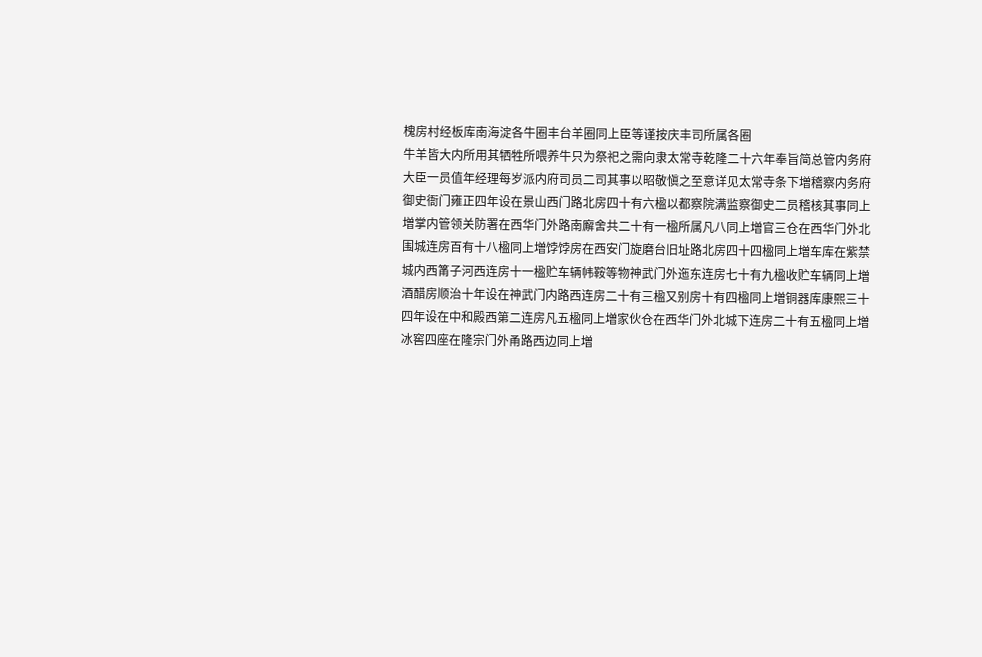槐房村经板库南海淀各牛圈丰台羊圈同上臣等谨按庆丰司所属各圈
牛羊皆大内所用其牺牲所喂养牛只为祭祀之需向隶太常寺乾隆二十六年奉旨简总管内务府
大臣一员值年经理每岁派内府司员二司其事以昭敬愼之至意详见太常寺条下増稽察内务府
御史衙门雍正四年设在景山西门路北房四十有六楹以都察院满监察御史二员稽核其事同上
増掌内管领关防署在西华门外路南廨舍共二十有一楹所属凡八同上増官三仓在西华门外北
围城连房百有十八楹同上増饽饽房在西安门旋磨台旧址路北房四十四楹同上増车库在紫禁
城内西筩子河西连房十一楹贮车辆帏鞍等物神武门外迤东连房七十有九楹收贮车辆同上増
酒醋房顺治十年设在神武门内路西连房二十有三楹又别房十有四楹同上増铜器库康熙三十
四年设在中和殿西第二连房凡五楹同上増家伙仓在西华门外北城下连房二十有五楹同上増
冰窖四座在隆宗门外甬路西边同上増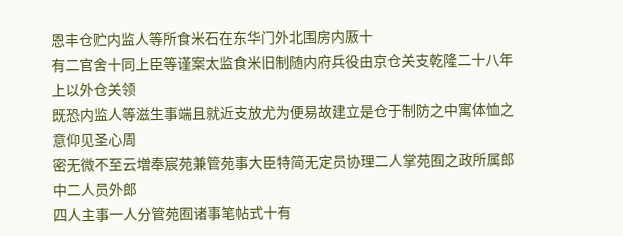恩丰仓贮内监人等所食米石在东华门外北围房内厫十
有二官舍十同上臣等谨案太监食米旧制随内府兵役由京仓关支乾隆二十八年上以外仓关领
既恐内监人等滋生事端且就近支放尤为便易故建立是仓于制防之中寓体恤之意仰见圣心周
密无微不至云増奉宸苑兼管苑事大臣特简无定员协理二人掌苑囿之政所属郎中二人员外郎
四人主事一人分管苑囿诸事笔帖式十有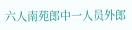六人南苑郎中一人员外郎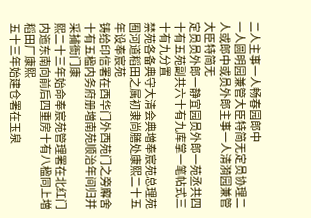二人主事一人畅春园郎中
一人圆明园兼管大臣特简无定员协理二人或郎中或员外郎主事一人清漪园兼管大臣特简无
定员员外郎一静宜园员外郎一苑丞共四十有五苑副共六十有九库掌一笔帖式三十有九分置
禁苑各备典守大清会典増奉宸苑总理苑囿河道稻田之属初隶尚膳处康熙二十五年设奉宸苑
铸给印信署在西华门外西苑门之旁廨舍十有五楹内务府册増南苑顺治年间归并采捕衙门康
熙二十三年始命奉宸苑管理署在北红门内迤东南向前后四重房十有八楹同上増稻田厂康熙
五十三年始建仓署在玉泉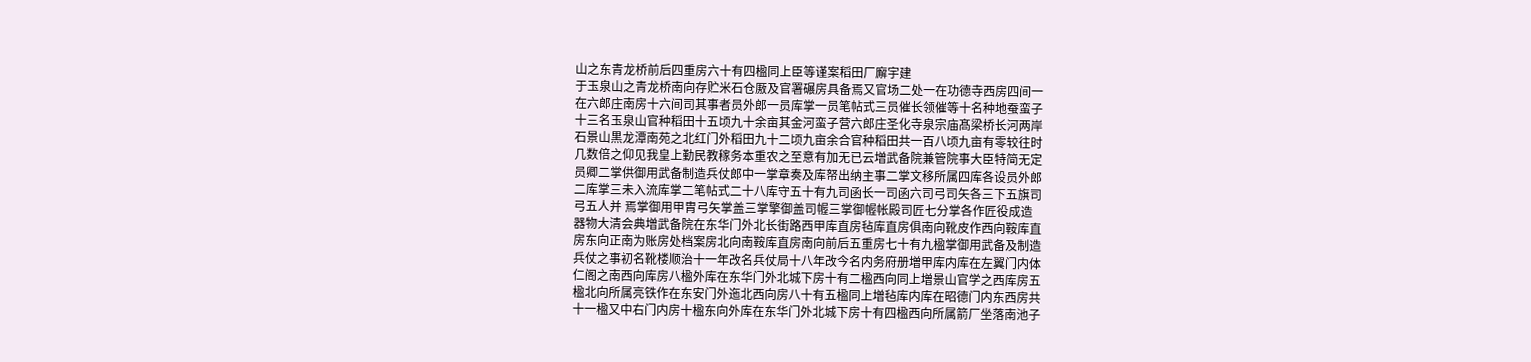山之东青龙桥前后四重房六十有四楹同上臣等谨案稻田厂廨宇建
于玉泉山之青龙桥南向存贮米石仓厫及官署碾房具备焉又官场二处一在功德寺西房四间一
在六郎庄南房十六间司其事者员外郎一员库掌一员笔帖式三员催长领催等十名种地蚕蛮子
十三名玉泉山官种稻田十五顷九十余亩其金河蛮子营六郎庄圣化寺泉宗庙髙梁桥长河两岸
石景山黒龙潭南苑之北红门外稻田九十二顷九亩余合官种稻田共一百八顷九亩有零较往时
几数倍之仰见我皇上勤民教稼务本重农之至意有加无已云増武备院兼管院事大臣特简无定
员卿二掌供御用武备制造兵仗郎中一掌章奏及库帑出纳主事二掌文移所属四库各设员外郎
二库掌三未入流库掌二笔帖式二十八库守五十有九司函长一司函六司弓司矢各三下五旗司
弓五人并 焉掌御用甲胄弓矢掌盖三掌擎御盖司幄三掌御幄帐殿司匠七分掌各作匠役成造
器物大清会典増武备院在东华门外北长街路西甲库直房毡库直房俱南向靴皮作西向鞍库直
房东向正南为账房处档案房北向南鞍库直房南向前后五重房七十有九楹掌御用武备及制造
兵仗之事初名靴楼顺治十一年改名兵仗局十八年改今名内务府册増甲库内库在左翼门内体
仁阁之南西向库房八楹外库在东华门外北城下房十有二楹西向同上増景山官学之西库房五
楹北向所属亮铁作在东安门外迤北西向房八十有五楹同上増毡库内库在昭德门内东西房共
十一楹又中右门内房十楹东向外库在东华门外北城下房十有四楹西向所属箭厂坐落南池子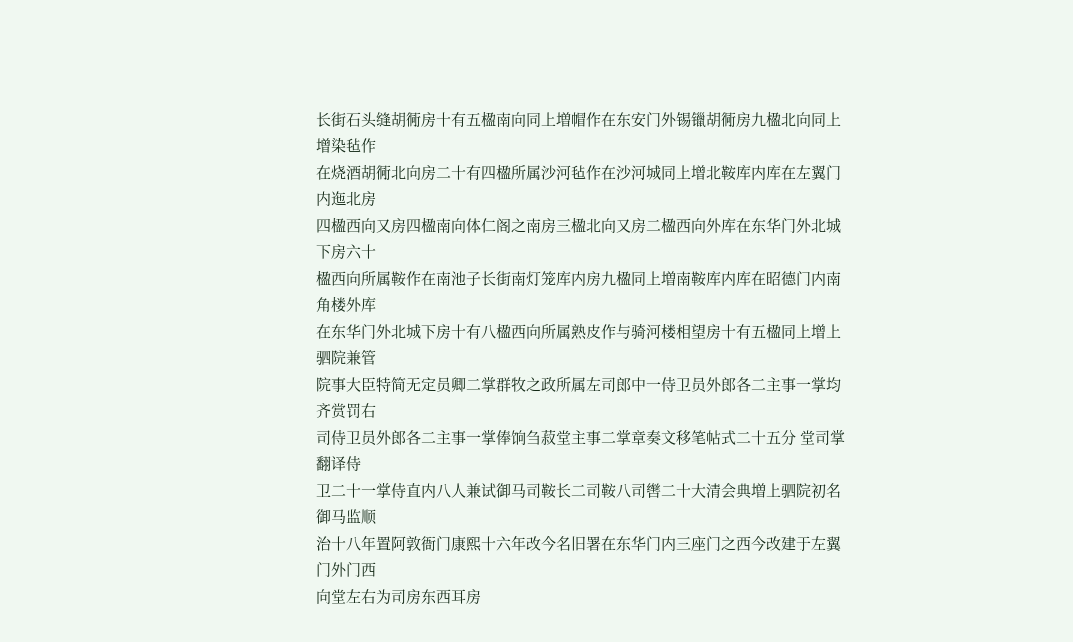长街石头缝胡衕房十有五楹南向同上増帽作在东安门外锡镴胡衕房九楹北向同上增染毡作
在烧酒胡衕北向房二十有四楹所属沙河毡作在沙河城同上增北鞍库内库在左翼门内迤北房
四楹西向又房四楹南向体仁阁之南房三楹北向又房二楹西向外库在东华门外北城下房六十
楹西向所属鞍作在南池子长街南灯笼库内房九楹同上増南鞍库内库在昭德门内南角楼外库
在东华门外北城下房十有八楹西向所属熟皮作与骑河楼相望房十有五楹同上增上驷院兼管
院事大臣特简无定员卿二掌群牧之政所属左司郎中一侍卫员外郎各二主事一掌均齐赏罚右
司侍卫员外郎各二主事一掌俸饷刍菽堂主事二掌章奏文移笔帖式二十五分 堂司掌翻译侍
卫二十一掌侍直内八人兼试御马司鞍长二司鞍八司辔二十大清会典増上驷院初名御马监顺
治十八年置阿敦衙门康熙十六年改今名旧署在东华门内三座门之西今改建于左翼门外门西
向堂左右为司房东西耳房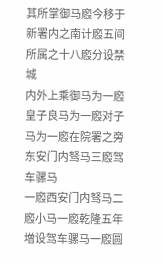其所掌御马廏今移于新署内之南计廏五间所属之十八廏分设禁城
内外上乘御马为一廏皇子良马为一廏对子马为一廏在院署之旁东安门内驽马三廏驾车骡马
一廏西安门内驽马二廏小马一廏乾隆五年増设驾车骡马一廏圆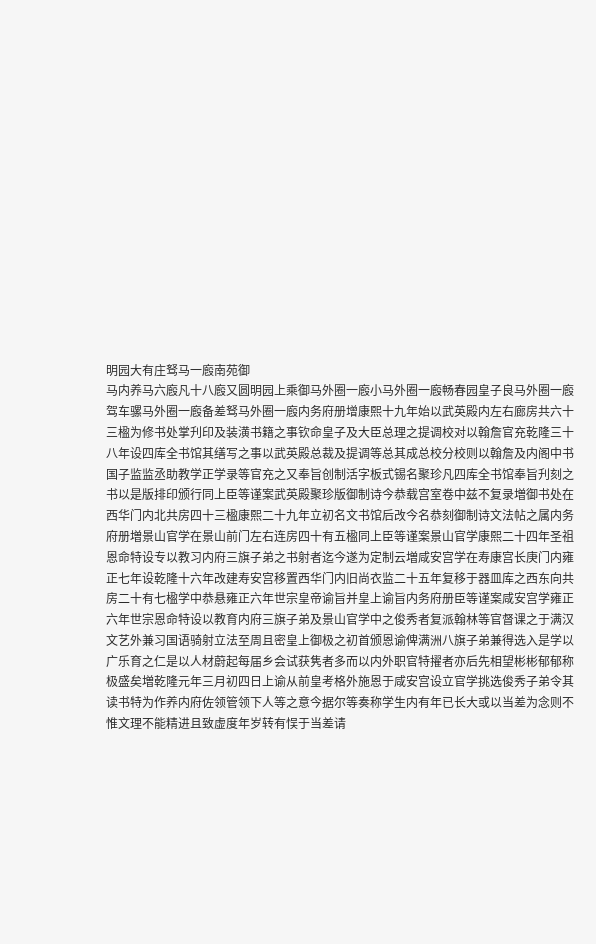明园大有庄驽马一廏南苑御
马内养马六廏凡十八廏又圆明园上乘御马外圈一廏小马外圈一廏畅春园皇子良马外圈一廏
驾车骡马外圈一廏备差驽马外圈一廏内务府册增康熙十九年始以武英殿内左右廊房共六十
三楹为修书处掌刋印及装潢书籍之事钦命皇子及大臣总理之提调校对以翰詹官充乾隆三十
八年设四库全书馆其缮写之事以武英殿总裁及提调等总其成总校分校则以翰詹及内阁中书
国子监监丞助教学正学录等官充之又奉旨创制活字板式锡名聚珍凡四库全书馆奉旨刋刻之
书以是版排印颁行同上臣等谨案武英殿聚珍版御制诗今恭载宫室卷中兹不复录増御书处在
西华门内北共房四十三楹康熙二十九年立初名文书馆后改今名恭刻御制诗文法帖之属内务
府册増景山官学在景山前门左右连房四十有五楹同上臣等谨案景山官学康熙二十四年圣祖
恩命特设专以教习内府三旗子弟之书射者迄今遂为定制云増咸安宫学在寿康宫长庚门内雍
正七年设乾隆十六年改建寿安宫移置西华门内旧尚衣监二十五年复移于器皿库之西东向共
房二十有七楹学中恭悬雍正六年世宗皇帝谕旨并皇上谕旨内务府册臣等谨案咸安宫学雍正
六年世宗恩命特设以教育内府三旗子弟及景山官学中之俊秀者复派翰林等官督课之于满汉
文艺外兼习国语骑射立法至周且密皇上御极之初首颁恩谕俾满洲八旗子弟兼得选入是学以
广乐育之仁是以人材蔚起每届乡会试获隽者多而以内外职官特擢者亦后先相望彬彬郁郁称
极盛矣増乾隆元年三月初四日上谕从前皇考格外施恩于咸安宫设立官学挑选俊秀子弟令其
读书特为作养内府佐领管领下人等之意今据尔等奏称学生内有年已长大或以当差为念则不
惟文理不能精进且致虚度年岁转有悮于当差请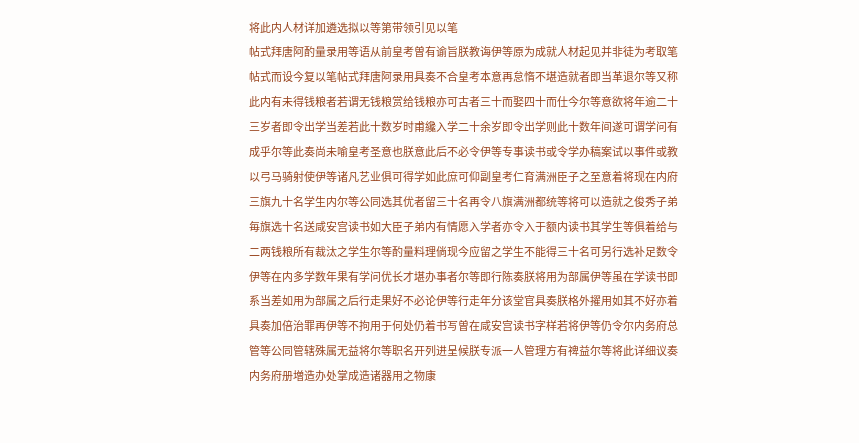将此内人材详加遴选拟以等第带领引见以笔
帖式拜唐阿酌量录用等语从前皇考曽有谕旨朕教诲伊等原为成就人材起见并非徒为考取笔
帖式而设今复以笔帖式拜唐阿录用具奏不合皇考本意再怠惰不堪造就者即当革退尔等又称
此内有未得钱粮者若谓无钱粮赏给钱粮亦可古者三十而娶四十而仕今尔等意欲将年逾二十
三岁者即令出学当差若此十数岁时甫纔入学二十余岁即令出学则此十数年间遂可谓学问有
成乎尔等此奏尚未喻皇考圣意也朕意此后不必令伊等专事读书或令学办稿案试以事件或教
以弓马骑射使伊等诸凡艺业俱可得学如此庶可仰副皇考仁育满洲臣子之至意着将现在内府
三旗九十名学生内尔等公同选其优者留三十名再令八旗满洲都统等将可以造就之俊秀子弟
毎旗选十名送咸安宫读书如大臣子弟内有情愿入学者亦令入于额内读书其学生等俱着给与
二两钱粮所有裁汰之学生尔等酌量料理倘现今应留之学生不能得三十名可另行选补足数令
伊等在内多学数年果有学问优长才堪办事者尔等即行陈奏朕将用为部属伊等虽在学读书即
系当差如用为部属之后行走果好不必论伊等行走年分该堂官具奏朕格外擢用如其不好亦着
具奏加倍治罪再伊等不拘用于何处仍着书写曽在咸安宫读书字样若将伊等仍令尔内务府总
管等公同管辖殊属无益将尔等职名开列进呈候朕专派一人管理方有禆益尔等将此详细议奏
内务府册増造办处掌成造诸器用之物康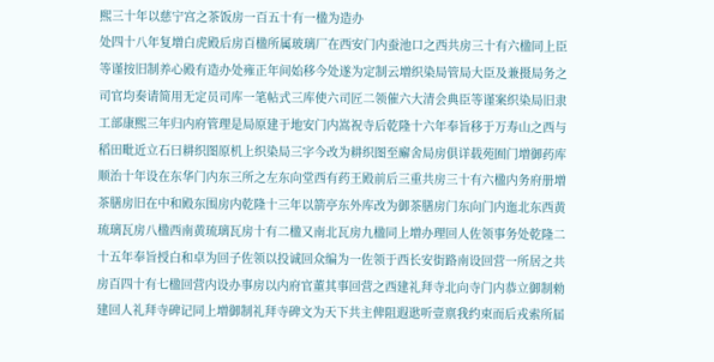熙三十年以慈宁宫之茶饭房一百五十有一楹为造办
处四十八年复増白虎殿后房百楹所属玻璃厂在西安门内蚕池口之西共房三十有六楹同上臣
等谨按旧制养心殿有造办处雍正年间始移今处遂为定制云増织染局管局大臣及兼摄局务之
司官均奏请简用无定员司库一笔帖式三库使六司匠二领催六大清会典臣等谨案织染局旧隶
工部康熙三年归内府管理是局原建于地安门内嵩祝寺后乾隆十六年奉旨移于万寿山之西与
稻田毗近立石曰耕织图原机上织染局三字今改为耕织图至廨舍局房俱详载苑囿门増御药库
顺治十年设在东华门内东三所之左东向堂西有药王殿前后三重共房三十有六楹内务府册増
茶膳房旧在中和殿东围房内乾隆十三年以箭亭东外库改为御茶膳房门东向门内迤北东西黄
琉璃瓦房八楹西南黄琉璃瓦房十有二楹又南北瓦房九楹同上増办理回人佐领事务处乾隆二
十五年奉旨授白和卓为回子佐领以投诚回众编为一佐领于西长安街路南设回营一所居之共
房百四十有七楹回营内设办事房以内府官董其事回营之西建礼拜寺北向寺门内恭立御制勑
建回人礼拜寺碑记同上増御制礼拜寺碑文为天下共主俾阻遐逖听壹禀我约束而后戎索所届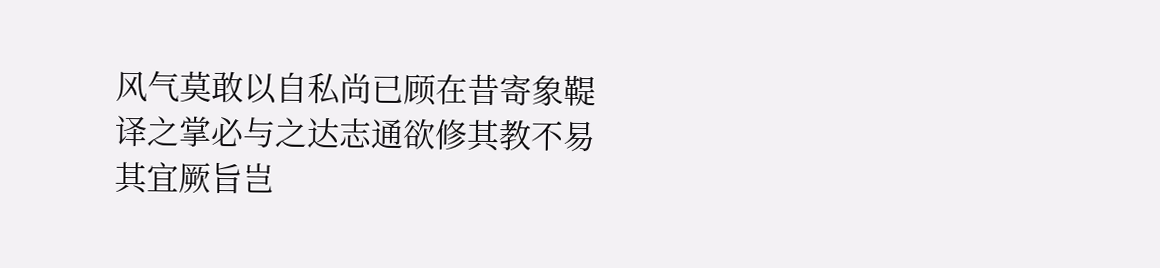风气莫敢以自私尚已顾在昔寄象鞮译之掌必与之达志通欲修其教不易其宜厥旨岂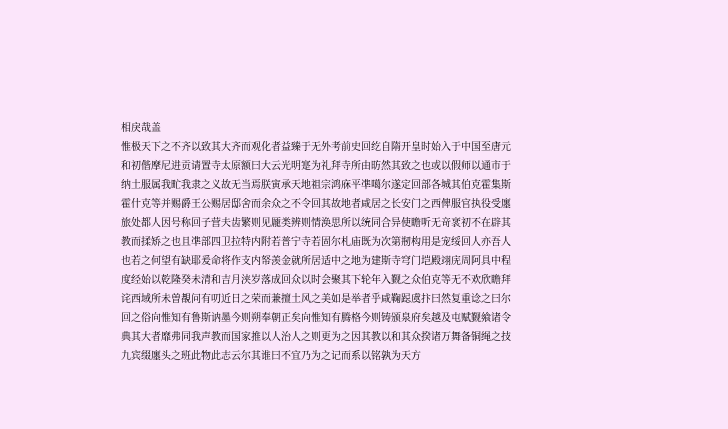相戾哉盖
惟极天下之不齐以致其大齐而观化者益臻于无外考前史回纥自隋开皇时始入于中国至唐元
和初偕摩尼进贡请置寺太原额曰大云光明寔为礼拜寺所由昉然其致之也或以假师以通市于
纳土服属我甿我隶之义故无当焉朕寅承天地祖宗鸿庥平凖噶尔遂定回部各城其伯克霍集斯
霍什克等并赐爵王公赐居邸舍而余众之不令回其故地者咸居之长安门之西俾服官执役受廛
旅处都人因号称回子营夫齿繁则见龎类辨则情涣思所以统同合异使瞻听无竒衺初不在辟其
教而揉矫之也且凖部四卫拉特内附若普宁寺若固尔札庙既为次第剏构用是宠绥回人亦吾人
也若之何望有缺耶爰命将作支内帑羡金就所居适中之地为建斯寺穹门垲殿翊庑周阿具中程
度经始以乾隆癸未清和吉月浃岁落成回众以时会聚其下轮年入觐之众伯克等无不欢欣瞻拜
诧西域所未曽覩问有叨近日之荣而兼擅土风之美如是举者乎咸鞠跽虞抃曰然复重谂之曰尔
回之俗向惟知有鲁斯讷墨今则朔奉朝正矣向惟知有腾格今则铸颁泉府矣越及屯赋觐飨诸令
典其大者靡弗同我声教而国家推以人治人之则更为之因其教以和其众揆诸万舞备铜绳之技
九宾缀廛头之班此物此志云尔其谁曰不宜乃为之记而系以铭孰为天方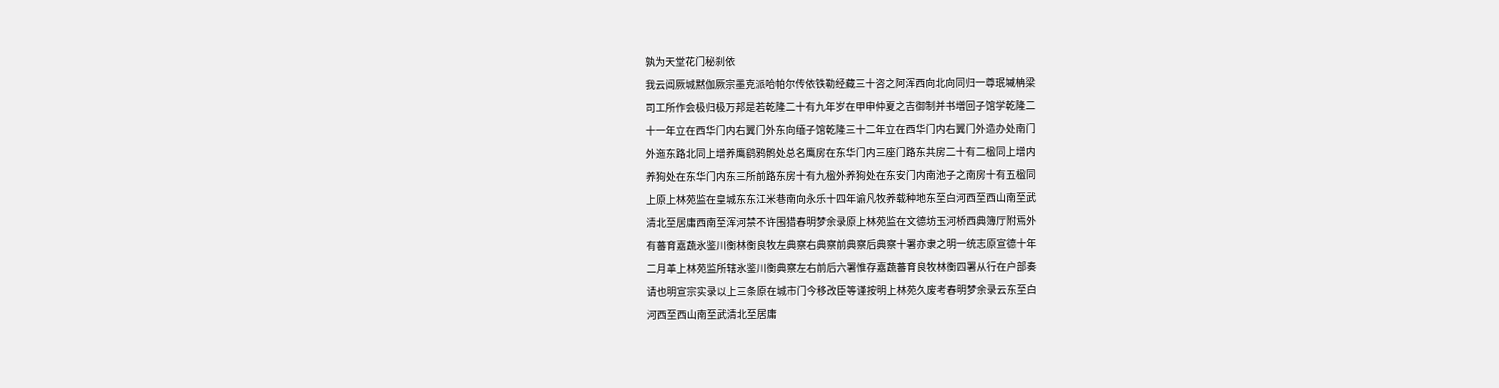孰为天堂花门秘刹依
我云阊厥城黙伽厥宗墨克派哈帕尔传依铁勒经藏三十咨之阿浑西向北向同归一尊珉墄柟梁
司工所作会极归极万邦是若乾隆二十有九年岁在甲申仲夏之吉御制并书増回子馆学乾隆二
十一年立在西华门内右翼门外东向缅子馆乾隆三十二年立在西华门内右翼门外造办处南门
外迤东路北同上增养鹰鹞鸦鹘处总名鹰房在东华门内三座门路东共房二十有二楹同上增内
养狗处在东华门内东三所前路东房十有九楹外养狗处在东安门内南池子之南房十有五楹同
上原上林苑监在皇城东东江米巷南向永乐十四年谕凡牧养载种地东至白河西至西山南至武
清北至居庸西南至浑河禁不许围猎春明梦余录原上林苑监在文德坊玉河桥西典簿厅附焉外
有蕃育嘉蔬氷鉴川衡林衡良牧左典察右典察前典察后典察十署亦隶之明一统志原宣德十年
二月革上林苑监所辖氷鉴川衡典察左右前后六署惟存嘉蔬蕃育良牧林衡四署从行在户部奏
请也明宣宗实录以上三条原在城市门今移改臣等谨按明上林苑久废考春明梦余录云东至白
河西至西山南至武清北至居庸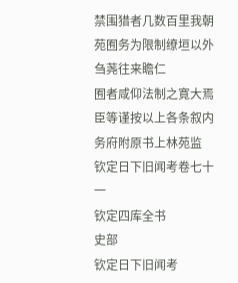禁围猎者几数百里我朝苑囿务为限制缭垣以外刍荛往来瞻仁
囿者咸仰法制之寛大焉臣等谨按以上各条叙内务府附原书上林苑监
钦定日下旧闻考卷七十一
钦定四库全书
史部
钦定日下旧闻考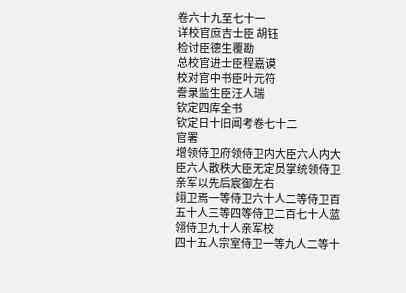卷六十九至七十一
详校官庶吉士臣 胡钰
检讨臣德生覆勘
总校官进士臣程嘉谟
校对官中书臣叶元符
誊录监生臣汪人瑞
钦定四库全书
钦定日十旧闻考卷七十二
官署
增领侍卫府领侍卫内大臣六人内大臣六人散秩大臣无定员掌统领侍卫亲军以先后宸御左右
翊卫焉一等侍卫六十人二等侍卫百五十人三等四等侍卫二百七十人蓝翎侍卫九十人亲军校
四十五人宗室侍卫一等九人二等十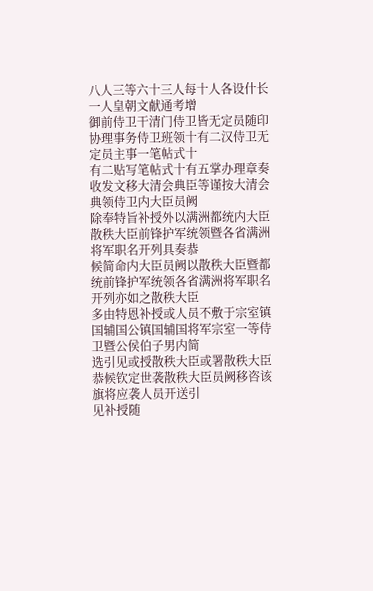八人三等六十三人每十人各设什长一人皇朝文献通考增
御前侍卫干清门侍卫皆无定员随印协理事务侍卫班领十有二汉侍卫无定员主事一笔帖式十
有二贴写笔帖式十有五掌办理章奏收发文移大清会典臣等谨按大清会典领侍卫内大臣员阙
除奉特旨补授外以满洲都统内大臣散秩大臣前锋护军统领暨各省满洲将军职名开列具奏恭
候简命内大臣员阙以散秩大臣暨都统前锋护军统领各省满洲将军职名开列亦如之散秩大臣
多由特恩补授或人员不敷于宗室镇国辅国公镇国辅国将军宗室一等侍卫暨公侯伯子男内简
选引见或授散秩大臣或署散秩大臣恭候钦定世袭散秩大臣员阙移咨该旗将应袭人员开送引
见补授随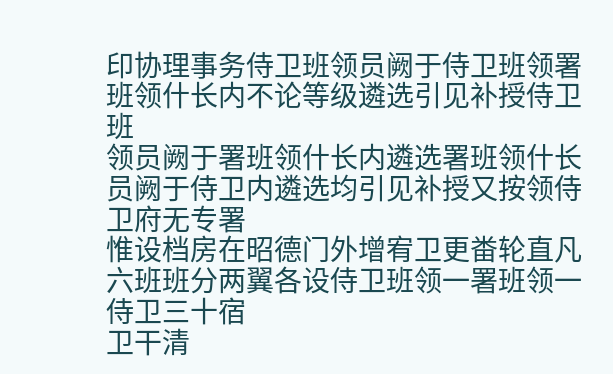印协理事务侍卫班领员阙于侍卫班领署班领什长内不论等级遴选引见补授侍卫班
领员阙于署班领什长内遴选署班领什长员阙于侍卫内遴选均引见补授又按领侍卫府无专署
惟设档房在昭德门外增宥卫更畨轮直凡六班班分两翼各设侍卫班领一署班领一侍卫三十宿
卫干清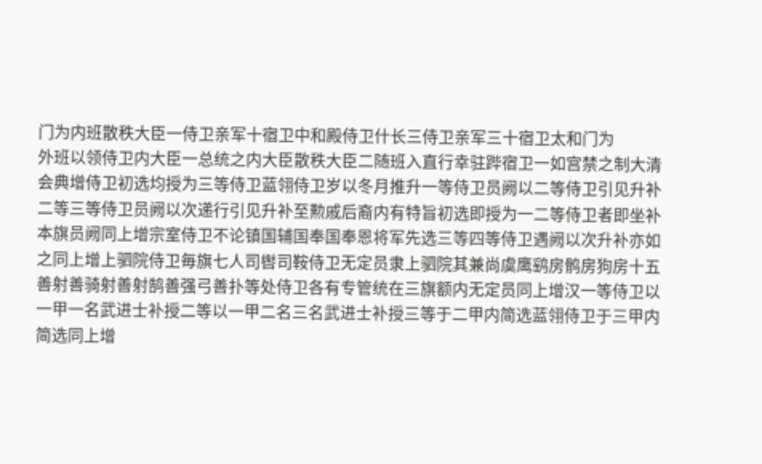门为内班散秩大臣一侍卫亲军十宿卫中和殿侍卫什长三侍卫亲军三十宿卫太和门为
外班以领侍卫内大臣一总统之内大臣散秩大臣二随班入直行幸驻跸宿卫一如宫禁之制大清
会典增侍卫初选均授为三等侍卫蓝翎侍卫岁以冬月推升一等侍卫员阙以二等侍卫引见升补
二等三等侍卫员阙以次递行引见升补至勲戚后裔内有特旨初选即授为一二等侍卫者即坐补
本旗员阙同上增宗室侍卫不论镇国辅国奉国奉恩将军先选三等四等侍卫遇阙以次升补亦如
之同上增上驷院侍卫毎旗七人司辔司鞍侍卫无定员隶上驷院其兼尚虞鹰鹞房鹘房狗房十五
善射善骑射善射鹄善强弓善扑等处侍卫各有专管统在三旗额内无定员同上增汉一等侍卫以
一甲一名武进士补授二等以一甲二名三名武进士补授三等于二甲内简选蓝翎侍卫于三甲内
简选同上增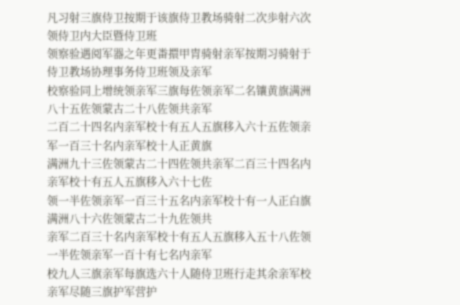凡习射三旗侍卫按期于该旗侍卫教场骑射二次歩射六次领侍卫内大臣暨侍卫班
领察验遇阅军器之年更畨擐甲胄骑射亲军按期习骑射于侍卫教场协理事务侍卫班领及亲军
校察验同上增统领亲军三旗每佐领亲军二名镶黄旗满洲八十五佐领蒙古二十八佐领共亲军
二百二十四名内亲军校十有五人五旗移入六十五佐领亲军一百三十名内亲军校十人正黄旗
满洲九十三佐领蒙古二十四佐领共亲军二百三十四名内亲军校十有五人五旗移入六十七佐
领一半佐领亲军一百三十五名内亲军校十有一人正白旗满洲八十六佐领蒙古二十九佐领共
亲军二百三十名内亲军校十有五人五旗移入五十八佐领一半佐领亲军一百十有七名内亲军
校九人三旗亲军每旗选六十人随侍卫班行走其余亲军校亲军尽随三旗护军营护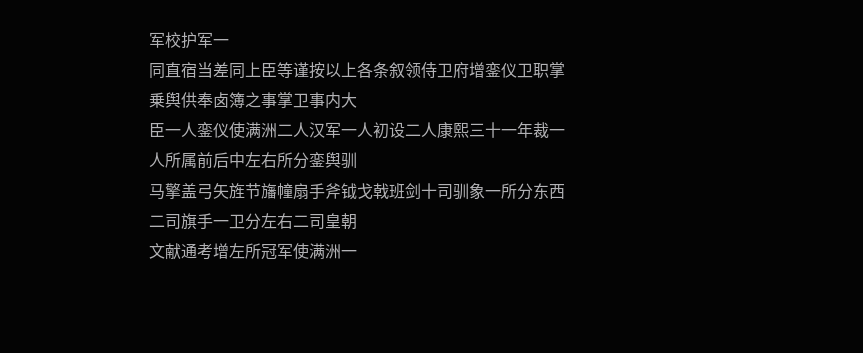军校护军一
同直宿当差同上臣等谨按以上各条叙领侍卫府增銮仪卫职掌乗舆供奉卤簿之事掌卫事内大
臣一人銮仪使满洲二人汉军一人初设二人康熙三十一年裁一人所属前后中左右所分銮舆驯
马擎盖弓矢旌节旛幢扇手斧钺戈戟班剑十司驯象一所分东西二司旗手一卫分左右二司皇朝
文献通考增左所冠军使满洲一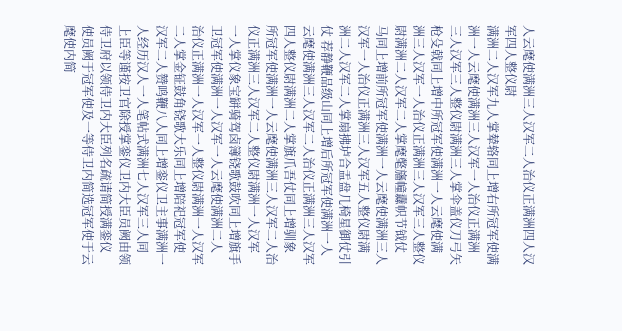人云麾使满洲三人汉军二人治仪正满洲四人汉军四人整仪尉
满洲二人汉军九人掌辇辂同上增右所冠军使满洲一人云麾使满洲三人汉军一人治仪正满洲
三人汉军三人整仪尉满洲三人掌伞盖仪刀弓矢枪殳戟同上增中所冠军使满洲一人云麾使满
洲三人汉军一人治仪正满洲三人汉军三人整仪尉满洲二人汉军二人掌麾氅旛幢纛帜节钺仗
马同上增前所冠军使满洲一人云麾使满洲三人汉军一人治仪正满洲三人汉军五人整仪尉满
洲二人汉军二人掌扇拂垆合盂盘几椅星御仗引仗 荐静鞭品级山同上增后所冠军使满洲一人
云麾使满洲三人汉军二人治仪正满洲三人汉军四人整仪尉满洲二人掌旗爪吾仗同上增驯象
所冠军使满洲一人云麾使满洲三人汉军二人治仪正满洲三人汉军二人整仪尉满洲一人汉军
一人掌仪象宝缾骑驾卤簿铙歌鼓吹同上增旗手卫冠军使满洲一人汉军一人云麾使满洲二人
治仪正满洲一人汉军一人整仪尉满洲一人汉军二人掌金钲鼓角铙歌大乐同上增陪祀冠军使
汉军二人赞鸣鞭八人同上增銮仪卫主事满洲一人经历汉人一人笔帖式满洲七人汉军三人同
上臣等谨按卫官除授掌銮仪卫内大臣员阙由领侍卫府以领侍卫内大臣列名疏请简授满銮仪
使员阙于冠军使及一等侍卫内简选冠军使于云麾使内简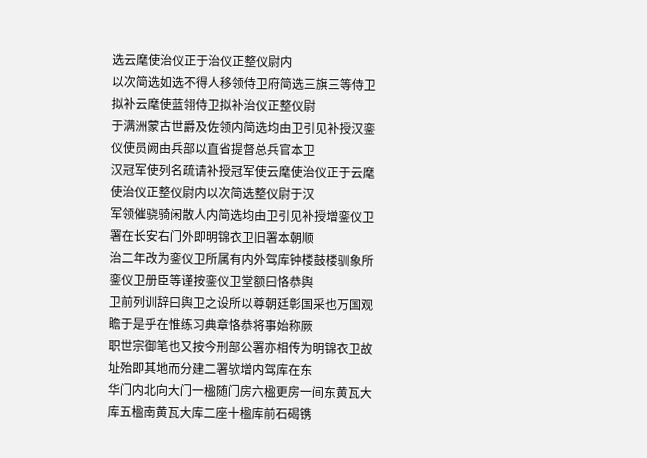选云麾使治仪正于治仪正整仪尉内
以次简选如选不得人移领侍卫府简选三旗三等侍卫拟补云麾使蓝翎侍卫拟补治仪正整仪尉
于满洲蒙古世爵及佐领内简选均由卫引见补授汉銮仪使员阙由兵部以直省提督总兵官本卫
汉冠军使列名疏请补授冠军使云麾使治仪正于云麾使治仪正整仪尉内以次简选整仪尉于汉
军领催骁骑闲散人内简选均由卫引见补授增銮仪卫署在长安右门外即明锦衣卫旧署本朝顺
治二年改为銮仪卫所属有内外驾库钟楼鼓楼驯象所銮仪卫册臣等谨按銮仪卫堂额曰恪恭舆
卫前列训辞曰舆卫之设所以尊朝廷彰国采也万国观瞻于是乎在惟练习典章恪恭将事始称厥
职世宗御笔也又按今刑部公署亦相传为明锦衣卫故址殆即其地而分建二署欤增内驾库在东
华门内北向大门一楹随门房六楹更房一间东黄瓦大库五楹南黄瓦大库二座十楹库前石碣镌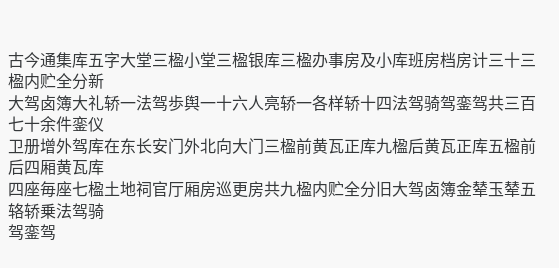古今通集库五字大堂三楹小堂三楹银库三楹办事房及小库班房档房计三十三楹内贮全分新
大驾卤簿大礼轿一法驾歩舆一十六人亮轿一各样轿十四法驾骑驾銮驾共三百七十余件銮仪
卫册增外驾库在东长安门外北向大门三楹前黄瓦正库九楹后黄瓦正库五楹前后四厢黄瓦库
四座毎座七楹土地祠官厅厢房巡更房共九楹内贮全分旧大驾卤簿金辇玉辇五辂轿乗法驾骑
驾銮驾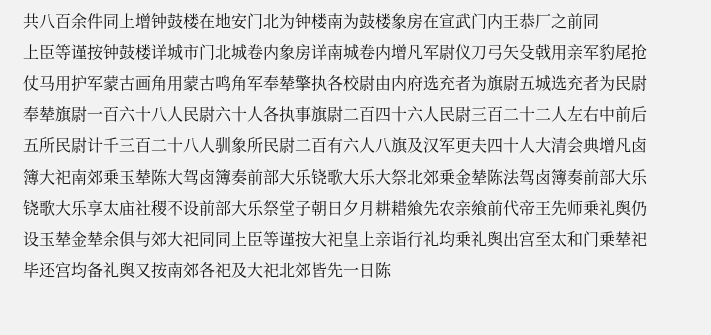共八百余件同上增钟鼓楼在地安门北为钟楼南为鼓楼象房在宣武门内王恭厂之前同
上臣等谨按钟鼓楼详城市门北城卷内象房详南城卷内增凡军尉仪刀弓矢殳戟用亲军豹尾抢
仗马用护军蒙古画角用蒙古鸣角军奉辇擎执各校尉由内府选充者为旗尉五城选充者为民尉
奉辇旗尉一百六十八人民尉六十人各执事旗尉二百四十六人民尉三百二十二人左右中前后
五所民尉计千三百二十八人驯象所民尉二百有六人八旗及汉军更夫四十人大清会典增凡卤
簿大祀南郊乗玉辇陈大驾卤簿奏前部大乐铙歌大乐大祭北郊乗金辇陈法驾卤簿奏前部大乐
铙歌大乐享太庙社稷不设前部大乐祭堂子朝日夕月耕耤飨先农亲飨前代帝王先师乗礼舆仍
设玉辇金辇余俱与郊大祀同同上臣等谨按大祀皇上亲诣行礼均乗礼舆出宫至太和门乗辇祀
毕还宫均备礼舆又按南郊各祀及大祀北郊皆先一日陈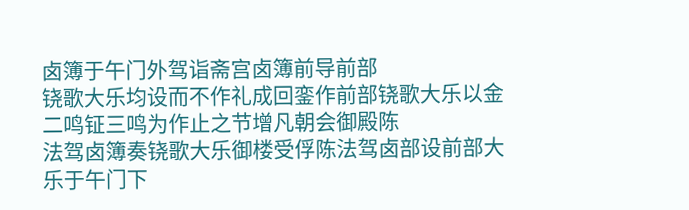卤簿于午门外驾诣斋宫卤簿前导前部
铙歌大乐均设而不作礼成回銮作前部铙歌大乐以金二鸣钲三鸣为作止之节增凡朝会御殿陈
法驾卤簿奏铙歌大乐御楼受俘陈法驾卤部设前部大乐于午门下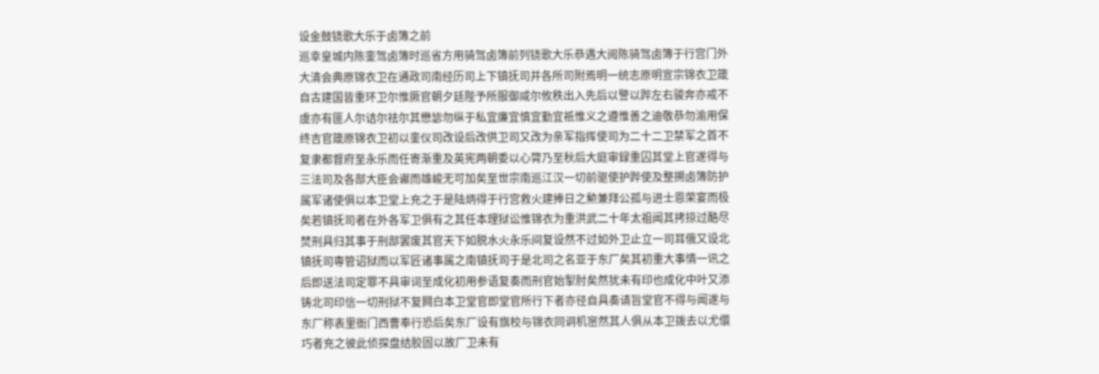设金鼓铙歌大乐于卤簿之前
巡幸皇城内陈銮驾卤簿时巡省方用骑驾卤簿前列铙歌大乐恭遇大阅陈骑驾卤簿于行宫门外
大清会典原锦衣卫在通政司南经历司上下镇抚司并各所司附焉明一统志原明宣宗锦衣卫箴
自古建国皆重环卫尔惟厥官朝夕廷陛予所服御咸尔攸秩出入先后以警以跸左右骏奔亦戒不
虞亦有匪人尔诘尔祛尔其懋毖勿纵于私宜廉宜慎宜勤宜祇惟义之遵惟善之迪敬恭勿渝用保
终吉官箴原锦衣卫初以銮仪司改设后改供卫司又改为亲军指挥使司为二十二卫禁军之首不
复隶都督府至永乐而任寄渐重及英宪两朝委以心膂乃至秋后大庭审録重囚其堂上官遂得与
三法司及各部大臣会谳而雄峻无可加矣至世宗南巡江汉一切前驱使护跸使及整搠卤簿防护
属军诸使俱以本卫堂上充之于是陆炳得于行宫救火建捧日之勲兼拜公孤与进士恩荣宴而极
矣若镇抚司者在外各军卫俱有之其任本理狱讼惟锦衣为重洪武二十年太祖闻其拷掠过酷尽
焚刑具归其事于刑部罢废其官天下如脱水火永乐间复设然不过如外卫止立一司耳俄又设北
镇抚司専管诏狱而以军匠诸事属之南镇抚司于是北司之名亚于东厂矣其初重大事情一讯之
后即送法司定罪不具审词至成化初用参语复奏而刑官始掣肘矣然犹未有印也成化中叶又添
铸北司印信一切刑狱不复闗白本卫堂官即堂官所行下者亦径自具奏请旨堂官不得与闻遂与
东厂称表里衙门西曹奉行恐后矣东厂设有旗校与锦衣同诇机宻然其人俱从本卫拨去以尤儇
巧者充之彼此侦探盘结胶固以故厂卫未有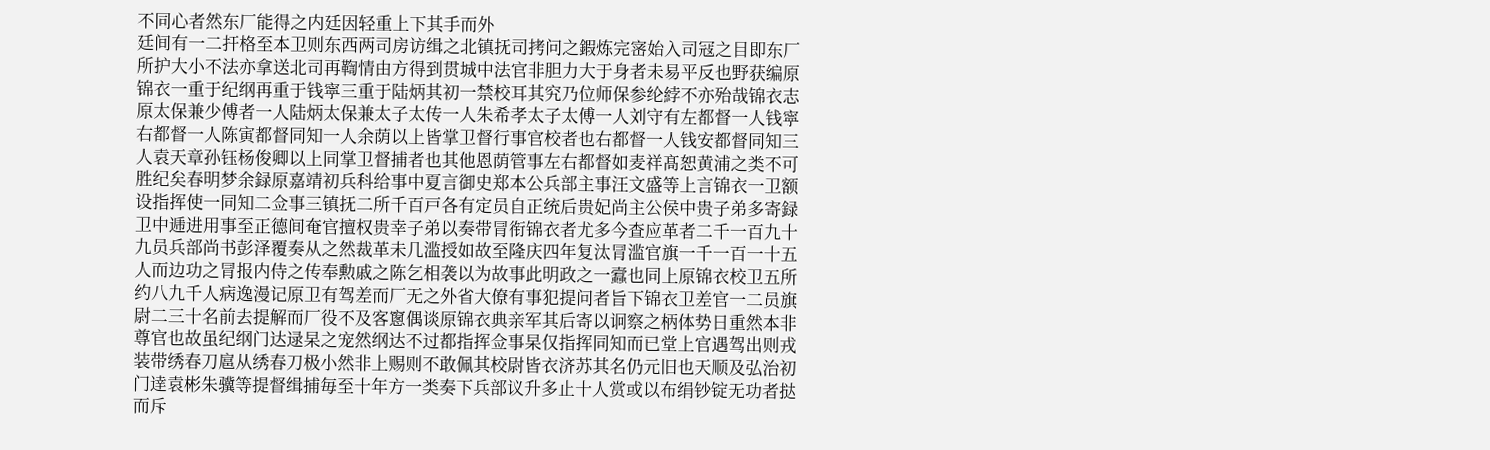不同心者然东厂能得之内廷因轻重上下其手而外
廷间有一二扞格至本卫则东西两司房访缉之北镇抚司拷问之鍜炼完宻始入司冦之目即东厂
所护大小不法亦拿送北司再鞫情由方得到贯城中法官非胆力大于身者未易平反也野获编原
锦衣一重于纪纲再重于钱寜三重于陆炳其初一禁校耳其究乃位师保参纶綍不亦殆哉锦衣志
原太保兼少傅者一人陆炳太保兼太子太传一人朱希孝太子太傅一人刘守有左都督一人钱寜
右都督一人陈寅都督同知一人余荫以上皆掌卫督行事官校者也右都督一人钱安都督同知三
人袁天章孙钰杨俊卿以上同掌卫督捕者也其他恩荫管事左右都督如麦祥髙恕黄浦之类不可
胜纪矣春明梦余録原嘉靖初兵科给事中夏言御史郑本公兵部主事汪文盛等上言锦衣一卫额
设指挥使一同知二佥事三镇抚二所千百戸各有定员自正统后贵妃尚主公侯中贵子弟多寄録
卫中逓进用事至正德间奄官擅权贵幸子弟以奏带冐衔锦衣者尤多今查应革者二千一百九十
九员兵部尚书彭泽覆奏从之然裁革未几滥授如故至隆庆四年复汰冐滥官旗一千一百一十五
人而边功之冐报内侍之传奉勲戚之陈乞相袭以为故事此明政之一蠧也同上原锦衣校卫五所
约八九千人病逸漫记原卫有驾差而厂无之外省大僚有事犯提问者旨下锦衣卫差官一二员旗
尉二三十名前去提解而厂役不及客窻偶谈原锦衣典亲军其后寄以诇察之柄体势日重然本非
尊官也故虽纪纲门达逯杲之宠然纲达不过都指挥佥事杲仅指挥同知而已堂上官遇驾出则戎
装带绣春刀扈从绣春刀极小然非上赐则不敢佩其校尉皆衣济苏其名仍元旧也天顺及弘治初
门逹袁彬朱骥等提督缉捕毎至十年方一类奏下兵部议升多止十人赏或以布绢钞锭无功者挞
而斥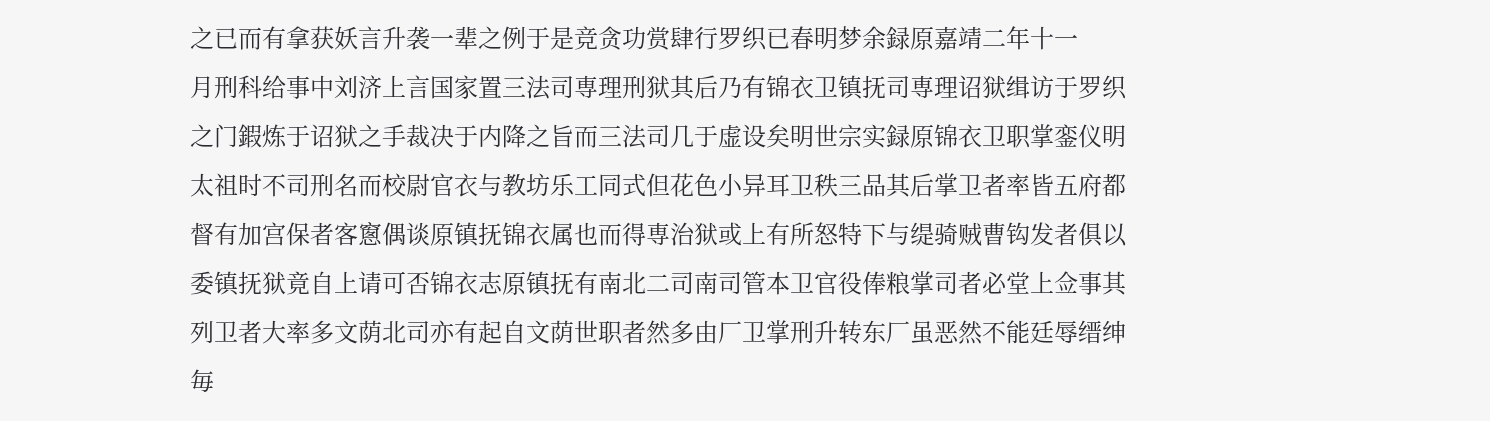之已而有拿获妖言升袭一辈之例于是竞贪功赏肆行罗织已春明梦余録原嘉靖二年十一
月刑科给事中刘济上言国家置三法司専理刑狱其后乃有锦衣卫镇抚司専理诏狱缉访于罗织
之门鍜炼于诏狱之手裁决于内降之旨而三法司几于虚设矣明世宗实録原锦衣卫职掌銮仪明
太祖时不司刑名而校尉官衣与教坊乐工同式但花色小异耳卫秩三品其后掌卫者率皆五府都
督有加宫保者客窻偶谈原镇抚锦衣属也而得専治狱或上有所怒特下与缇骑贼曹钩发者俱以
委镇抚狱竟自上请可否锦衣志原镇抚有南北二司南司管本卫官役俸粮掌司者必堂上佥事其
列卫者大率多文荫北司亦有起自文荫世职者然多由厂卫掌刑升转东厂虽恶然不能廷辱缙绅
毎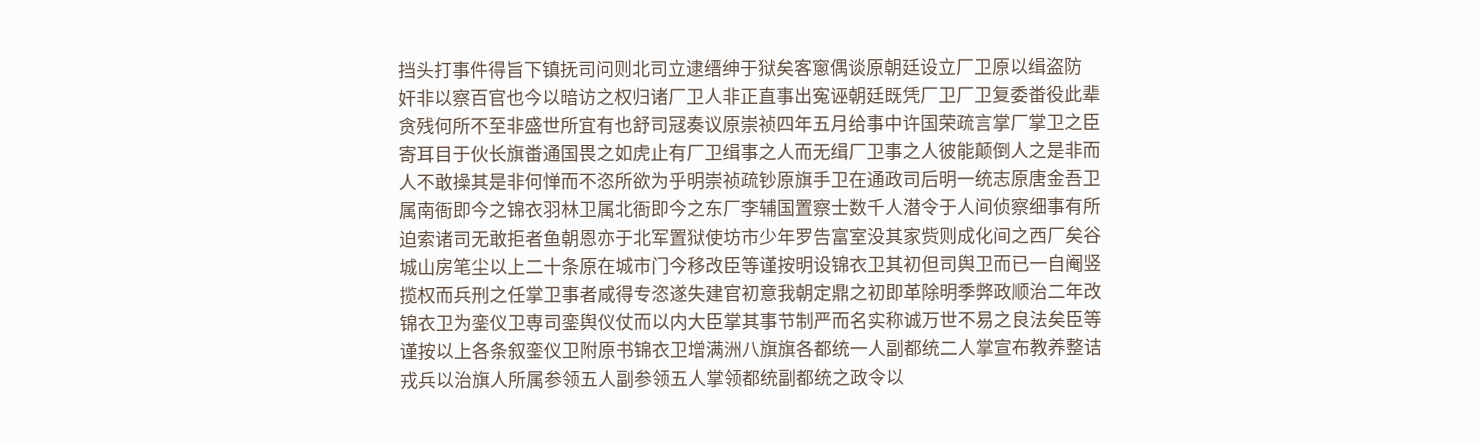挡头打事件得旨下镇抚司问则北司立逮缙绅于狱矣客窻偶谈原朝廷设立厂卫原以缉盗防
奸非以察百官也今以暗访之权归诸厂卫人非正直事出寃诬朝廷既凭厂卫厂卫复委畨役此辈
贪残何所不至非盛世所宜有也舒司冦奏议原崇祯四年五月给事中许国荣疏言掌厂掌卫之臣
寄耳目于伙长旗畨通国畏之如虎止有厂卫缉事之人而无缉厂卫事之人彼能颠倒人之是非而
人不敢操其是非何惮而不恣所欲为乎明崇祯疏钞原旗手卫在通政司后明一统志原唐金吾卫
属南衙即今之锦衣羽林卫属北衙即今之东厂李辅国置察士数千人潜令于人间侦察细事有所
迫索诸司无敢拒者鱼朝恩亦于北军置狱使坊市少年罗告富室没其家赀则成化间之西厂矣谷
城山房笔尘以上二十条原在城市门今移改臣等谨按明设锦衣卫其初但司舆卫而已一自阉竖
揽权而兵刑之任掌卫事者咸得专恣遂失建官初意我朝定鼎之初即革除明季弊政顺治二年改
锦衣卫为銮仪卫専司銮舆仪仗而以内大臣掌其事节制严而名实称诚万世不易之良法矣臣等
谨按以上各条叙銮仪卫附原书锦衣卫增满洲八旗旗各都统一人副都统二人掌宣布教养整诘
戎兵以治旗人所属参领五人副参领五人掌领都统副都统之政令以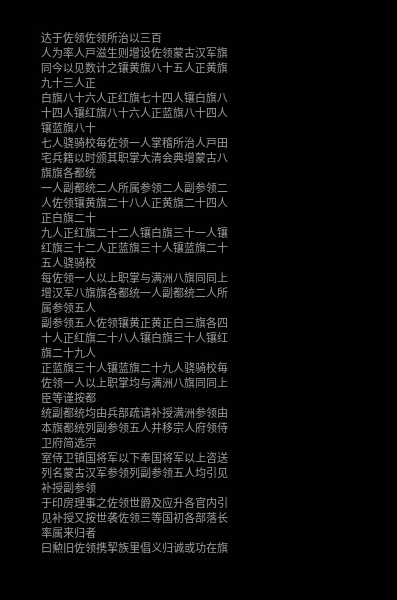达于佐领佐领所治以三百
人为率人戸滋生则增设佐领蒙古汉军旗同今以见数计之镶黄旗八十五人正黄旗九十三人正
白旗八十六人正红旗七十四人镶白旗八十四人镶红旗八十六人正蓝旗八十四人镶蓝旗八十
七人骁骑校毎佐领一人掌稽所治人戸田宅兵籍以时颁其职掌大清会典增蒙古八旗旗各都统
一人副都统二人所属参领二人副参领二人佐领镶黄旗二十八人正黄旗二十四人正白旗二十
九人正红旗二十二人镶白旗三十一人镶红旗三十二人正蓝旗三十人镶蓝旗二十五人骁骑校
每佐领一人以上职掌与满洲八旗同同上增汉军八旗旗各都统一人副都统二人所属参领五人
副参领五人佐领镶黄正黄正白三旗各四十人正红旗二十八人镶白旗三十人镶红旗二十九人
正蓝旗三十人镶蓝旗二十九人骁骑校毎佐领一人以上职掌均与满洲八旗同同上臣等谨按都
统副都统均由兵部疏请补授满洲参领由本旗都统列副参领五人并移宗人府领侍卫府简选宗
室侍卫镇国将军以下奉国将军以上咨送列名蒙古汉军参领列副参领五人均引见补授副参领
于印房理事之佐领世爵及应升各官内引见补授又按世袭佐领三等国初各部落长率属来归者
曰勲旧佐领携挈族里倡义归诚或功在旗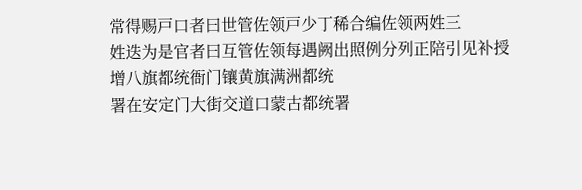常得赐戸口者曰世管佐领戸少丁稀合编佐领两姓三
姓迭为是官者曰互管佐领每遇阙出照例分列正陪引见补授增八旗都统衙门镶黄旗满洲都统
署在安定门大街交道口蒙古都统署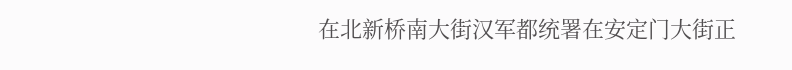在北新桥南大街汉军都统署在安定门大街正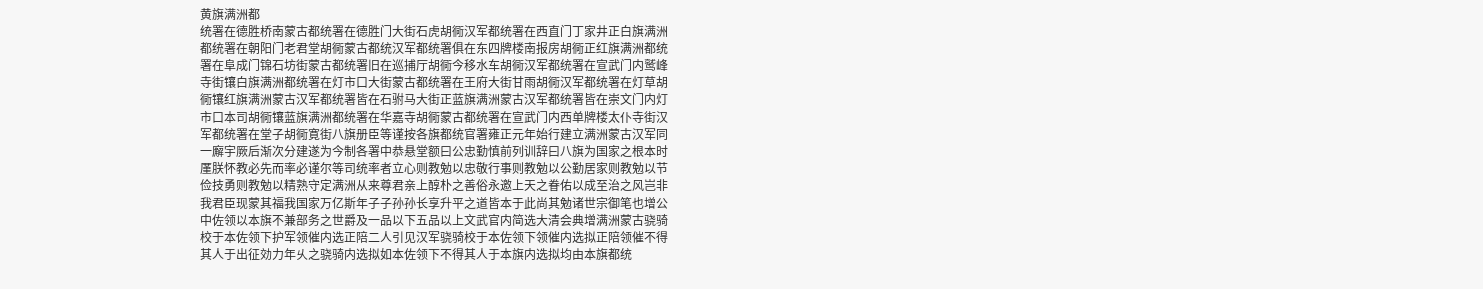黄旗满洲都
统署在德胜桥南蒙古都统署在德胜门大街石虎胡衕汉军都统署在西直门丁家井正白旗满洲
都统署在朝阳门老君堂胡衕蒙古都统汉军都统署俱在东四牌楼南报房胡衕正红旗满洲都统
署在阜成门锦石坊街蒙古都统署旧在巡捕厅胡衕今移水车胡衕汉军都统署在宣武门内鹫峰
寺街镶白旗满洲都统署在灯市口大街蒙古都统署在王府大街甘雨胡衕汉军都统署在灯草胡
衕镶红旗满洲蒙古汉军都统署皆在石驸马大街正蓝旗满洲蒙古汉军都统署皆在崇文门内灯
市口本司胡衕镶蓝旗满洲都统署在华嘉寺胡衕蒙古都统署在宣武门内西单牌楼太仆寺街汉
军都统署在堂子胡衕寛街八旗册臣等谨按各旗都统官署雍正元年始行建立满洲蒙古汉军同
一廨宇厥后渐次分建遂为今制各署中恭悬堂额曰公忠勤慎前列训辞曰八旗为国家之根本时
厪朕怀教必先而率必谨尔等司统率者立心则教勉以忠敬行事则教勉以公勤居家则教勉以节
俭技勇则教勉以精熟守定满洲从来尊君亲上醇朴之善俗永邀上天之眷佑以成至治之风岂非
我君臣现蒙其福我国家万亿斯年子子孙孙长享升平之道皆本于此尚其勉诸世宗御笔也增公
中佐领以本旗不兼部务之世爵及一品以下五品以上文武官内简选大清会典增满洲蒙古骁骑
校于本佐领下护军领催内选正陪二人引见汉军骁骑校于本佐领下领催内选拟正陪领催不得
其人于出征効力年乆之骁骑内选拟如本佐领下不得其人于本旗内选拟均由本旗都统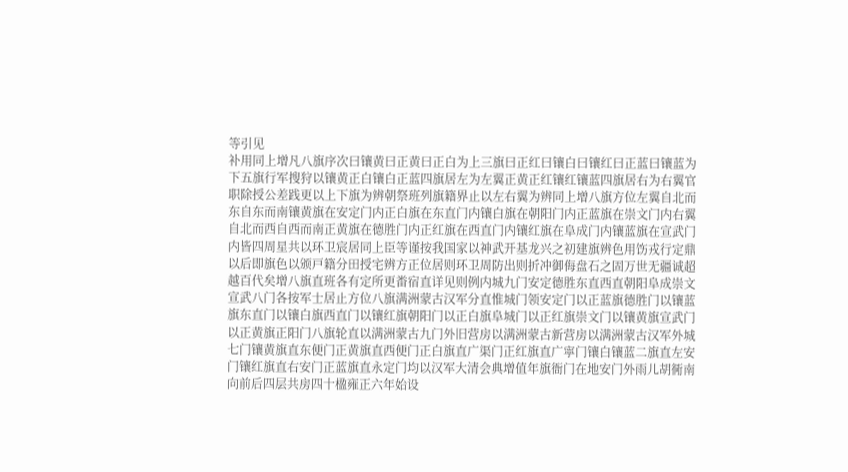等引见
补用同上增凡八旗序次曰镶黄曰正黄曰正白为上三旗曰正红曰镶白曰镶红曰正蓝曰镶蓝为
下五旗行军搜狩以镶黄正白镶白正蓝四旗居左为左翼正黄正红镶红镶蓝四旗居右为右翼官
职除授公差践更以上下旗为辨朝祭班列旗籍界止以左右翼为辨同上增八旗方位左翼自北而
东自东而南镶黄旗在安定门内正白旗在东直门内镶白旗在朝阳门内正蓝旗在崇文门内右翼
自北而西自西而南正黄旗在德胜门内正红旗在西直门内镶红旗在阜成门内镶蓝旗在宣武门
内皆四周星共以环卫宸居同上臣等谨按我国家以神武开基龙兴之初建旗辨色用饬戎行定鼎
以后即旗色以颁戸籍分田授宅辨方正位居则环卫周防出则折冲御侮盘石之固万世无疆诚超
越百代矣增八旗直班各有定所更畨宿直详见则例内城九门安定德胜东直西直朝阳阜成崇文
宣武八门各按军士居止方位八旗满洲蒙古汉军分直惟城门领安定门以正蓝旗德胜门以镶蓝
旗东直门以镶白旗西直门以镶红旗朝阳门以正白旗阜城门以正红旗崇文门以镶黄旗宣武门
以正黄旗正阳门八旗轮直以满洲蒙古九门外旧营房以满洲蒙古新营房以满洲蒙古汉军外城
七门镶黄旗直东便门正黄旗直西便门正白旗直广渠门正红旗直广寜门镶白镶蓝二旗直左安
门镶红旗直右安门正蓝旗直永定门均以汉军大清会典增值年旗衙门在地安门外雨儿胡衕南
向前后四层共房四十楹雍正六年始设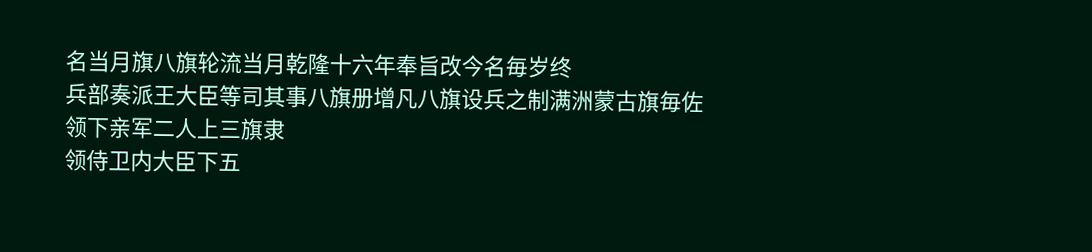名当月旗八旗轮流当月乾隆十六年奉旨改今名毎岁终
兵部奏派王大臣等司其事八旗册增凡八旗设兵之制满洲蒙古旗毎佐领下亲军二人上三旗隶
领侍卫内大臣下五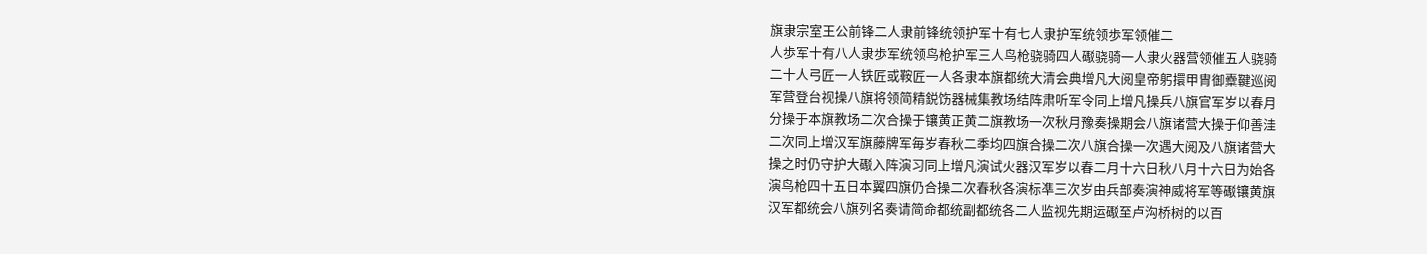旗隶宗室王公前锋二人隶前锋统领护军十有七人隶护军统领歩军领催二
人歩军十有八人隶歩军统领鸟枪护军三人鸟枪骁骑四人礟骁骑一人隶火器营领催五人骁骑
二十人弓匠一人铁匠或鞍匠一人各隶本旗都统大清会典增凡大阅皇帝躬擐甲胄御櫜鞬巡阅
军营登台视操八旗将领简精鋭饬器械集教场结阵肃听军令同上增凡操兵八旗官军岁以春月
分操于本旗教场二次合操于镶黄正黄二旗教场一次秋月豫奏操期会八旗诸营大操于仰善洼
二次同上增汉军旗藤牌军毎岁春秋二季均四旗合操二次八旗合操一次遇大阅及八旗诸营大
操之时仍守护大礟入阵演习同上增凡演试火器汉军岁以春二月十六日秋八月十六日为始各
演鸟枪四十五日本翼四旗仍合操二次春秋各演标凖三次岁由兵部奏演神威将军等礟镶黄旗
汉军都统会八旗列名奏请简命都统副都统各二人监视先期运礟至卢沟桥树的以百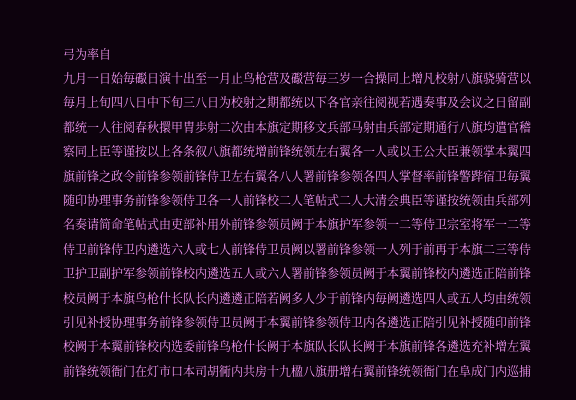弓为率自
九月一日始毎礟日演十出至一月止鸟枪营及礟营毎三岁一合操同上增凡校射八旗骁骑营以
毎月上旬四八日中下旬三八日为校射之期都统以下各官亲往阅视若遇奏事及会议之日留副
都统一人往阅春秋擐甲胄歩射二次由本旗定期移文兵部马射由兵部定期通行八旗均遣官稽
察同上臣等谨按以上各条叙八旗都统增前锋统领左右翼各一人或以王公大臣兼领掌本翼四
旗前锋之政令前锋参领前锋侍卫左右翼各八人署前锋参领各四人掌督率前锋警跸宿卫毎翼
随印协理事务前锋参领侍卫各一人前锋校二人笔帖式二人大清会典臣等谨按统领由兵部列
名奏请简命笔帖式由吏部补用外前锋参领员阙于本旗护军参领一二等侍卫宗室将军一二等
侍卫前锋侍卫内遴选六人或七人前锋侍卫员阙以署前锋参领一人列于前再于本旗二三等侍
卫护卫副护军参领前锋校内遴选五人或六人署前锋参领员阙于本翼前锋校内遴选正陪前锋
校员阙于本旗鸟枪什长队长内遴遴正陪若阙多人少于前锋内毎阙遴选四人或五人均由统领
引见补授协理事务前锋参领侍卫员阙于本翼前锋参领侍卫内各遴选正陪引见补授随印前锋
校阙于本翼前锋校内选委前锋鸟枪什长阙于本旗队长队长阙于本旗前锋各遴选充补增左翼
前锋统领衙门在灯市口本司胡衕内共房十九楹八旗册增右翼前锋统领衙门在阜成门内巡捕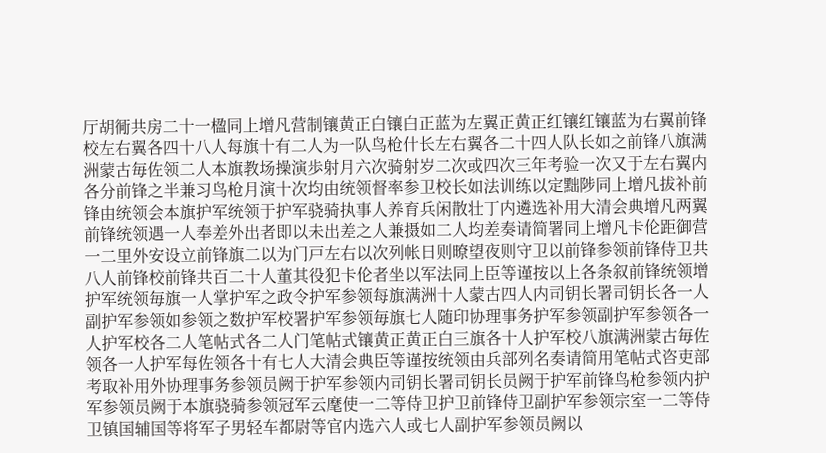厅胡衕共房二十一楹同上增凡营制镶黄正白镶白正蓝为左翼正黄正红镶红镶蓝为右翼前锋
校左右翼各四十八人每旗十有二人为一队鸟枪什长左右翼各二十四人队长如之前锋八旗满
洲蒙古毎佐领二人本旗教场操演歩射月六次骑射岁二次或四次三年考验一次又于左右翼内
各分前锋之半兼习鸟枪月演十次均由统领督率参卫校长如法训练以定黜陟同上增凡拔补前
锋由统领会本旗护军统领于护军骁骑执事人养育兵闲散壮丁内遴选补用大清会典增凡两翼
前锋统领遇一人奉差外出者即以未出差之人兼摄如二人均差奏请简署同上增凡卡伦距御营
一二里外安设立前锋旗二以为门戸左右以次列帐日则暸望夜则守卫以前锋参领前锋侍卫共
八人前锋校前锋共百二十人董其役犯卡伦者坐以军法同上臣等谨按以上各条叙前锋统领增
护军统领毎旗一人掌护军之政令护军参领每旗满洲十人蒙古四人内司钥长署司钥长各一人
副护军参领如参领之数护军校署护军参领毎旗七人随印协理事务护军参领副护军参领各一
人护军校各二人笔帖式各二人门笔帖式镶黄正黄正白三旗各十人护军校八旗满洲蒙古毎佐
领各一人护军每佐领各十有七人大清会典臣等谨按统领由兵部列名奏请简用笔帖式咨吏部
考取补用外协理事务参领员阙于护军参领内司钥长署司钥长员阙于护军前锋鸟枪参领内护
军参领员阙于本旗骁骑参领冠军云麾使一二等侍卫护卫前锋侍卫副护军参领宗室一二等侍
卫镇国辅国等将军子男轻车都尉等官内选六人或七人副护军参领员阙以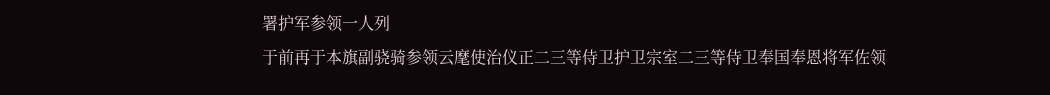署护军参领一人列
于前再于本旗副骁骑参领云麾使治仪正二三等侍卫护卫宗室二三等侍卫奉国奉恩将军佐领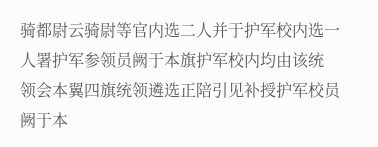骑都尉云骑尉等官内选二人并于护军校内选一人署护军参领员阙于本旗护军校内均由该统
领会本翼四旗统领遴选正陪引见补授护军校员阙于本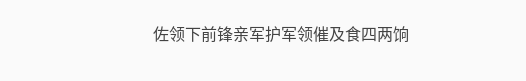佐领下前锋亲军护军领催及食四两饷